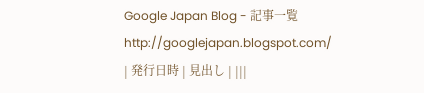Google Japan Blog - 記事一覧
http://googlejapan.blogspot.com/
| 発行日時 | 見出し | |||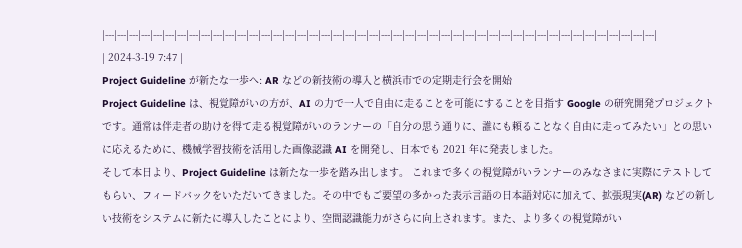|---|---|---|---|---|---|---|---|---|---|---|---|---|---|---|---|---|---|---|---|---|---|---|---|---|---|---|---|---|---|---|---|---|---|---|---|---|---|---|---|---|---|---|---|---|---|
| 2024-3-19 7:47 |
Project Guideline が新たな一歩へ: AR などの新技術の導入と横浜市での定期走行会を開始
Project Guideline は、視覚障がいの方が、AI の力で一人で自由に走ることを可能にすることを目指す Google の研究開発プロジェクトです。通常は伴走者の助けを得て走る視覚障がいのランナーの「自分の思う通りに、誰にも頼ることなく自由に走ってみたい」との思いに応えるために、機械学習技術を活用した画像認識 AI を開発し、日本でも 2021 年に発表しました。
そして本日より、Project Guideline は新たな一歩を踏み出します。 これまで多くの視覚障がいランナーのみなさまに実際にテストしてもらい、フィードバックをいただいてきました。その中でもご要望の多かった表示言語の日本語対応に加えて、拡張現実(AR) などの新しい技術をシステムに新たに導入したことにより、空間認識能力がさらに向上されます。また、より多くの視覚障がい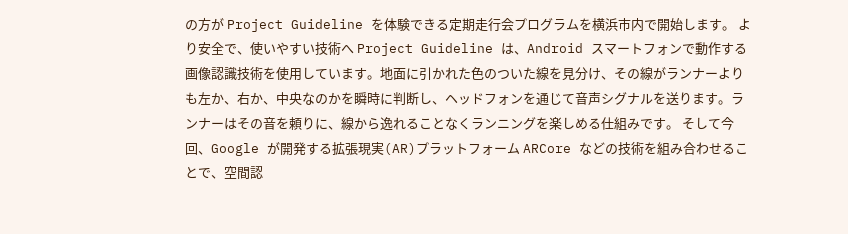の方が Project Guideline を体験できる定期走行会プログラムを横浜市内で開始します。 より安全で、使いやすい技術へ Project Guideline は、Android スマートフォンで動作する画像認識技術を使用しています。地面に引かれた色のついた線を見分け、その線がランナーよりも左か、右か、中央なのかを瞬時に判断し、ヘッドフォンを通じて音声シグナルを送ります。ランナーはその音を頼りに、線から逸れることなくランニングを楽しめる仕組みです。 そして今回、Google が開発する拡張現実(AR)プラットフォーム ARCore などの技術を組み合わせることで、空間認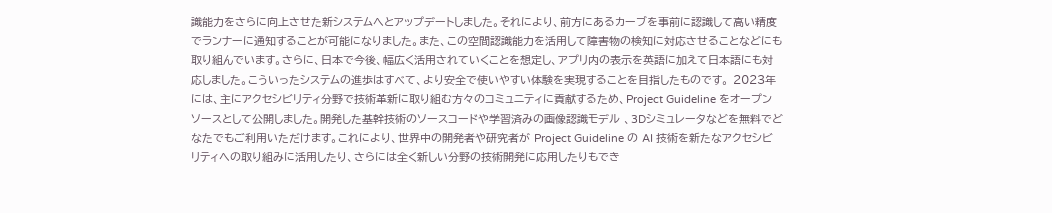識能力をさらに向上させた新システムへとアップデートしました。それにより、前方にあるカーブを事前に認識して高い精度でランナーに通知することが可能になりました。また、この空間認識能力を活用して障害物の検知に対応させることなどにも取り組んでいます。さらに、日本で今後、幅広く活用されていくことを想定し、アプリ内の表示を英語に加えて日本語にも対応しました。こういったシステムの進歩はすべて、より安全で使いやすい体験を実現することを目指したものです。 2023年には、主にアクセシビリティ分野で技術革新に取り組む方々のコミュニティに貢献するため、Project Guideline をオープンソースとして公開しました。開発した基幹技術のソースコードや学習済みの画像認識モデル 、3Dシミュレータなどを無料でどなたでもご利用いただけます。これにより、世界中の開発者や研究者が Project Guideline の AI 技術を新たなアクセシビリティへの取り組みに活用したり、さらには全く新しい分野の技術開発に応用したりもでき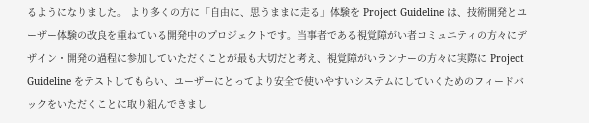るようになりました。 より多くの方に「自由に、思うままに走る」体験を Project Guideline は、技術開発とユーザー体験の改良を重ねている開発中のプロジェクトです。当事者である視覚障がい者コミュニティの方々にデザイン・開発の過程に参加していただくことが最も大切だと考え、視覚障がいランナーの方々に実際に Project Guideline をテストしてもらい、ユーザーにとってより安全で使いやすいシステムにしていくためのフィードバックをいただくことに取り組んできまし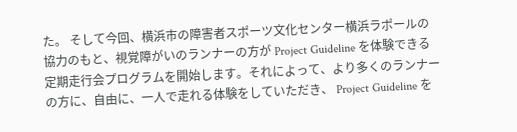た。 そして今回、横浜市の障害者スポーツ文化センター横浜ラポールの協力のもと、視覚障がいのランナーの方が Project Guideline を体験できる定期走行会プログラムを開始します。それによって、より多くのランナーの方に、自由に、一人で走れる体験をしていただき、 Project Guideline を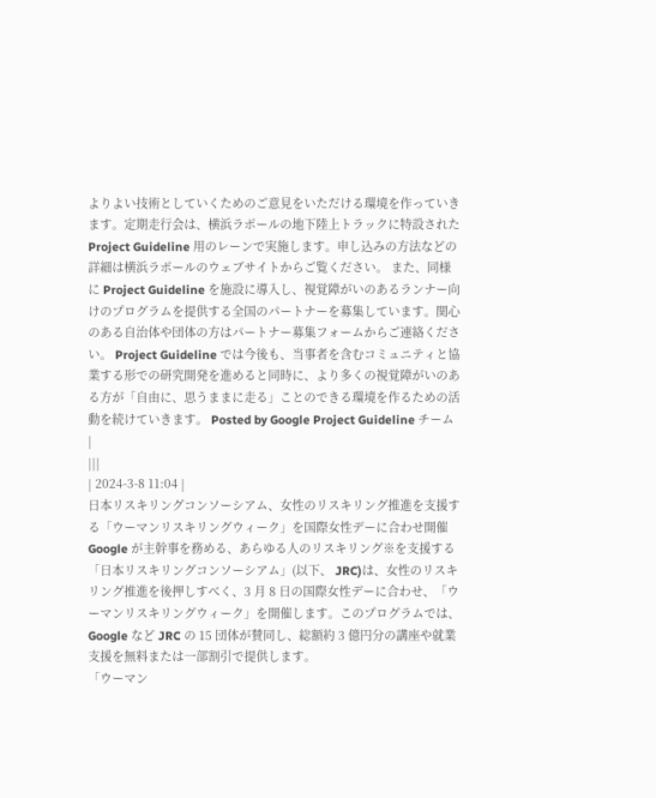よりよい技術としていくためのご意見をいただける環境を作っていきます。定期走行会は、横浜ラポールの地下陸上トラックに特設された Project Guideline 用のレーンで実施します。申し込みの方法などの詳細は横浜ラポールのウェブサイトからご覧ください。 また、同様に Project Guideline を施設に導入し、視覚障がいのあるランナー向けのプログラムを提供する全国のパートナーを募集しています。関心のある自治体や団体の方はパートナー募集フォームからご連絡ください。 Project Guideline では今後も、当事者を含むコミュニティと協業する形での研究開発を進めると同時に、より多くの視覚障がいのある方が「自由に、思うままに走る」ことのできる環境を作るための活動を続けていきます。 Posted by Google Project Guideline チーム
|
|||
| 2024-3-8 11:04 |
日本リスキリングコンソーシアム、女性のリスキリング推進を支援する「ウーマンリスキリングウィーク」を国際女性デーに合わせ開催
Google が主幹事を務める、あらゆる人のリスキリング※を支援する「日本リスキリングコンソーシアム」(以下、 JRC)は、女性のリスキリング推進を後押しすべく、3 月 8 日の国際女性デーに合わせ、「ウーマンリスキリングウィーク」を開催します。このプログラムでは、Google など JRC の 15 団体が賛同し、総額約 3 億円分の講座や就業支援を無料または一部割引で提供します。
「ウーマン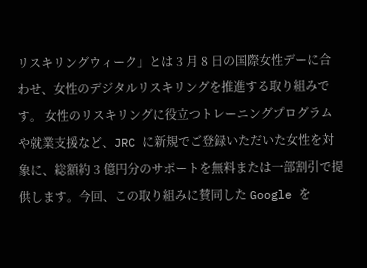リスキリングウィーク」とは 3 月 8 日の国際女性デーに合わせ、女性のデジタルリスキリングを推進する取り組みです。 女性のリスキリングに役立つトレーニングプログラムや就業支援など、JRC に新規でご登録いただいた女性を対象に、総額約 3 億円分のサポートを無料または一部割引で提供します。今回、この取り組みに賛同した Google を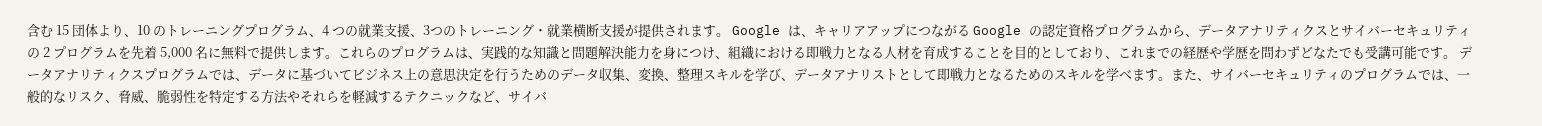含む 15 団体より、10 のトレーニングプログラム、4 つの就業支援、3つのトレーニング・就業横断支援が提供されます。 Google は、キャリアアップにつながる Google の認定資格プログラムから、データアナリティクスとサイバーセキュリティの 2 プログラムを先着 5,000 名に無料で提供します。これらのプログラムは、実践的な知識と問題解決能力を身につけ、組織における即戦力となる人材を育成することを目的としており、これまでの経歴や学歴を問わずどなたでも受講可能です。 データアナリティクスプログラムでは、データに基づいてビジネス上の意思決定を行うためのデータ収集、変換、整理スキルを学び、データアナリストとして即戦力となるためのスキルを学べます。また、サイバーセキュリティのプログラムでは、一般的なリスク、脅威、脆弱性を特定する方法やそれらを軽減するテクニックなど、サイバ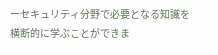ーセキュリティ分野で必要となる知識を横断的に学ぶことができま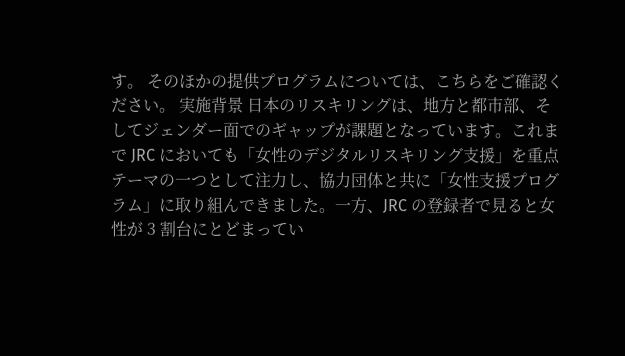す。 そのほかの提供プログラムについては、こちらをご確認ください。 実施背景 日本のリスキリングは、地方と都市部、そしてジェンダー面でのギャップが課題となっています。これまで JRC においても「女性のデジタルリスキリング支援」を重点テーマの一つとして注力し、協力団体と共に「女性支援プログラム」に取り組んできました。一方、JRC の登録者で見ると女性が 3 割台にとどまってい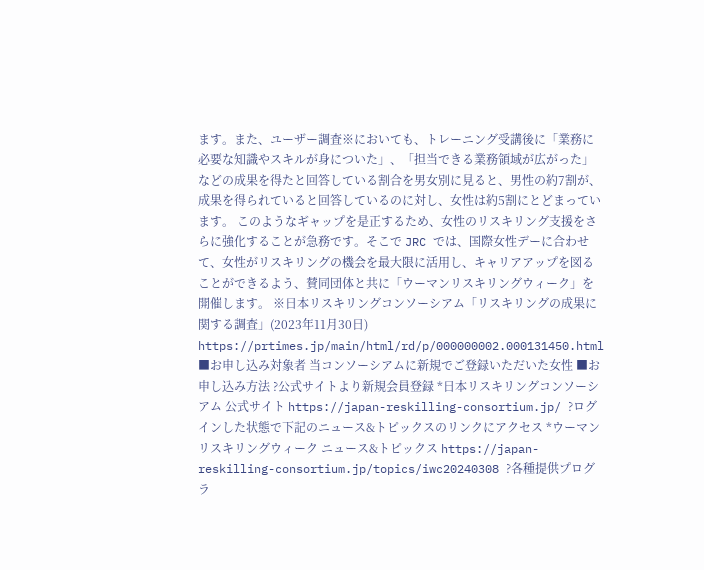ます。また、ユーザー調査※においても、トレーニング受講後に「業務に必要な知識やスキルが身についた」、「担当できる業務領域が広がった」などの成果を得たと回答している割合を男女別に見ると、男性の約7割が、成果を得られていると回答しているのに対し、女性は約5割にとどまっています。 このようなギャップを是正するため、女性のリスキリング支援をさらに強化することが急務です。そこで JRC では、国際女性デーに合わせて、女性がリスキリングの機会を最大限に活用し、キャリアアップを図ることができるよう、賛同団体と共に「ウーマンリスキリングウィーク」を開催します。 ※日本リスキリングコンソーシアム「リスキリングの成果に関する調査」(2023年11月30日) https://prtimes.jp/main/html/rd/p/000000002.000131450.html ■お申し込み対象者 当コンソーシアムに新規でご登録いただいた女性 ■お申し込み方法 ?公式サイトより新規会員登録 *日本リスキリングコンソーシアム 公式サイト https://japan-reskilling-consortium.jp/ ?ログインした状態で下記のニュース&トピックスのリンクにアクセス *ウーマンリスキリングウィーク ニュース&トピックス https://japan-reskilling-consortium.jp/topics/iwc20240308 ?各種提供プログラ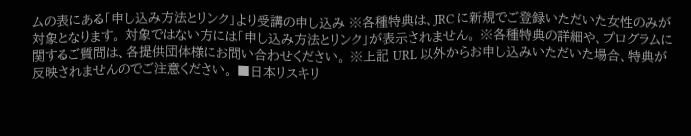ムの表にある「申し込み方法とリンク」より受講の申し込み ※各種特典は、JRC に新規でご登録いただいた女性のみが対象となります。 対象ではない方には「申し込み方法とリンク」が表示されません。 ※各種特典の詳細や、プログラムに関するご質問は、各提供団体様にお問い合わせください。 ※上記 URL 以外からお申し込みいただいた場合、特典が反映されませんのでご注意ください。 ■日本リスキリ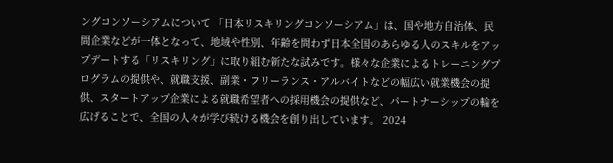ングコンソーシアムについて 「日本リスキリングコンソーシアム」は、国や地方自治体、民間企業などが一体となって、地域や性別、年齢を問わず日本全国のあらゆる人のスキルをアップデートする「リスキリング」に取り組む新たな試みです。様々な企業によるトレーニングプログラムの提供や、就職支援、副業・フリーランス・アルバイトなどの幅広い就業機会の提供、スタートアップ企業による就職希望者への採用機会の提供など、パートナーシップの輪を広げることで、全国の人々が学び続ける機会を創り出しています。 2024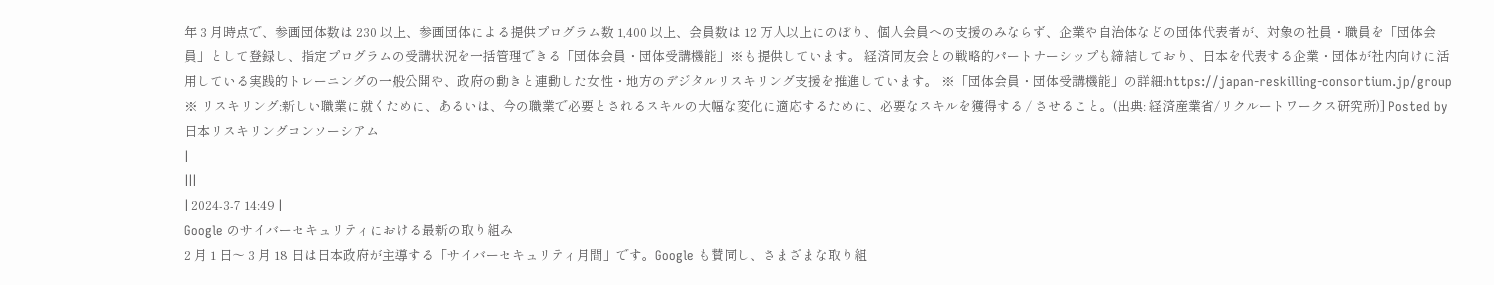年 3 月時点で、参画団体数は 230 以上、参画団体による提供プログラム数 1,400 以上、会員数は 12 万人以上にのぼり、個人会員への支援のみならず、企業や自治体などの団体代表者が、対象の社員・職員を「団体会員」として登録し、指定プログラムの受講状況を一括管理できる「団体会員・団体受講機能」※も提供しています。 経済同友会との戦略的パートナーシップも締結しており、日本を代表する企業・団体が社内向けに活用している実践的トレーニングの一般公開や、政府の動きと連動した女性・地方のデジタルリスキリング支援を推進しています。 ※「団体会員・団体受講機能」の詳細:https://japan-reskilling-consortium.jp/group ※ リスキリング:新しい職業に就くために、あるいは、今の職業で必要とされるスキルの大幅な変化に適応するために、必要なスキルを獲得する / させること。(出典: 経済産業省/リクルートワークス研究所)] Posted by 日本リスキリングコンソーシアム
|
|||
| 2024-3-7 14:49 |
Google のサイバーセキュリティにおける最新の取り組み
2 月 1 日〜 3 月 18 日は日本政府が主導する「サイバーセキュリティ月間」です。Google も賛同し、さまざまな取り組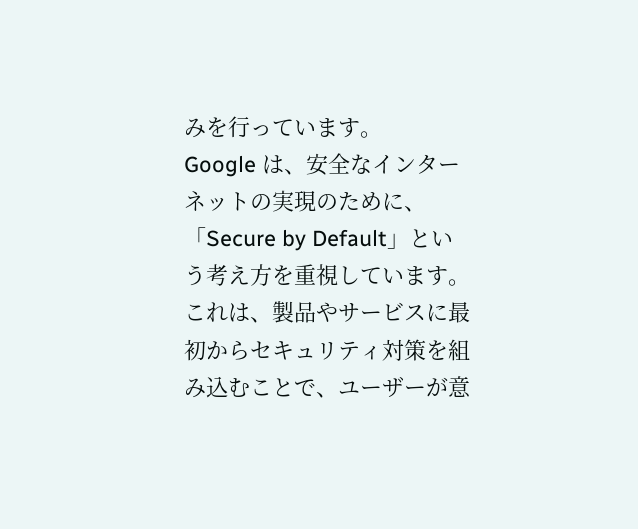みを行っています。
Google は、安全なインターネットの実現のために、「Secure by Default」という考え方を重視しています。これは、製品やサービスに最初からセキュリティ対策を組み込むことで、ユーザーが意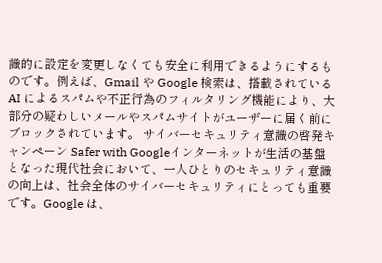識的に設定を変更しなくても安全に利用できるようにするものです。例えば、Gmail や Google 検索は、搭載されている AI によるスパムや不正行為のフィルタリング機能により、大部分の疑わしいメールやスパムサイトがユーザーに届く前にブロックされています。 サイバーセキュリティ意識の啓発キャンペーン Safer with Googleインターネットが生活の基盤となった現代社会において、一人ひとりのセキュリティ意識の向上は、社会全体のサイバーセキュリティにとっても重要です。Google は、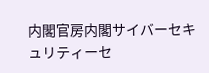内閣官房内閣サイバーセキュリティーセ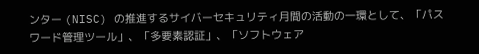ンター (NISC) の推進するサイバーセキュリティ月間の活動の一環として、「パスワード管理ツール」、「多要素認証」、「ソフトウェア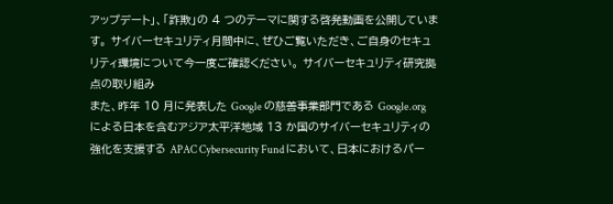アップデート」、「詐欺」の 4 つのテーマに関する啓発動画を公開しています。 サイバーセキュリティ月間中に、ぜひご覧いただき、ご自身のセキュリティ環境について今一度ご確認ください。 サイバーセキュリティ研究拠点の取り組み
また、昨年 10 月に発表した Google の慈善事業部門である Google.org による日本を含むアジア太平洋地域 13 か国のサイバーセキュリティの強化を支援する APAC Cybersecurity Fund において、日本におけるパー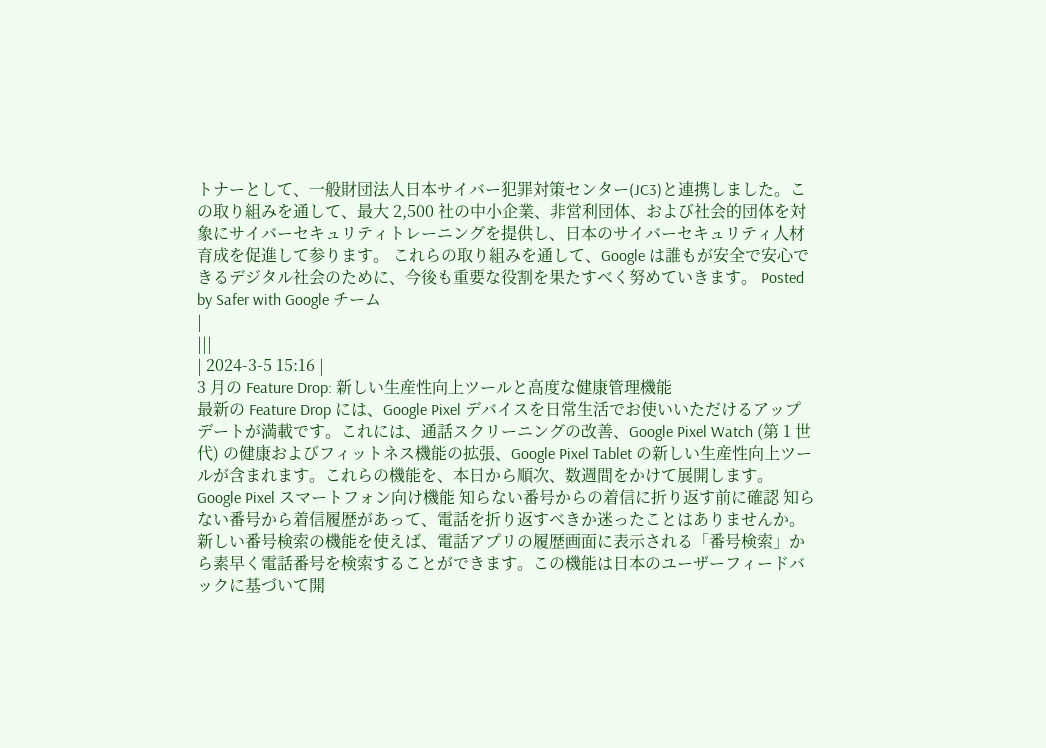トナーとして、一般財団法人日本サイバー犯罪対策センター(JC3)と連携しました。この取り組みを通して、最大 2,500 社の中小企業、非営利団体、および社会的団体を対象にサイバーセキュリティトレーニングを提供し、日本のサイバーセキュリティ人材育成を促進して参ります。 これらの取り組みを通して、Google は誰もが安全で安心できるデジタル社会のために、今後も重要な役割を果たすべく努めていきます。 Posted by Safer with Google チーム
|
|||
| 2024-3-5 15:16 |
3 月の Feature Drop: 新しい生産性向上ツールと高度な健康管理機能
最新の Feature Drop には、Google Pixel デバイスを日常生活でお使いいただけるアップデートが満載です。これには、通話スクリーニングの改善、Google Pixel Watch (第 1 世代) の健康およびフィットネス機能の拡張、Google Pixel Tablet の新しい生産性向上ツールが含まれます。これらの機能を、本日から順次、数週間をかけて展開します。 Google Pixel スマートフォン向け機能 知らない番号からの着信に折り返す前に確認 知らない番号から着信履歴があって、電話を折り返すべきか迷ったことはありませんか。新しい番号検索の機能を使えば、電話アプリの履歴画面に表示される「番号検索」から素早く電話番号を検索することができます。この機能は日本のユーザーフィードバックに基づいて開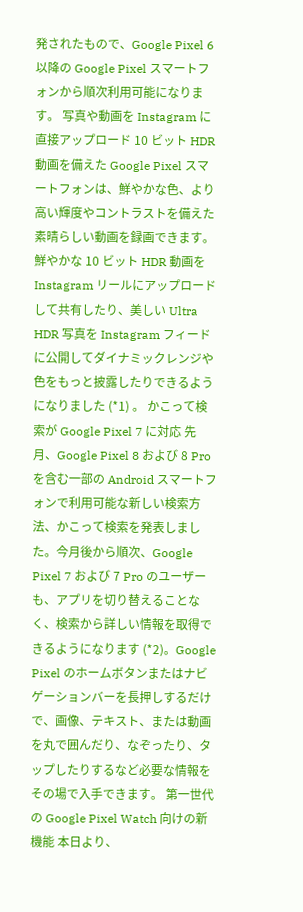発されたもので、Google Pixel 6 以降の Google Pixel スマートフォンから順次利用可能になります。 写真や動画を Instagram に直接アップロード 10 ビット HDR 動画を備えた Google Pixel スマートフォンは、鮮やかな色、より高い輝度やコントラストを備えた素晴らしい動画を録画できます。鮮やかな 10 ビット HDR 動画を Instagram リールにアップロードして共有したり、美しい Ultra HDR 写真を Instagram フィードに公開してダイナミックレンジや色をもっと披露したりできるようになりました (*1) 。 かこって検索が Google Pixel 7 に対応 先月、Google Pixel 8 および 8 Pro を含む一部の Android スマートフォンで利用可能な新しい検索方法、かこって検索を発表しました。今月後から順次、Google Pixel 7 および 7 Pro のユーザーも、アプリを切り替えることなく、検索から詳しい情報を取得できるようになります (*2)。Google Pixel のホームボタンまたはナビゲーションバーを長押しするだけで、画像、テキスト、または動画を丸で囲んだり、なぞったり、タップしたりするなど必要な情報をその場で入手できます。 第一世代の Google Pixel Watch 向けの新機能 本日より、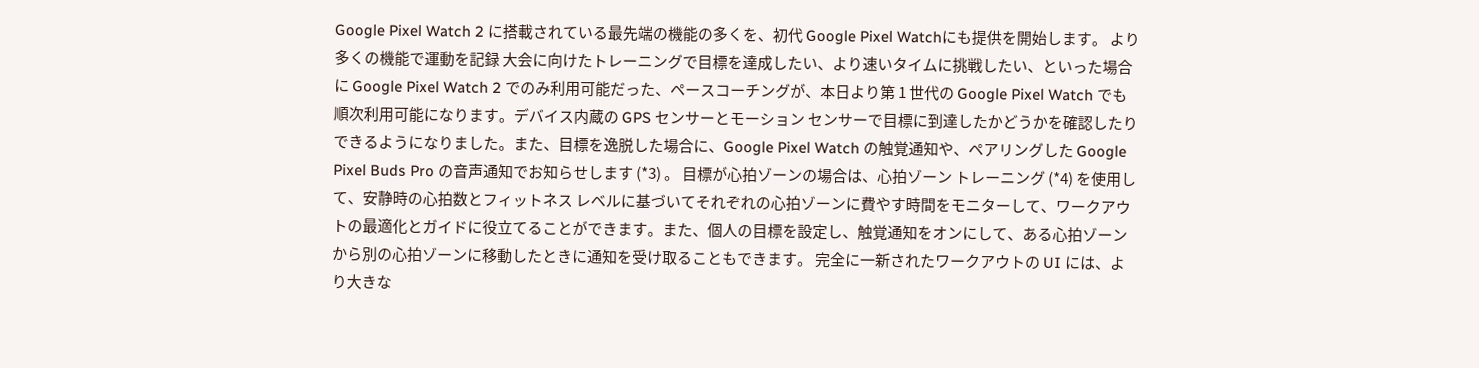Google Pixel Watch 2 に搭載されている最先端の機能の多くを、初代 Google Pixel Watchにも提供を開始します。 より多くの機能で運動を記録 大会に向けたトレーニングで目標を達成したい、より速いタイムに挑戦したい、といった場合に Google Pixel Watch 2 でのみ利用可能だった、ペースコーチングが、本日より第 1 世代の Google Pixel Watch でも順次利用可能になります。デバイス内蔵の GPS センサーとモーション センサーで目標に到達したかどうかを確認したりできるようになりました。また、目標を逸脱した場合に、Google Pixel Watch の触覚通知や、ペアリングした Google Pixel Buds Pro の音声通知でお知らせします (*3) 。 目標が心拍ゾーンの場合は、心拍ゾーン トレーニング (*4) を使用して、安静時の心拍数とフィットネス レベルに基づいてそれぞれの心拍ゾーンに費やす時間をモニターして、ワークアウトの最適化とガイドに役立てることができます。また、個人の目標を設定し、触覚通知をオンにして、ある心拍ゾーンから別の心拍ゾーンに移動したときに通知を受け取ることもできます。 完全に一新されたワークアウトの UI には、より大きな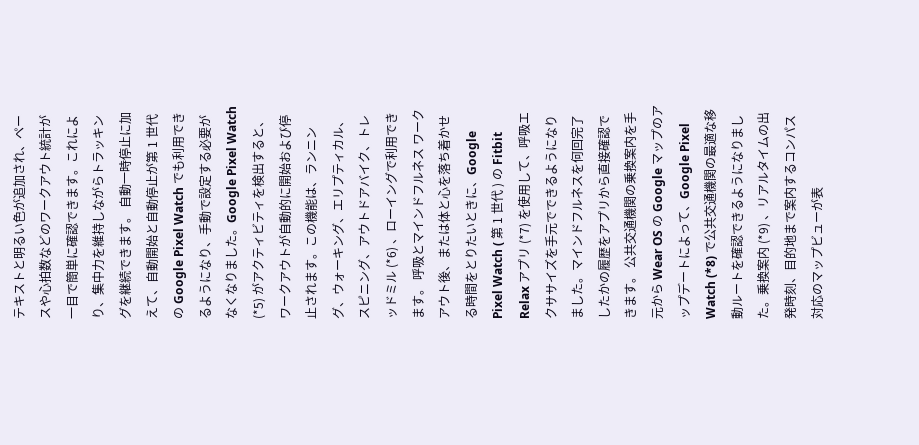テキストと明るい色が追加され、ペースや心拍数などのワークアウト統計が一目で簡単に確認できます。これにより、集中力を維持しながらトラッキングを継続できます。 自動一時停止に加えて、自動開始と自動停止が第 1 世代の Google Pixel Watch でも利用できるようになり、手動で設定する必要がなくなりました。Google Pixel Watch (*5) がアクティビティを検出すると、ワークアウトが自動的に開始および停止されます。この機能は、ランニング、ウォーキング、エリプティカル、スピニング、アウトドアバイク、トレッドミル (*6) 、ローイングで利用できます。 呼吸とマインドフルネス ワークアウト後、または体と心を落ち着かせる時間をとりたいときに、Google Pixel Watch ( 第 1 世代 ) の Fitbit Relax アプリ (*7) を使用して、呼吸エクササイズを手元でできるようになりました。マインドフルネスを何回完了したかの履歴をアプリから直接確認できます。 公共交通機関の乗換案内を手元から Wear OS の Google マップのアップデートによって、Google Pixel Watch (*8) で公共交通機関の最適な移動ルートを確認できるようになりました。乗換案内 (*9) 、リアルタイムの出発時刻、目的地まで案内するコンパス対応のマップビューが表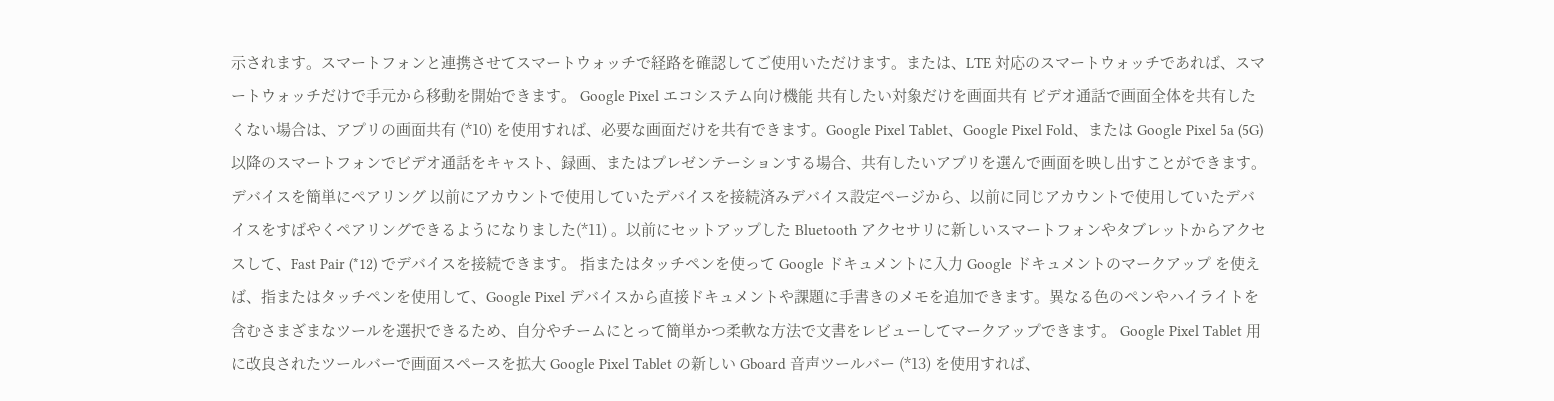示されます。スマートフォンと連携させてスマートウォッチで経路を確認してご使用いただけます。または、LTE 対応のスマートウォッチであれば、スマートウォッチだけで手元から移動を開始できます。 Google Pixel エコシステム向け機能 共有したい対象だけを画面共有 ビデオ通話で画面全体を共有したくない場合は、アプリの画面共有 (*10) を使用すれば、必要な画面だけを共有できます。Google Pixel Tablet、Google Pixel Fold、または Google Pixel 5a (5G) 以降のスマートフォンでビデオ通話をキャスト、録画、またはプレゼンテーションする場合、共有したいアプリを選んで画面を映し出すことができます。 デバイスを簡単にペアリング 以前にアカウントで使用していたデバイスを接続済みデバイス設定ページから、以前に同じアカウントで使用していたデバイスをすばやくペアリングできるようになりました(*11) 。以前にセットアップした Bluetooth アクセサリに新しいスマートフォンやタブレットからアクセスして、Fast Pair (*12) でデバイスを接続できます。 指またはタッチペンを使って Google ドキュメントに入力 Google ドキュメントのマークアップ を使えば、指またはタッチペンを使用して、Google Pixel デバイスから直接ドキュメントや課題に手書きのメモを追加できます。異なる色のペンやハイライトを含むさまざまなツールを選択できるため、自分やチームにとって簡単かつ柔軟な方法で文書をレビューしてマークアップできます。 Google Pixel Tablet 用に改良されたツールバーで画面スペースを拡大 Google Pixel Tablet の新しい Gboard 音声ツールバー (*13) を使用すれば、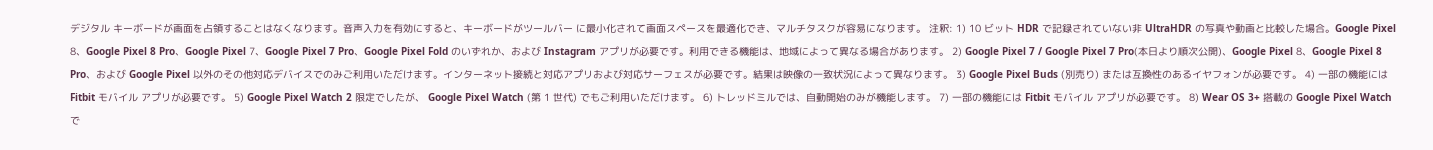デジタル キーボードが画面を占領することはなくなります。音声入力を有効にすると、キーボードがツールバー に最小化されて画面スペースを最適化でき、マルチタスクが容易になります。 注釈: 1) 10 ビット HDR で記録されていない非 UltraHDR の写真や動画と比較した場合。Google Pixel 8、Google Pixel 8 Pro、Google Pixel 7、Google Pixel 7 Pro、Google Pixel Fold のいずれか、および Instagram アプリが必要です。利用できる機能は、地域によって異なる場合があります。 2) Google Pixel 7 / Google Pixel 7 Pro(本日より順次公開)、Google Pixel 8、Google Pixel 8 Pro、および Google Pixel 以外のその他対応デバイスでのみご利用いただけます。インターネット接続と対応アプリおよび対応サーフェスが必要です。結果は映像の一致状況によって異なります。 3) Google Pixel Buds (別売り) または互換性のあるイヤフォンが必要です。 4) 一部の機能には Fitbit モバイル アプリが必要です。 5) Google Pixel Watch 2 限定でしたが、 Google Pixel Watch (第 1 世代) でもご利用いただけます。 6) トレッドミルでは、自動開始のみが機能します。 7) 一部の機能には Fitbit モバイル アプリが必要です。 8) Wear OS 3+ 搭載の Google Pixel Watch で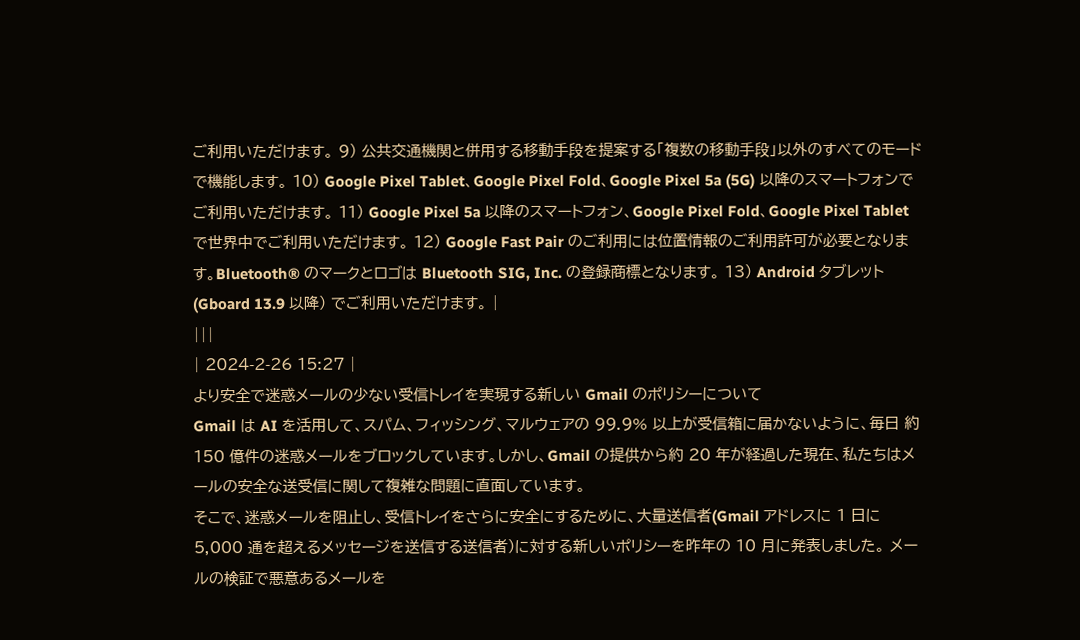ご利用いただけます。 9) 公共交通機関と併用する移動手段を提案する「複数の移動手段」以外のすべてのモードで機能します。 10) Google Pixel Tablet、Google Pixel Fold、Google Pixel 5a (5G) 以降のスマートフォンでご利用いただけます。 11) Google Pixel 5a 以降のスマートフォン、Google Pixel Fold、Google Pixel Tablet で世界中でご利用いただけます。 12) Google Fast Pair のご利用には位置情報のご利用許可が必要となります。Bluetooth® のマークとロゴは Bluetooth SIG, Inc. の登録商標となります。 13) Android タブレット (Gboard 13.9 以降) でご利用いただけます。 |
|||
| 2024-2-26 15:27 |
より安全で迷惑メールの少ない受信トレイを実現する新しい Gmail のポリシーについて
Gmail は AI を活用して、スパム、フィッシング、マルウェアの 99.9% 以上が受信箱に届かないように、毎日 約 150 億件の迷惑メールをブロックしています。しかし、Gmail の提供から約 20 年が経過した現在、私たちはメールの安全な送受信に関して複雑な問題に直面しています。
そこで、迷惑メールを阻止し、受信トレイをさらに安全にするために、大量送信者(Gmail アドレスに 1 日に 5,000 通を超えるメッセージを送信する送信者)に対する新しいポリシーを昨年の 10 月に発表しました。 メールの検証で悪意あるメールを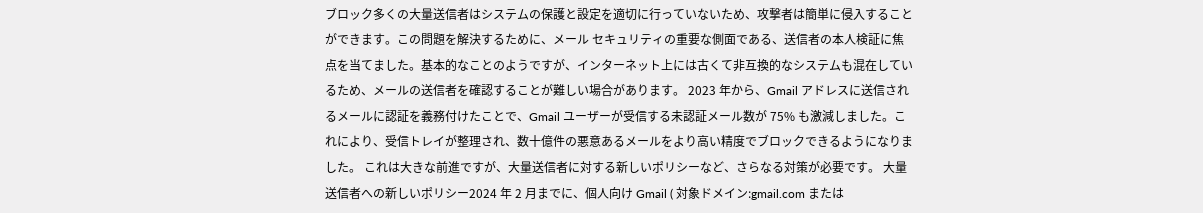ブロック多くの大量送信者はシステムの保護と設定を適切に行っていないため、攻撃者は簡単に侵入することができます。この問題を解決するために、メール セキュリティの重要な側面である、送信者の本人検証に焦点を当てました。基本的なことのようですが、インターネット上には古くて非互換的なシステムも混在しているため、メールの送信者を確認することが難しい場合があります。 2023 年から、Gmail アドレスに送信されるメールに認証を義務付けたことで、Gmail ユーザーが受信する未認証メール数が 75% も激減しました。これにより、受信トレイが整理され、数十億件の悪意あるメールをより高い精度でブロックできるようになりました。 これは大きな前進ですが、大量送信者に対する新しいポリシーなど、さらなる対策が必要です。 大量送信者への新しいポリシー2024 年 2 月までに、個人向け Gmail ( 対象ドメイン:gmail.com または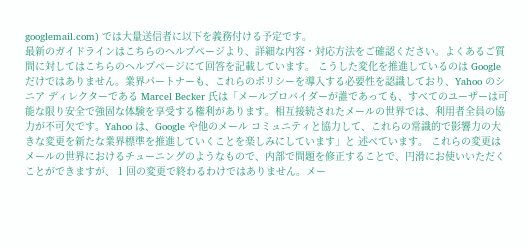googlemail.com) では大量送信者に以下を義務付ける予定です。
最新のガイドラインはこちらのヘルプページより、詳細な内容・対応方法をご確認ください。よくあるご質問に対してはこちらのヘルプページにて回答を記載しています。 こうした変化を推進しているのは Google だけではありません。業界パートナーも、これらのポリシーを導入する必要性を認識しており、Yahoo のシニア ディレクターである Marcel Becker 氏は「メールプロバイダーが誰であっても、すべてのユーザーは可能な限り安全で強固な体験を享受する権利があります。相互接続されたメールの世界では、利用者全員の協力が不可欠です。Yahoo は、Google や他のメール コミュニティと協力して、これらの常識的で影響力の大きな変更を新たな業界標準を推進していくことを楽しみにしています」と 述べています。 これらの変更はメールの世界におけるチューニングのようなもので、内部で問題を修正することで、円滑にお使いいただくことができますが、 1 回の変更で終わるわけではありません。メー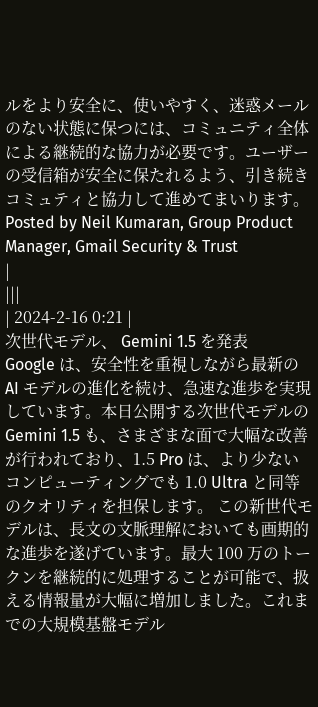ルをより安全に、使いやすく、迷惑メールのない状態に保つには、コミュニティ全体による継続的な協力が必要です。ユーザーの受信箱が安全に保たれるよう、引き続きコミュティと協力して進めてまいります。 Posted by Neil Kumaran, Group Product Manager, Gmail Security & Trust
|
|||
| 2024-2-16 0:21 |
次世代モデル、 Gemini 1.5 を発表
Google は、安全性を重視しながら最新の AI モデルの進化を続け、急速な進歩を実現しています。本日公開する次世代モデルの Gemini 1.5 も、さまざまな面で大幅な改善が行われており、1.5 Pro は、より少ないコンピューティングでも 1.0 Ultra と同等のクオリティを担保します。 この新世代モデルは、長文の文脈理解においても画期的な進歩を遂げています。最大 100 万のトークンを継続的に処理することが可能で、扱える情報量が大幅に増加しました。これまでの大規模基盤モデル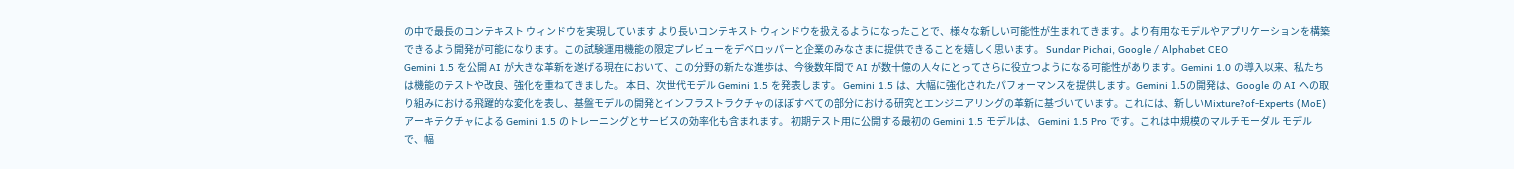の中で最長のコンテキスト ウィンドウを実現しています より長いコンテキスト ウィンドウを扱えるようになったことで、様々な新しい可能性が生まれてきます。より有用なモデルやアプリケーションを構築できるよう開発が可能になります。この試験運用機能の限定プレビューをデベロッパーと企業のみなさまに提供できることを嬉しく思います。 Sundar Pichai, Google / Alphabet CEO
Gemini 1.5 を公開 AI が大きな革新を遂げる現在において、この分野の新たな進歩は、今後数年間で AI が数十億の人々にとってさらに役立つようになる可能性があります。Gemini 1.0 の導入以来、私たちは機能のテストや改良、強化を重ねてきました。 本日、次世代モデル Gemini 1.5 を発表します。 Gemini 1.5 は、大幅に強化されたパフォーマンスを提供します。Gemini 1.5の開発は、Google の AI への取り組みにおける飛躍的な変化を表し、基盤モデルの開発とインフラストラクチャのほぼすべての部分における研究とエンジニアリングの革新に基づいています。これには、新しいMixture?of-Experts (MoE) アーキテクチャによる Gemini 1.5 のトレーニングとサービスの効率化も含まれます。 初期テスト用に公開する最初の Gemini 1.5 モデルは、 Gemini 1.5 Pro です。これは中規模のマルチモーダル モデルで、幅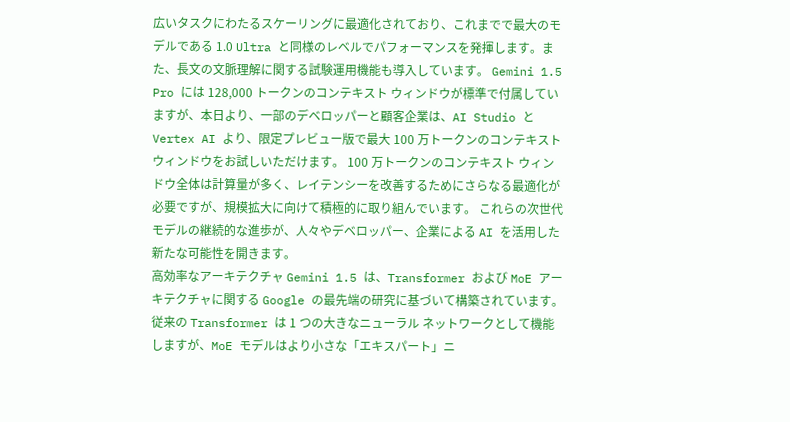広いタスクにわたるスケーリングに最適化されており、これまでで最大のモデルである 1.0 Ultra と同様のレベルでパフォーマンスを発揮します。また、長文の文脈理解に関する試験運用機能も導入しています。 Gemini 1.5 Pro には 128,000 トークンのコンテキスト ウィンドウが標準で付属していますが、本日より、一部のデベロッパーと顧客企業は、AI Studio と Vertex AI より、限定プレビュー版で最大 100 万トークンのコンテキスト ウィンドウをお試しいただけます。 100 万トークンのコンテキスト ウィンドウ全体は計算量が多く、レイテンシーを改善するためにさらなる最適化が必要ですが、規模拡大に向けて積極的に取り組んでいます。 これらの次世代モデルの継続的な進歩が、人々やデベロッパー、企業による AI を活用した新たな可能性を開きます。
高効率なアーキテクチャ Gemini 1.5 は、Transformer および MoE アーキテクチャに関する Google の最先端の研究に基づいて構築されています。従来の Transformer は 1 つの大きなニューラル ネットワークとして機能しますが、MoE モデルはより小さな「エキスパート」ニ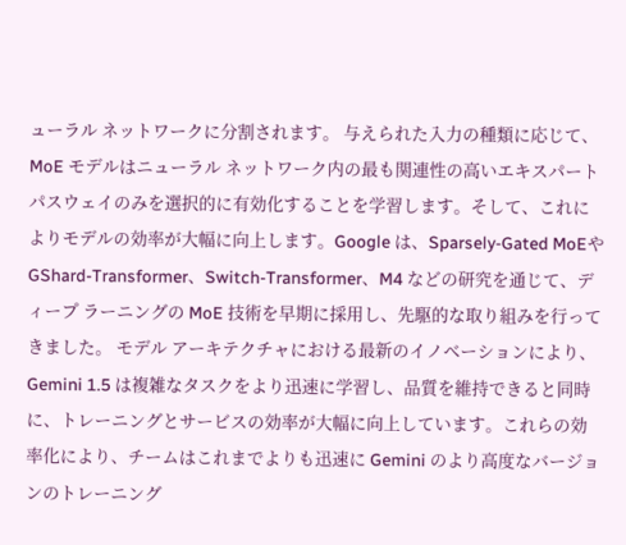ューラル ネットワークに分割されます。 与えられた入力の種類に応じて、MoE モデルはニューラル ネットワーク内の最も関連性の高いエキスパート パスウェイのみを選択的に有効化することを学習します。そして、これによりモデルの効率が大幅に向上します。Google は、Sparsely-Gated MoEやGShard-Transformer、Switch-Transformer、M4 などの研究を通じて、ディープ ラーニングの MoE 技術を早期に採用し、先駆的な取り組みを行ってきました。 モデル アーキテクチャにおける最新のイノベーションにより、Gemini 1.5 は複雑なタスクをより迅速に学習し、品質を維持できると同時に、トレーニングとサービスの効率が大幅に向上しています。これらの効率化により、チームはこれまでよりも迅速に Gemini のより高度なバージョンのトレーニング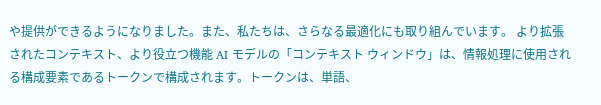や提供ができるようになりました。また、私たちは、さらなる最適化にも取り組んでいます。 より拡張されたコンテキスト、より役立つ機能 AI モデルの「コンテキスト ウィンドウ」は、情報処理に使用される構成要素であるトークンで構成されます。トークンは、単語、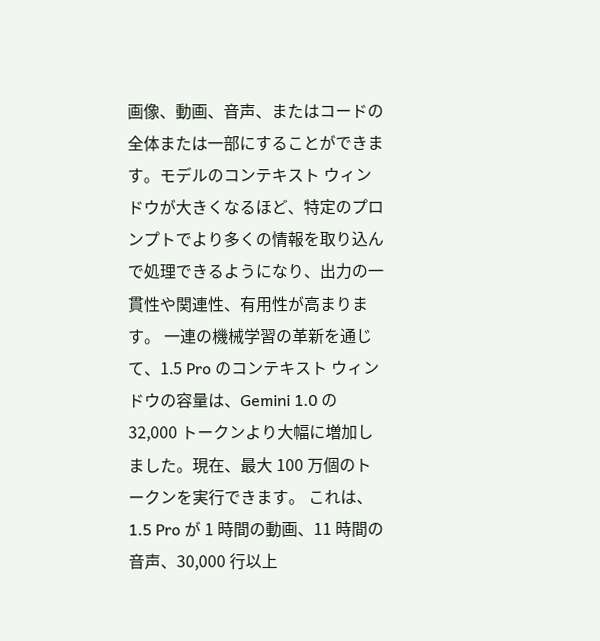画像、動画、音声、またはコードの全体または一部にすることができます。モデルのコンテキスト ウィンドウが大きくなるほど、特定のプロンプトでより多くの情報を取り込んで処理できるようになり、出力の一貫性や関連性、有用性が高まります。 一連の機械学習の革新を通じて、1.5 Pro のコンテキスト ウィンドウの容量は、Gemini 1.0 の 32,000 トークンより大幅に増加しました。現在、最大 100 万個のトークンを実行できます。 これは、1.5 Pro が 1 時間の動画、11 時間の音声、30,000 行以上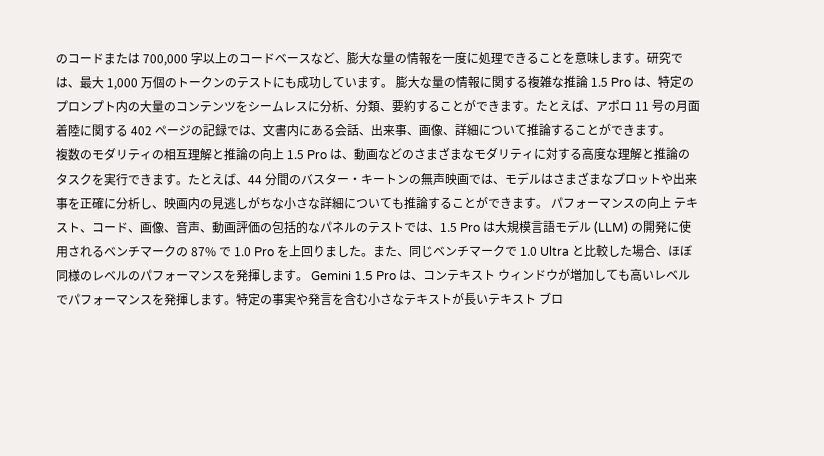のコードまたは 700,000 字以上のコードベースなど、膨大な量の情報を一度に処理できることを意味します。研究では、最大 1,000 万個のトークンのテストにも成功しています。 膨大な量の情報に関する複雑な推論 1.5 Pro は、特定のプロンプト内の大量のコンテンツをシームレスに分析、分類、要約することができます。たとえば、アポロ 11 号の月面着陸に関する 402 ページの記録では、文書内にある会話、出来事、画像、詳細について推論することができます。
複数のモダリティの相互理解と推論の向上 1.5 Pro は、動画などのさまざまなモダリティに対する高度な理解と推論のタスクを実行できます。たとえば、44 分間のバスター・キートンの無声映画では、モデルはさまざまなプロットや出来事を正確に分析し、映画内の見逃しがちな小さな詳細についても推論することができます。 パフォーマンスの向上 テキスト、コード、画像、音声、動画評価の包括的なパネルのテストでは、1.5 Pro は大規模言語モデル (LLM) の開発に使用されるベンチマークの 87% で 1.0 Pro を上回りました。また、同じベンチマークで 1.0 Ultra と比較した場合、ほぼ同様のレベルのパフォーマンスを発揮します。 Gemini 1.5 Pro は、コンテキスト ウィンドウが増加しても高いレベルでパフォーマンスを発揮します。特定の事実や発言を含む小さなテキストが長いテキスト ブロ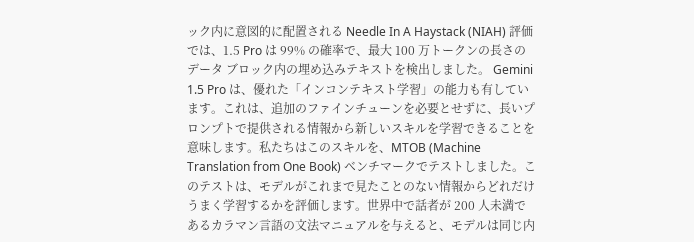ック内に意図的に配置される Needle In A Haystack (NIAH) 評価では、1.5 Pro は 99% の確率で、最大 100 万トークンの長さのデータ ブロック内の埋め込みテキストを検出しました。 Gemini 1.5 Pro は、優れた「インコンテキスト学習」の能力も有しています。これは、追加のファインチューンを必要とせずに、長いプロンプトで提供される情報から新しいスキルを学習できることを意味します。私たちはこのスキルを、MTOB (Machine Translation from One Book) ベンチマークでテストしました。このテストは、モデルがこれまで見たことのない情報からどれだけうまく学習するかを評価します。世界中で話者が 200 人未満であるカラマン言語の文法マニュアルを与えると、モデルは同じ内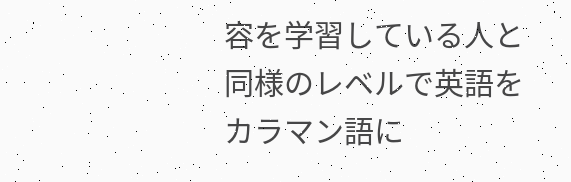容を学習している人と同様のレベルで英語をカラマン語に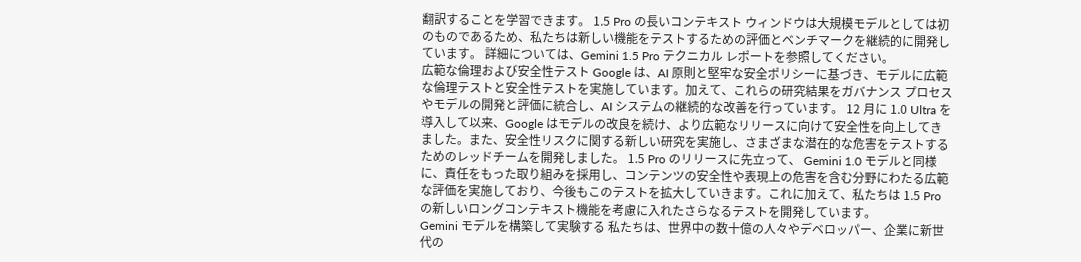翻訳することを学習できます。 1.5 Pro の長いコンテキスト ウィンドウは大規模モデルとしては初のものであるため、私たちは新しい機能をテストするための評価とベンチマークを継続的に開発しています。 詳細については、Gemini 1.5 Pro テクニカル レポートを参照してください。
広範な倫理および安全性テスト Google は、AI 原則と堅牢な安全ポリシーに基づき、モデルに広範な倫理テストと安全性テストを実施しています。加えて、これらの研究結果をガバナンス プロセスやモデルの開発と評価に統合し、AI システムの継続的な改善を行っています。 12 月に 1.0 Ultra を導入して以来、Google はモデルの改良を続け、より広範なリリースに向けて安全性を向上してきました。また、安全性リスクに関する新しい研究を実施し、さまざまな潜在的な危害をテストするためのレッドチームを開発しました。 1.5 Pro のリリースに先立って、 Gemini 1.0 モデルと同様に、責任をもった取り組みを採用し、コンテンツの安全性や表現上の危害を含む分野にわたる広範な評価を実施しており、今後もこのテストを拡大していきます。これに加えて、私たちは 1.5 Pro の新しいロングコンテキスト機能を考慮に入れたさらなるテストを開発しています。
Gemini モデルを構築して実験する 私たちは、世界中の数十億の人々やデベロッパー、企業に新世代の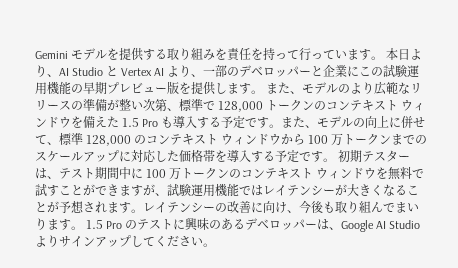Gemini モデルを提供する取り組みを責任を持って行っています。 本日より、AI Studio と Vertex AI より、一部のデベロッパーと企業にこの試験運用機能の早期プレビュー版を提供します。 また、モデルのより広範なリリースの準備が整い次第、標準で 128,000 トークンのコンテキスト ウィンドウを備えた 1.5 Pro も導入する予定です。また、モデルの向上に併せて、標準 128,000 のコンテキスト ウィンドウから 100 万トークンまでのスケールアップに対応した価格帯を導入する予定です。 初期テスターは、テスト期間中に 100 万トークンのコンテキスト ウィンドウを無料で試すことができますが、試験運用機能ではレイテンシーが大きくなることが予想されます。レイテンシーの改善に向け、今後も取り組んでまいります。 1.5 Pro のテストに興味のあるデベロッパーは、Google AI Studio よりサインアップしてください。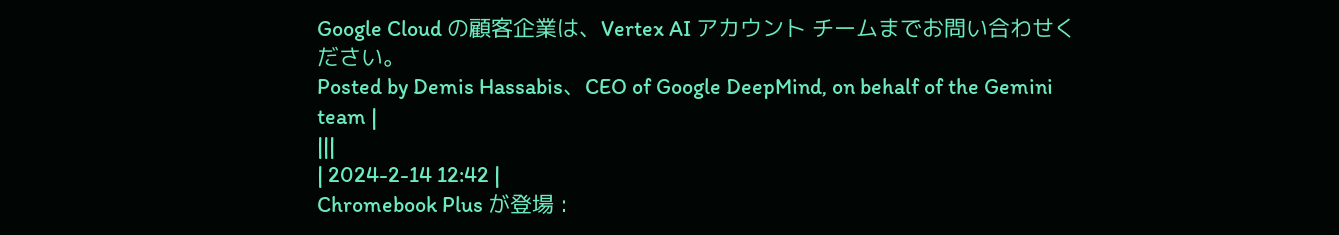Google Cloud の顧客企業は、Vertex AI アカウント チームまでお問い合わせください。
Posted by Demis Hassabis、CEO of Google DeepMind, on behalf of the Gemini team |
|||
| 2024-2-14 12:42 |
Chromebook Plus が登場 :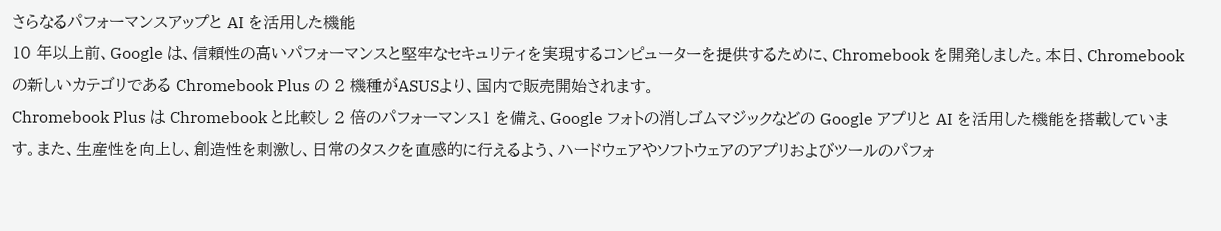さらなるパフォーマンスアップと AI を活用した機能
10 年以上前、Google は、信頼性の高いパフォーマンスと堅牢なセキュリティを実現するコンピューターを提供するために、Chromebook を開発しました。本日、Chromebook の新しいカテゴリである Chromebook Plus の 2 機種がASUSより、国内で販売開始されます。
Chromebook Plus は Chromebook と比較し 2 倍のパフォーマンス1 を備え、Google フォトの消しゴムマジックなどの Google アプリと AI を活用した機能を搭載しています。また、生産性を向上し、創造性を刺激し、日常のタスクを直感的に行えるよう、ハードウェアやソフトウェアのアプリおよびツールのパフォ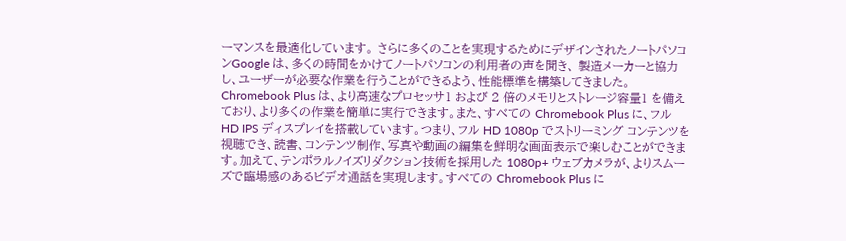ーマンスを最適化しています。 さらに多くのことを実現するためにデザインされたノートパソコンGoogle は、多くの時間をかけてノートパソコンの利用者の声を聞き、 製造メーカーと協力し、ユーザーが必要な作業を行うことができるよう、性能標準を構築してきました。 Chromebook Plus は、より高速なプロセッサ1 および 2 倍のメモリとストレージ容量1 を備えており、より多くの作業を簡単に実行できます。また、すべての Chromebook Plus に、フル HD IPS ディスプレイを搭載しています。つまり、フル HD 1080p でストリーミング コンテンツを視聴でき、読書、コンテンツ制作、写真や動画の編集を鮮明な画面表示で楽しむことができます。加えて、テンポラルノイズリダクション技術を採用した 1080p+ ウェブカメラが、よりスムーズで臨場感のあるビデオ通話を実現します。すべての Chromebook Plus に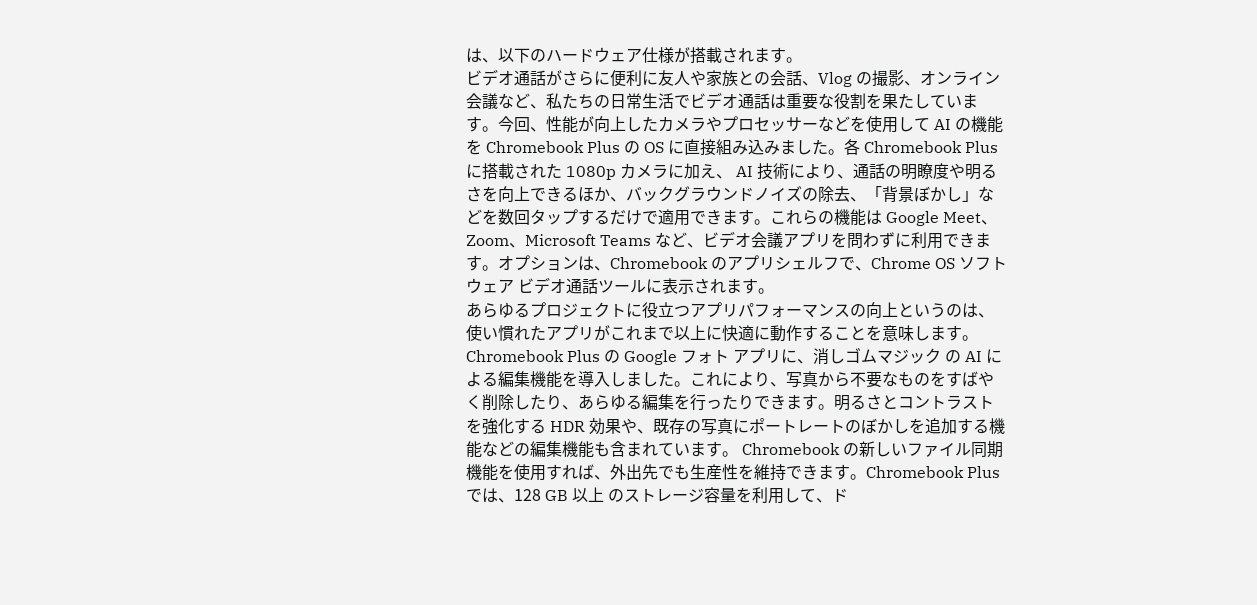は、以下のハードウェア仕様が搭載されます。
ビデオ通話がさらに便利に友人や家族との会話、Vlog の撮影、オンライン会議など、私たちの日常生活でビデオ通話は重要な役割を果たしています。今回、性能が向上したカメラやプロセッサーなどを使用して AI の機能を Chromebook Plus の OS に直接組み込みました。各 Chromebook Plus に搭載された 1080p カメラに加え、 AI 技術により、通話の明瞭度や明るさを向上できるほか、バックグラウンドノイズの除去、「背景ぼかし」などを数回タップするだけで適用できます。これらの機能は Google Meet、Zoom、Microsoft Teams など、ビデオ会議アプリを問わずに利用できます。オプションは、Chromebook のアプリシェルフで、Chrome OS ソフトウェア ビデオ通話ツールに表示されます。
あらゆるプロジェクトに役立つアプリパフォーマンスの向上というのは、使い慣れたアプリがこれまで以上に快適に動作することを意味します。
Chromebook Plus の Google フォト アプリに、消しゴムマジック の AI による編集機能を導入しました。これにより、写真から不要なものをすばやく削除したり、あらゆる編集を行ったりできます。明るさとコントラストを強化する HDR 効果や、既存の写真にポートレートのぼかしを追加する機能などの編集機能も含まれています。 Chromebook の新しいファイル同期機能を使用すれば、外出先でも生産性を維持できます。Chromebook Plus では、128 GB 以上 のストレージ容量を利用して、ド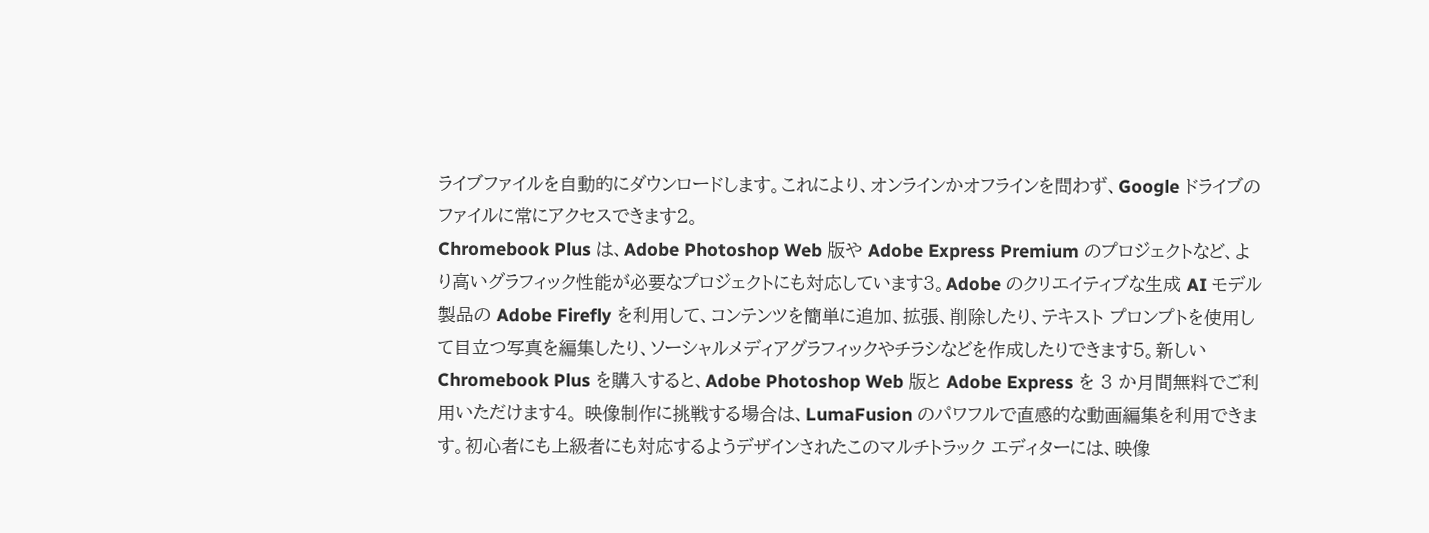ライブファイルを自動的にダウンロードします。これにより、オンラインかオフラインを問わず、Google ドライブのファイルに常にアクセスできます2。
Chromebook Plus は、Adobe Photoshop Web 版や Adobe Express Premium のプロジェクトなど、より高いグラフィック性能が必要なプロジェクトにも対応しています3。Adobe のクリエイティブな生成 AI モデル製品の Adobe Firefly を利用して、コンテンツを簡単に追加、拡張、削除したり、テキスト プロンプトを使用して目立つ写真を編集したり、ソーシャルメディアグラフィックやチラシなどを作成したりできます5。新しい Chromebook Plus を購入すると、Adobe Photoshop Web 版と Adobe Express を 3 か月間無料でご利用いただけます4。 映像制作に挑戦する場合は、LumaFusion のパワフルで直感的な動画編集を利用できます。初心者にも上級者にも対応するようデザインされたこのマルチトラック エディターには、映像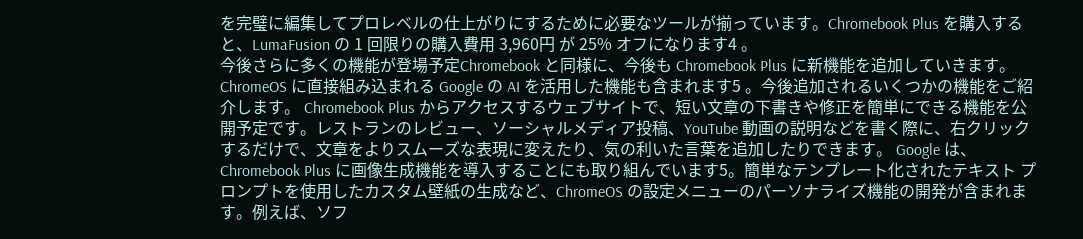を完璧に編集してプロレベルの仕上がりにするために必要なツールが揃っています。Chromebook Plus を購入すると、LumaFusion の 1 回限りの購入費用 3,960円 が 25% オフになります4 。
今後さらに多くの機能が登場予定Chromebook と同様に、今後も Chromebook Plus に新機能を追加していきます。ChromeOS に直接組み込まれる Google の AI を活用した機能も含まれます5 。今後追加されるいくつかの機能をご紹介します。 Chromebook Plus からアクセスするウェブサイトで、短い文章の下書きや修正を簡単にできる機能を公開予定です。レストランのレビュー、ソーシャルメディア投稿、YouTube 動画の説明などを書く際に、右クリックするだけで、文章をよりスムーズな表現に変えたり、気の利いた言葉を追加したりできます。 Google は、Chromebook Plus に画像生成機能を導入することにも取り組んでいます5。簡単なテンプレート化されたテキスト プロンプトを使用したカスタム壁紙の生成など、ChromeOS の設定メニューのパーソナライズ機能の開発が含まれます。例えば、ソフ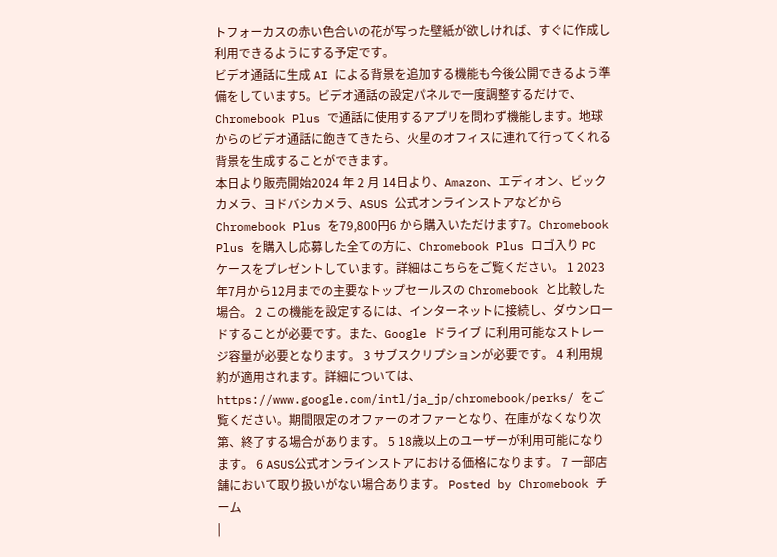トフォーカスの赤い色合いの花が写った壁紙が欲しければ、すぐに作成し利用できるようにする予定です。
ビデオ通話に生成 AI による背景を追加する機能も今後公開できるよう準備をしています5。ビデオ通話の設定パネルで一度調整するだけで、Chromebook Plus で通話に使用するアプリを問わず機能します。地球からのビデオ通話に飽きてきたら、火星のオフィスに連れて行ってくれる背景を生成することができます。
本日より販売開始2024 年 2 月 14日より、Amazon、エディオン、ビックカメラ、ヨドバシカメラ、ASUS 公式オンラインストアなどから Chromebook Plus を79,800円6 から購入いただけます7。Chromebook Plus を購入し応募した全ての方に、Chromebook Plus ロゴ入り PC ケースをプレゼントしています。詳細はこちらをご覧ください。 1 2023年7月から12月までの主要なトップセールスの Chromebook と比較した場合。 2 この機能を設定するには、インターネットに接続し、ダウンロードすることが必要です。また、Google ドライブ に利用可能なストレージ容量が必要となります。 3 サブスクリプションが必要です。 4 利用規約が適用されます。詳細については、https://www.google.com/intl/ja_jp/chromebook/perks/ をご覧ください。期間限定のオファーのオファーとなり、在庫がなくなり次第、終了する場合があります。 5 18歳以上のユーザーが利用可能になります。 6 ASUS公式オンラインストアにおける価格になります。 7 一部店舗において取り扱いがない場合あります。 Posted by Chromebook チーム
|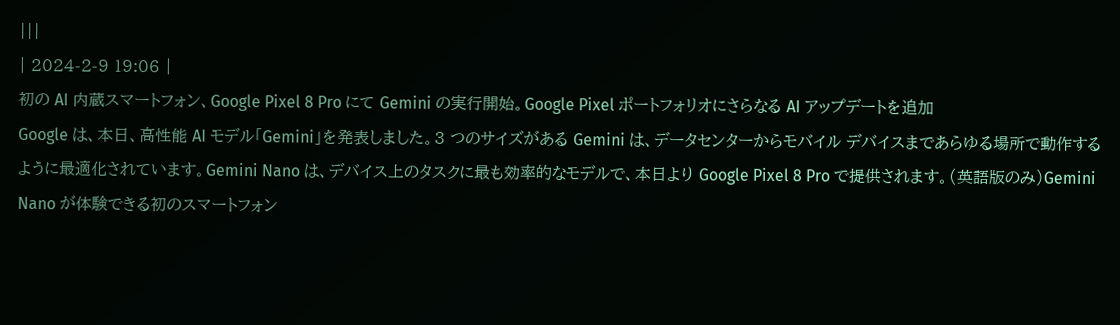|||
| 2024-2-9 19:06 |
初の AI 内蔵スマートフォン、Google Pixel 8 Pro にて Gemini の実行開始。Google Pixel ポートフォリオにさらなる AI アップデートを追加
Google は、本日、高性能 AI モデル「Gemini」を発表しました。3 つのサイズがある Gemini は、データセンターからモバイル デバイスまであらゆる場所で動作するように最適化されています。Gemini Nano は、デバイス上のタスクに最も効率的なモデルで、本日より Google Pixel 8 Pro で提供されます。(英語版のみ)Gemini Nano が体験できる初のスマートフォン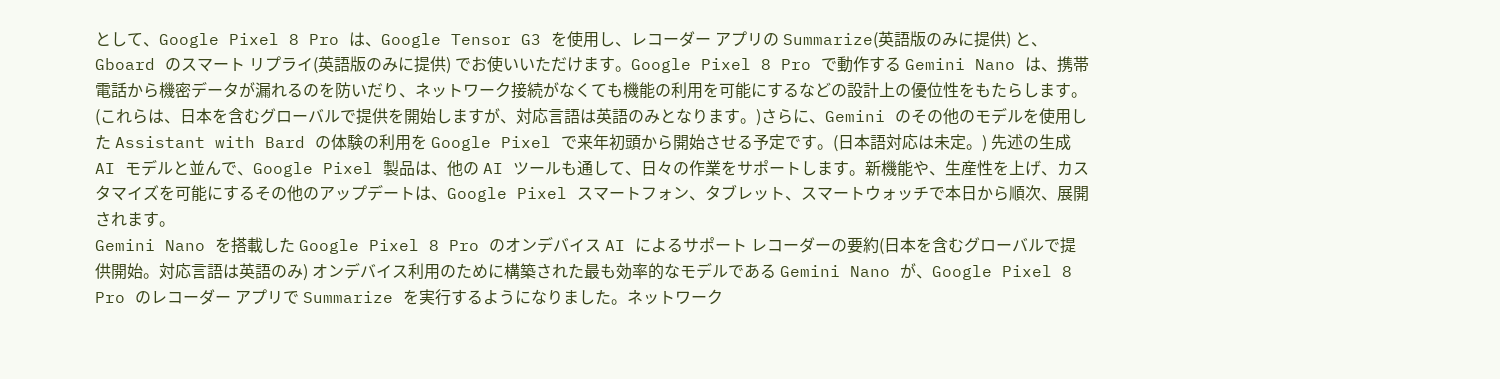として、Google Pixel 8 Pro は、Google Tensor G3 を使用し、レコーダー アプリの Summarize(英語版のみに提供) と、Gboard のスマート リプライ(英語版のみに提供) でお使いいただけます。Google Pixel 8 Pro で動作する Gemini Nano は、携帯電話から機密データが漏れるのを防いだり、ネットワーク接続がなくても機能の利用を可能にするなどの設計上の優位性をもたらします。(これらは、日本を含むグローバルで提供を開始しますが、対応言語は英語のみとなります。)さらに、Gemini のその他のモデルを使用した Assistant with Bard の体験の利用を Google Pixel で来年初頭から開始させる予定です。(日本語対応は未定。) 先述の生成 AI モデルと並んで、Google Pixel 製品は、他の AI ツールも通して、日々の作業をサポートします。新機能や、生産性を上げ、カスタマイズを可能にするその他のアップデートは、Google Pixel スマートフォン、タブレット、スマートウォッチで本日から順次、展開されます。
Gemini Nano を搭載した Google Pixel 8 Pro のオンデバイス AI によるサポート レコーダーの要約(日本を含むグローバルで提供開始。対応言語は英語のみ) オンデバイス利用のために構築された最も効率的なモデルである Gemini Nano が、Google Pixel 8 Pro のレコーダー アプリで Summarize を実行するようになりました。ネットワーク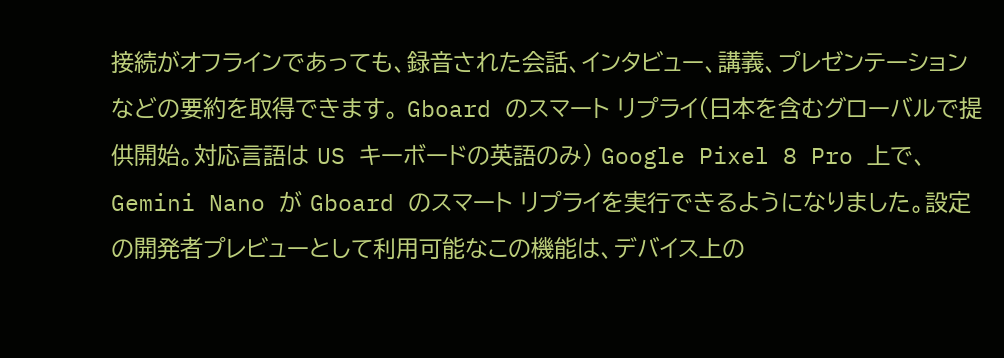接続がオフラインであっても、録音された会話、インタビュー、講義、プレゼンテーションなどの要約を取得できます。 Gboard のスマート リプライ(日本を含むグローバルで提供開始。対応言語は US キーボードの英語のみ) Google Pixel 8 Pro 上で、Gemini Nano が Gboard のスマート リプライを実行できるようになりました。設定の開発者プレビューとして利用可能なこの機能は、デバイス上の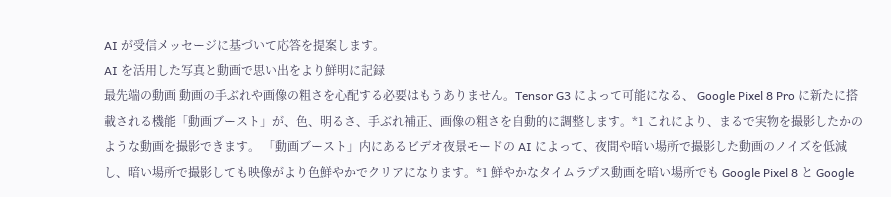AI が受信メッセージに基づいて応答を提案します。
AI を活用した写真と動画で思い出をより鮮明に記録
最先端の動画 動画の手ぶれや画像の粗さを心配する必要はもうありません。Tensor G3 によって可能になる、 Google Pixel 8 Pro に新たに搭載される機能「動画ブースト」が、色、明るさ、手ぶれ補正、画像の粗さを自動的に調整します。*1 これにより、まるで実物を撮影したかのような動画を撮影できます。 「動画ブースト」内にあるビデオ夜景モードの AI によって、夜間や暗い場所で撮影した動画のノイズを低減し、暗い場所で撮影しても映像がより色鮮やかでクリアになります。*1 鮮やかなタイムラプス動画を暗い場所でも Google Pixel 8 と Google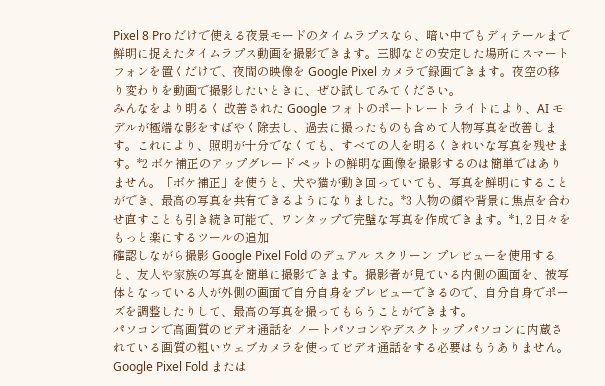Pixel 8 Pro だけで使える夜景モードのタイムラプスなら、暗い中でもディテールまで鮮明に捉えたタイムラプス動画を撮影できます。三脚などの安定した場所にスマートフォンを置くだけで、夜間の映像を Google Pixel カメラで録画できます。夜空の移り変わりを動画で撮影したいときに、ぜひ試してみてください。
みんなをより明るく 改善された Google フォトのポートレート ライトにより、AI モデルが極端な影をすばやく除去し、過去に撮ったものも含めて人物写真を改善します。これにより、照明が十分でなくても、すべての人を明るくきれいな写真を残せます。*2 ボケ補正のアップグレード ペットの鮮明な画像を撮影するのは簡単ではありません。「ボケ補正」を使うと、犬や猫が動き回っていても、写真を鮮明にすることができ、最高の写真を共有できるようになりました。*3 人物の顔や背景に焦点を合わせ直すことも引き続き可能で、ワンタップで完璧な写真を作成できます。*1, 2 日々をもっと楽にするツールの追加
確認しながら撮影 Google Pixel Fold のデュアル スクリーン プレビューを使用すると、友人や家族の写真を簡単に撮影できます。撮影者が見ている内側の画面を、被写体となっている人が外側の画面で自分自身をプレビューできるので、自分自身でポーズを調整したりして、最高の写真を撮ってもらうことができます。
パソコンで高画質のビデオ通話を ノートパソコンやデスクトップ パソコンに内蔵されている画質の粗いウェブカメラを使ってビデオ通話をする必要はもうありません。Google Pixel Fold または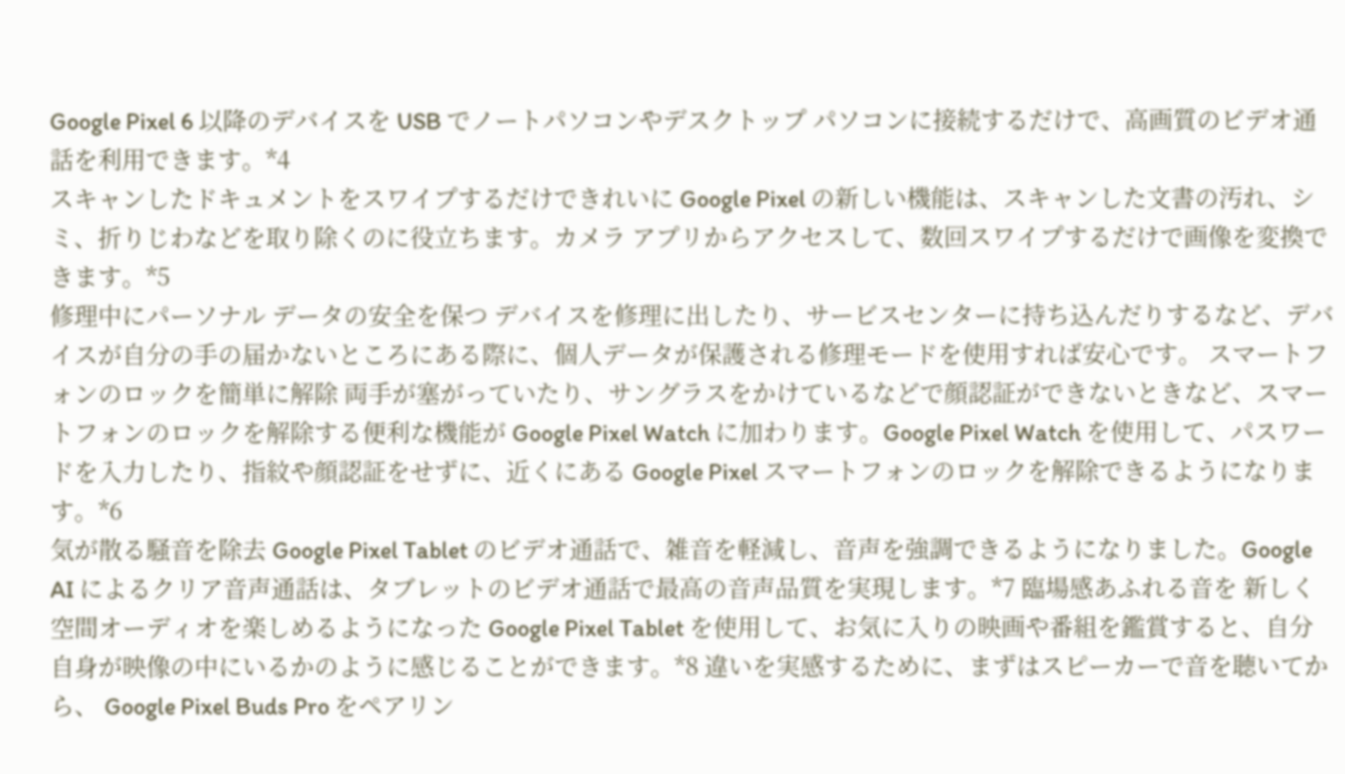Google Pixel 6 以降のデバイスを USB でノートパソコンやデスクトップ パソコンに接続するだけで、高画質のビデオ通話を利用できます。*4
スキャンしたドキュメントをスワイプするだけできれいに Google Pixel の新しい機能は、スキャンした文書の汚れ、シミ、折りじわなどを取り除くのに役立ちます。カメラ アプリからアクセスして、数回スワイプするだけで画像を変換できます。*5
修理中にパーソナル データの安全を保つ デバイスを修理に出したり、サービスセンターに持ち込んだりするなど、デバイスが自分の手の届かないところにある際に、個人データが保護される修理モードを使用すれば安心です。 スマートフォンのロックを簡単に解除 両手が塞がっていたり、サングラスをかけているなどで顔認証ができないときなど、スマートフォンのロックを解除する便利な機能が Google Pixel Watch に加わります。Google Pixel Watch を使用して、パスワードを入力したり、指紋や顔認証をせずに、近くにある Google Pixel スマートフォンのロックを解除できるようになります。*6
気が散る騒音を除去 Google Pixel Tablet のビデオ通話で、雑音を軽減し、音声を強調できるようになりました。Google AI によるクリア音声通話は、タブレットのビデオ通話で最高の音声品質を実現します。*7 臨場感あふれる音を 新しく空間オーディオを楽しめるようになった Google Pixel Tablet を使用して、お気に入りの映画や番組を鑑賞すると、自分自身が映像の中にいるかのように感じることができます。*8 違いを実感するために、まずはスピーカーで音を聴いてから、 Google Pixel Buds Pro をペアリン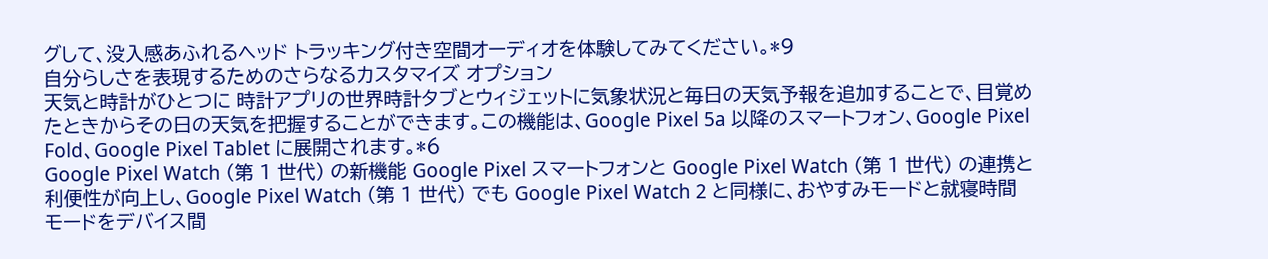グして、没入感あふれるヘッド トラッキング付き空間オーディオを体験してみてください。*9
自分らしさを表現するためのさらなるカスタマイズ オプション
天気と時計がひとつに 時計アプリの世界時計タブとウィジェットに気象状況と毎日の天気予報を追加することで、目覚めたときからその日の天気を把握することができます。この機能は、Google Pixel 5a 以降のスマートフォン、Google Pixel Fold、Google Pixel Tablet に展開されます。*6
Google Pixel Watch (第 1 世代) の新機能 Google Pixel スマートフォンと Google Pixel Watch (第 1 世代) の連携と利便性が向上し、Google Pixel Watch (第 1 世代) でも Google Pixel Watch 2 と同様に、おやすみモードと就寝時間モードをデバイス間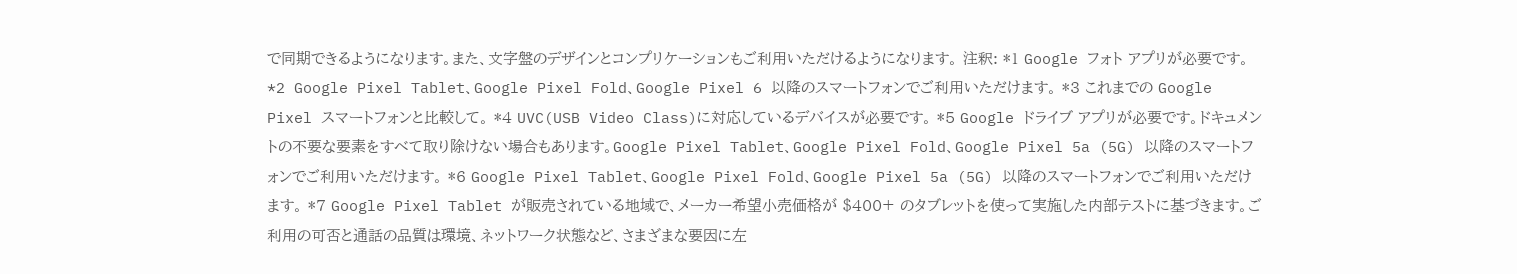で同期できるようになります。また、文字盤のデザインとコンプリケーションもご利用いただけるようになります。 注釈: *1 Google フォト アプリが必要です。 *2 Google Pixel Tablet、Google Pixel Fold、Google Pixel 6 以降のスマートフォンでご利用いただけます。 *3 これまでの Google Pixel スマートフォンと比較して。 *4 UVC(USB Video Class)に対応しているデバイスが必要です。 *5 Google ドライブ アプリが必要です。ドキュメントの不要な要素をすべて取り除けない場合もあります。Google Pixel Tablet、Google Pixel Fold、Google Pixel 5a (5G) 以降のスマートフォンでご利用いただけます。 *6 Google Pixel Tablet、Google Pixel Fold、Google Pixel 5a (5G) 以降のスマートフォンでご利用いただけます。 *7 Google Pixel Tablet が販売されている地域で、メーカー希望小売価格が $400+ のタブレットを使って実施した内部テストに基づきます。ご利用の可否と通話の品質は環境、ネットワーク状態など、さまざまな要因に左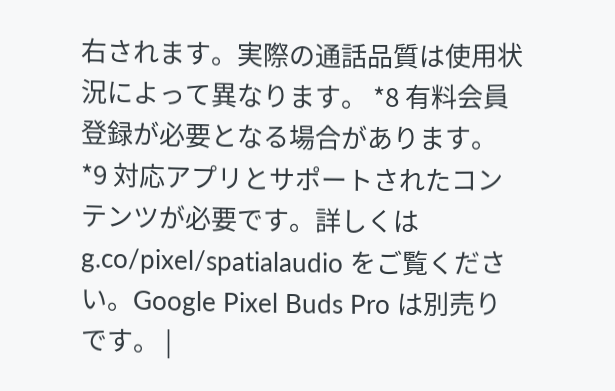右されます。実際の通話品質は使用状況によって異なります。 *8 有料会員登録が必要となる場合があります。 *9 対応アプリとサポートされたコンテンツが必要です。詳しくは g.co/pixel/spatialaudio をご覧ください。Google Pixel Buds Pro は別売りです。 |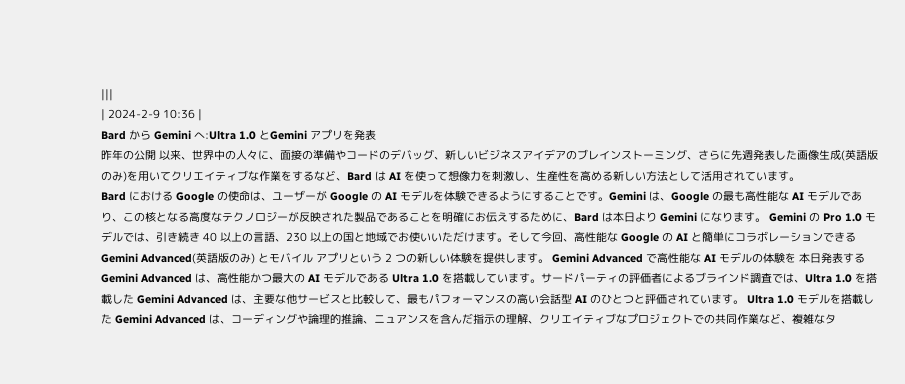|||
| 2024-2-9 10:36 |
Bard から Gemini へ:Ultra 1.0 とGemini アプリを発表
昨年の公開 以来、世界中の人々に、面接の準備やコードのデバッグ、新しいビジネスアイデアのブレインストーミング、さらに先週発表した画像生成(英語版のみ)を用いてクリエイティブな作業をするなど、Bard は AI を使って想像力を刺激し、生産性を高める新しい方法として活用されています。
Bard における Google の使命は、ユーザーが Google の AI モデルを体験できるようにすることです。Gemini は、Google の最も高性能な AI モデルであり、この核となる高度なテクノロジーが反映された製品であることを明確にお伝えするために、Bard は本日より Gemini になります。 Gemini の Pro 1.0 モデルでは、引き続き 40 以上の言語、230 以上の国と地域でお使いいただけます。そして今回、高性能な Google の AI と簡単にコラボレーションできる Gemini Advanced(英語版のみ) とモバイル アプリという 2 つの新しい体験を提供します。 Gemini Advanced で高性能な AI モデルの体験を 本日発表する Gemini Advanced は、高性能かつ最大の AI モデルである Ultra 1.0 を搭載しています。サードパーティの評価者によるブラインド調査では、Ultra 1.0 を搭載した Gemini Advanced は、主要な他サービスと比較して、最もパフォーマンスの高い会話型 AI のひとつと評価されています。 Ultra 1.0 モデルを搭載した Gemini Advanced は、コーディングや論理的推論、ニュアンスを含んだ指示の理解、クリエイティブなプロジェクトでの共同作業など、複雑なタ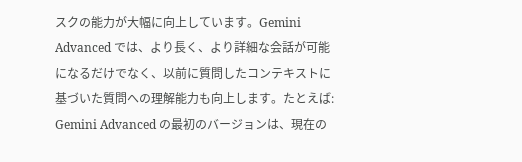スクの能力が大幅に向上しています。Gemini Advanced では、より長く、より詳細な会話が可能になるだけでなく、以前に質問したコンテキストに基づいた質問への理解能力も向上します。たとえば:
Gemini Advanced の最初のバージョンは、現在の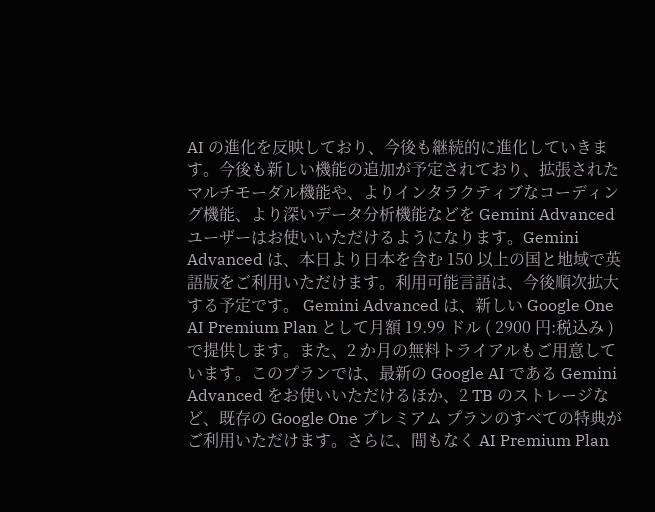AI の進化を反映しており、今後も継続的に進化していきます。今後も新しい機能の追加が予定されており、拡張されたマルチモーダル機能や、よりインタラクティブなコーディング機能、より深いデータ分析機能などを Gemini Advanced ユーザーはお使いいただけるようになります。Gemini Advanced は、本日より日本を含む 150 以上の国と地域で英語版をご利用いただけます。利用可能言語は、今後順次拡大する予定です。 Gemini Advanced は、新しい Google One AI Premium Plan として月額 19.99 ドル ( 2900 円:税込み ) で提供します。また、2 か月の無料トライアルもご用意しています。このプランでは、最新の Google AI である Gemini Advanced をお使いいただけるほか、2 TB のストレージなど、既存の Google One プレミアム プランのすべての特典がご利用いただけます。さらに、間もなく AI Premium Plan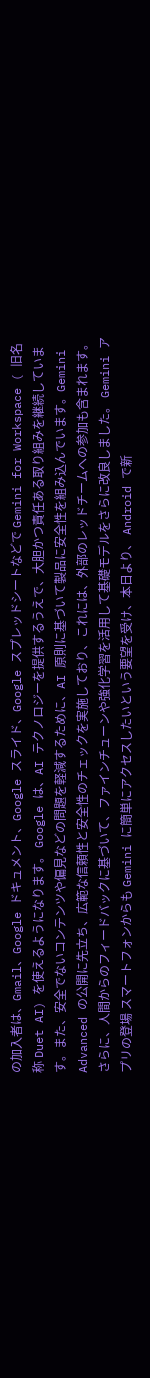の加入者は、Gmail、Google ドキュメント、Google スライド、Google スプレッドシートなどで Gemini for Workspace ( 旧名称 Duet AI) を使えるようになります。 Google は、AI テクノロジーを提供するうえで、大胆かつ責任ある取り組みを継続しています。また、安全でないコンテンツや偏見などの問題を軽減するために、AI 原則に基づいて製品に安全性を組み込んでいます。Gemini Advanced の公開に先立ち、広範な信頼性と安全性のチェックを実施しており、これには、外部のレッドチームへの参加も含まれます。さらに、人間からのフィードバックに基づいて、ファインチューンや強化学習を活用して基礎モデルをさらに改良しました。 Gemini アプリの登場 スマートフォンからも Gemini に簡単にアクセスしたいという要望を受け、本日より、 Android で新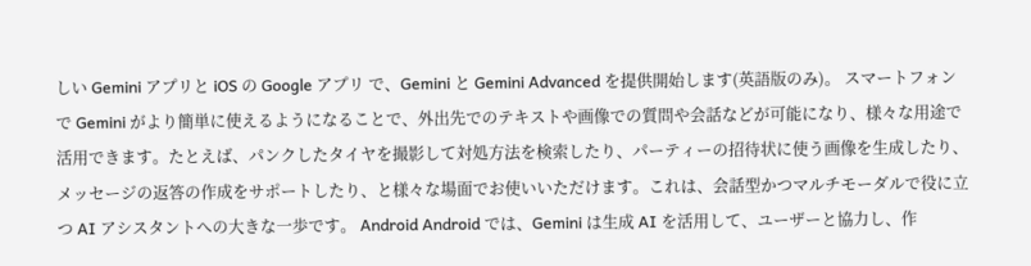しい Gemini アプリと iOS の Google アプリ で、Gemini と Gemini Advanced を提供開始します(英語版のみ)。 スマートフォンで Gemini がより簡単に使えるようになることで、外出先でのテキストや画像での質問や会話などが可能になり、様々な用途で活用できます。たとえば、パンクしたタイヤを撮影して対処方法を検索したり、パーティーの招待状に使う画像を生成したり、メッセージの返答の作成をサポートしたり、と様々な場面でお使いいただけます。これは、会話型かつマルチモーダルで役に立つ AI アシスタントへの大きな一歩です。 Android Android では、Gemini は生成 AI を活用して、ユーザーと協力し、作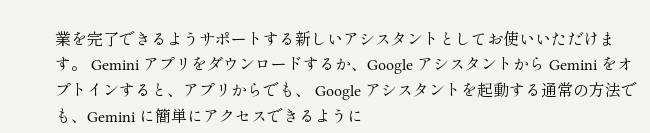業を完了できるようサポートする新しいアシスタントとしてお使いいただけます。 Gemini アプリをダウンロードするか、Google アシスタントから Gemini をオプトインすると、アプリからでも、 Google アシスタントを起動する通常の方法でも、Gemini に簡単にアクセスできるように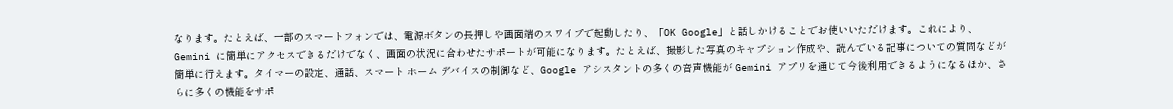なります。たとえば、一部のスマートフォンでは、電源ボタンの長押しや画面端のスワイプで起動したり、「OK Google」と話しかけることでお使いいただけます。これにより、Gemini に簡単にアクセスできるだけでなく、画面の状況に合わせたサポートが可能になります。たとえば、撮影した写真のキャプション作成や、読んでいる記事についての質問などが簡単に行えます。タイマーの設定、通話、スマート ホーム デバイスの制御など、Google アシスタントの多くの音声機能が Gemini アプリを通じて今後利用できるようになるほか、さらに多くの機能をサポ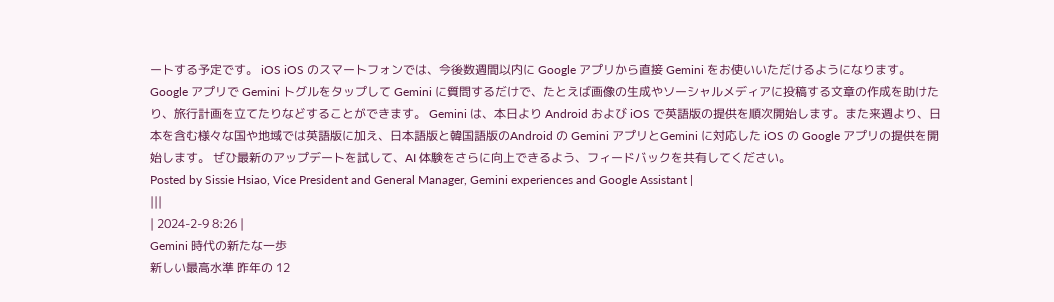ートする予定です。 iOS iOS のスマートフォンでは、今後数週間以内に Google アプリから直接 Gemini をお使いいただけるようになります。Google アプリで Gemini トグルをタップして Gemini に質問するだけで、たとえば画像の生成やソーシャルメディアに投稿する文章の作成を助けたり、旅行計画を立てたりなどすることができます。 Gemini は、本日より Android および iOS で英語版の提供を順次開始します。また来週より、日本を含む様々な国や地域では英語版に加え、日本語版と韓国語版のAndroid の Gemini アプリとGemini に対応した iOS の Google アプリの提供を開始します。 ぜひ最新のアップデートを試して、AI 体験をさらに向上できるよう、フィードバックを共有してください。
Posted by Sissie Hsiao, Vice President and General Manager, Gemini experiences and Google Assistant |
|||
| 2024-2-9 8:26 |
Gemini 時代の新たな一歩
新しい最高水準 昨年の 12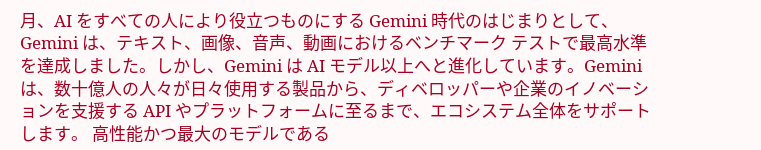月、AI をすべての人により役立つものにする Gemini 時代のはじまりとして、Gemini は、テキスト、画像、音声、動画におけるベンチマーク テストで最高水準を達成しました。しかし、Gemini は AI モデル以上へと進化しています。Gemini は、数十億人の人々が日々使用する製品から、ディベロッパーや企業のイノベーションを支援する API やプラットフォームに至るまで、エコシステム全体をサポートします。 高性能かつ最大のモデルである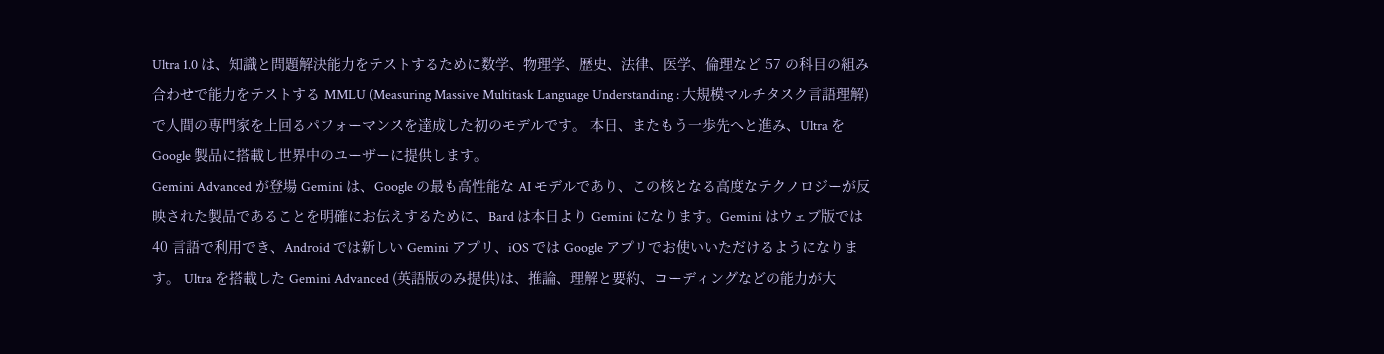Ultra 1.0 は、知識と問題解決能力をテストするために数学、物理学、歴史、法律、医学、倫理など 57 の科目の組み合わせで能力をテストする MMLU (Measuring Massive Multitask Language Understanding : 大規模マルチタスク言語理解) で人間の専門家を上回るパフォーマンスを達成した初のモデルです。 本日、またもう一歩先へと進み、Ultra を Google 製品に搭載し世界中のユーザーに提供します。
Gemini Advanced が登場 Gemini は、Google の最も高性能な AI モデルであり、この核となる高度なテクノロジーが反映された製品であることを明確にお伝えするために、Bard は本日より Gemini になります。Gemini はウェブ版では 40 言語で利用でき、Android では新しい Gemini アプリ、iOS では Google アプリでお使いいただけるようになります。 Ultra を搭載した Gemini Advanced (英語版のみ提供)は、推論、理解と要約、コーディングなどの能力が大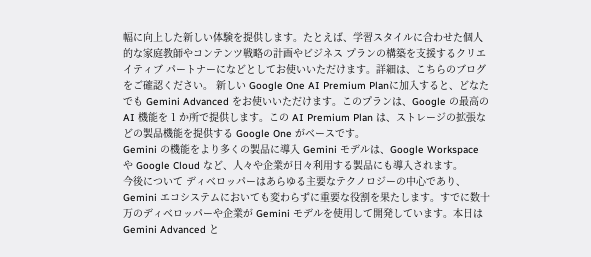幅に向上した新しい体験を提供します。たとえば、学習スタイルに合わせた個人的な家庭教師やコンテンツ戦略の計画やビジネス プランの構築を支援するクリエイティブ パートナーになどとしてお使いいただけます。詳細は、こちらのブログをご確認ください。 新しい Google One AI Premium Planに加入すると、どなたでも Gemini Advanced をお使いいただけます。このプランは、Google の最高の AI 機能を 1 か所で提供します。この AI Premium Plan は、ストレージの拡張などの製品機能を提供する Google One がベースです。
Gemini の機能をより多くの製品に導入 Gemini モデルは、Google Workspace や Google Cloud など、人々や企業が日々利用する製品にも導入されます。
今後について ディベロッパーはあらゆる主要なテクノロジーの中心であり、Gemini エコシステムにおいても変わらずに重要な役割を果たします。すでに数十万のディベロッパーや企業が Gemini モデルを使用して開発しています。本日は Gemini Advanced と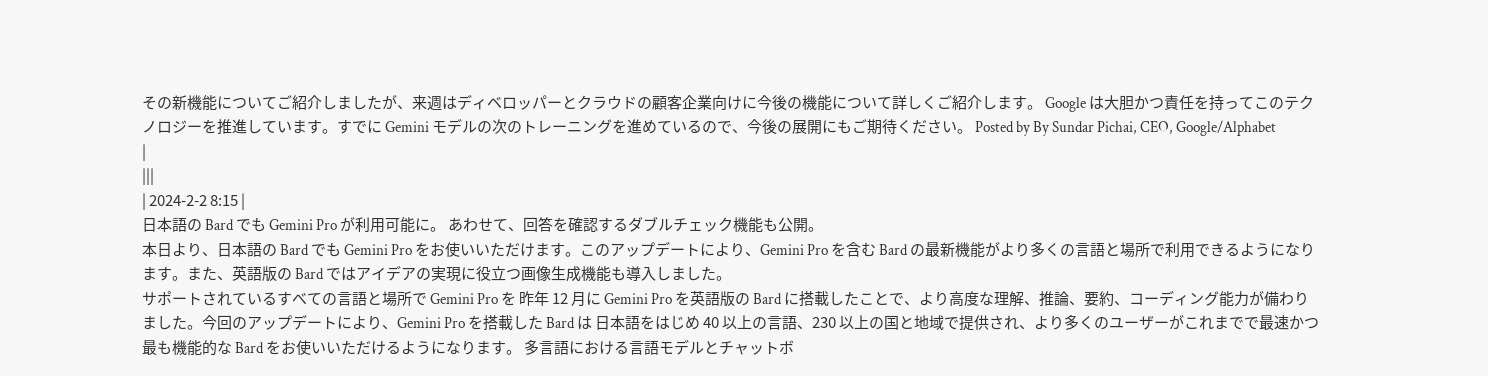その新機能についてご紹介しましたが、来週はディベロッパーとクラウドの顧客企業向けに今後の機能について詳しくご紹介します。 Google は大胆かつ責任を持ってこのテクノロジーを推進しています。すでに Gemini モデルの次のトレーニングを進めているので、今後の展開にもご期待ください。 Posted by By Sundar Pichai, CEO, Google/Alphabet
|
|||
| 2024-2-2 8:15 |
日本語の Bard でも Gemini Pro が利用可能に。 あわせて、回答を確認するダブルチェック機能も公開。
本日より、日本語の Bard でも Gemini Pro をお使いいただけます。このアップデートにより、Gemini Pro を含む Bard の最新機能がより多くの言語と場所で利用できるようになります。また、英語版の Bard ではアイデアの実現に役立つ画像生成機能も導入しました。
サポートされているすべての言語と場所で Gemini Pro を 昨年 12 月に Gemini Pro を英語版の Bard に搭載したことで、より高度な理解、推論、要約、コーディング能力が備わりました。今回のアップデートにより、Gemini Pro を搭載した Bard は 日本語をはじめ 40 以上の言語、230 以上の国と地域で提供され、より多くのユーザーがこれまでで最速かつ最も機能的な Bard をお使いいただけるようになります。 多言語における言語モデルとチャットボ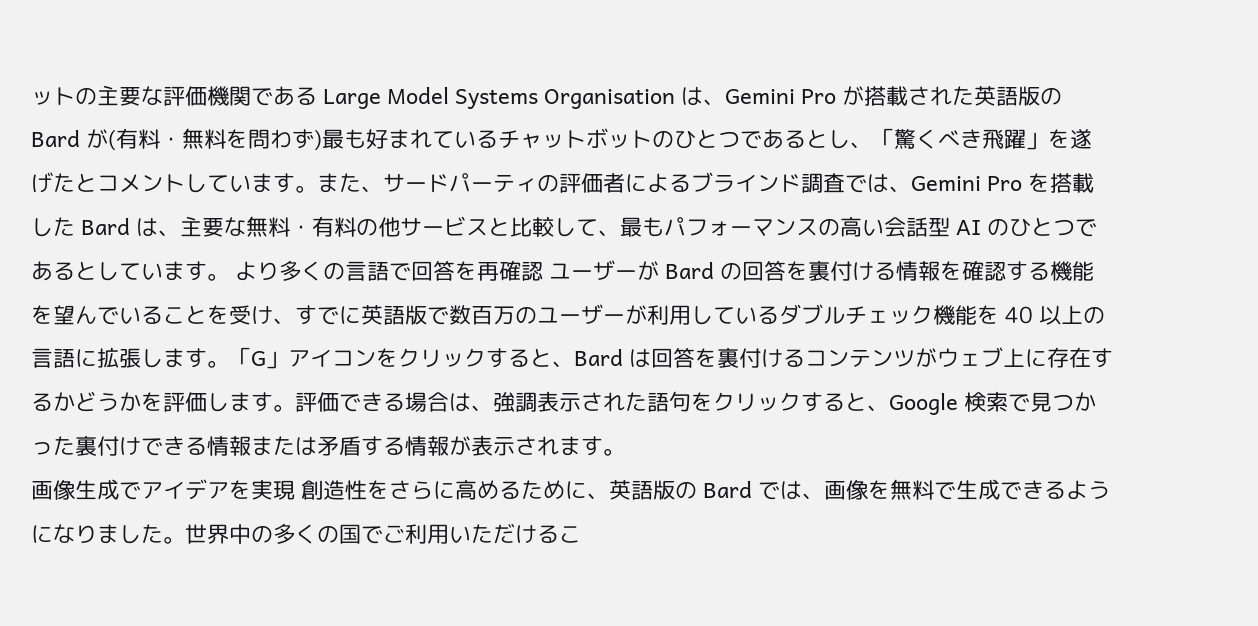ットの主要な評価機関である Large Model Systems Organisation は、Gemini Pro が搭載された英語版の Bard が(有料・無料を問わず)最も好まれているチャットボットのひとつであるとし、「驚くべき飛躍」を遂げたとコメントしています。また、サードパーティの評価者によるブラインド調査では、Gemini Pro を搭載した Bard は、主要な無料・有料の他サービスと比較して、最もパフォーマンスの高い会話型 AI のひとつであるとしています。 より多くの言語で回答を再確認 ユーザーが Bard の回答を裏付ける情報を確認する機能を望んでいることを受け、すでに英語版で数百万のユーザーが利用しているダブルチェック機能を 40 以上の言語に拡張します。「G」アイコンをクリックすると、Bard は回答を裏付けるコンテンツがウェブ上に存在するかどうかを評価します。評価できる場合は、強調表示された語句をクリックすると、Google 検索で見つかった裏付けできる情報または矛盾する情報が表示されます。
画像生成でアイデアを実現 創造性をさらに高めるために、英語版の Bard では、画像を無料で生成できるようになりました。世界中の多くの国でご利用いただけるこ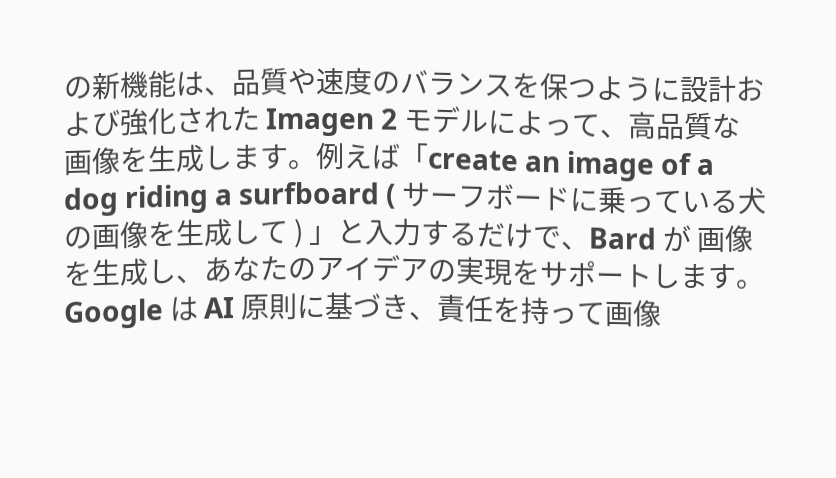の新機能は、品質や速度のバランスを保つように設計および強化された Imagen 2 モデルによって、高品質な画像を生成します。例えば「create an image of a dog riding a surfboard ( サーフボードに乗っている犬の画像を生成して ) 」と入力するだけで、Bard が 画像を生成し、あなたのアイデアの実現をサポートします。
Google は AI 原則に基づき、責任を持って画像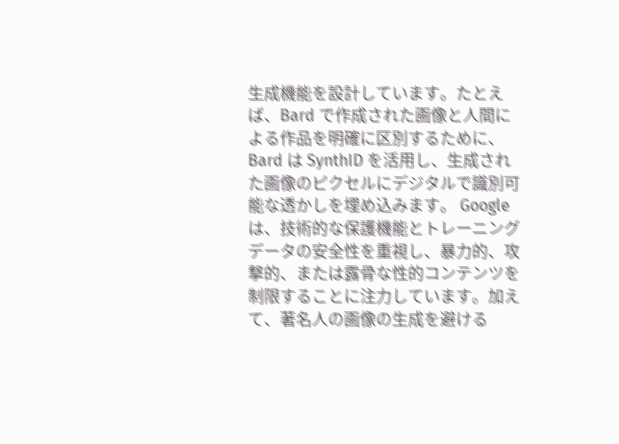生成機能を設計しています。たとえば、Bard で作成された画像と人間による作品を明確に区別するために、Bard は SynthID を活用し、生成された画像のピクセルにデジタルで識別可能な透かしを埋め込みます。 Google は、技術的な保護機能とトレーニング データの安全性を重視し、暴力的、攻撃的、または露骨な性的コンテンツを制限することに注力しています。加えて、著名人の画像の生成を避ける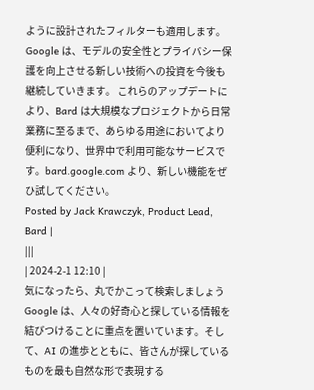ように設計されたフィルターも適用します。Google は、モデルの安全性とプライバシー保護を向上させる新しい技術への投資を今後も継続していきます。 これらのアップデートにより、Bard は大規模なプロジェクトから日常業務に至るまで、あらゆる用途においてより便利になり、世界中で利用可能なサービスです。bard.google.com より、新しい機能をぜひ試してください。
Posted by Jack Krawczyk, Product Lead, Bard |
|||
| 2024-2-1 12:10 |
気になったら、丸でかこって検索しましょう
Google は、人々の好奇心と探している情報を結びつけることに重点を置いています。そして、AI の進歩とともに、皆さんが探しているものを最も自然な形で表現する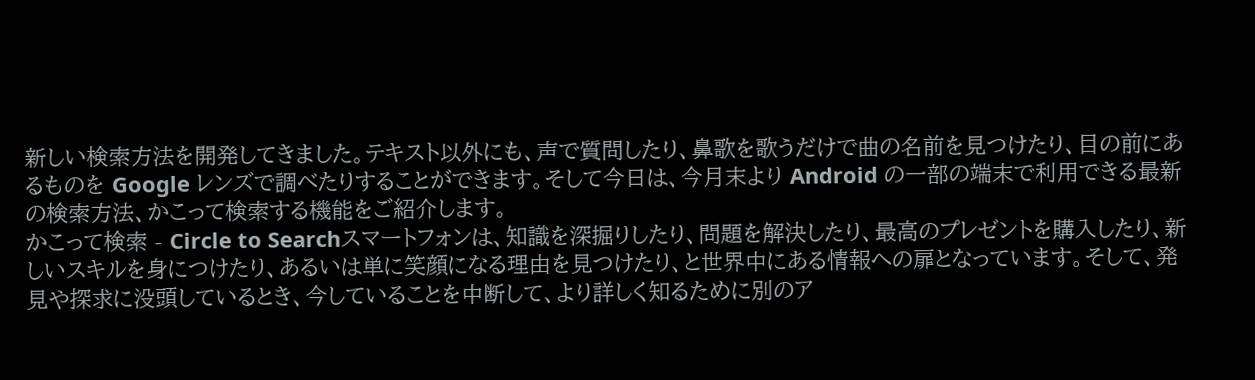新しい検索方法を開発してきました。テキスト以外にも、声で質問したり、鼻歌を歌うだけで曲の名前を見つけたり、目の前にあるものを Google レンズで調べたりすることができます。そして今日は、今月末より Android の一部の端末で利用できる最新の検索方法、かこって検索する機能をご紹介します。
かこって検索 - Circle to Searchスマートフォンは、知識を深掘りしたり、問題を解決したり、最高のプレゼントを購入したり、新しいスキルを身につけたり、あるいは単に笑顔になる理由を見つけたり、と世界中にある情報への扉となっています。そして、発見や探求に没頭しているとき、今していることを中断して、より詳しく知るために別のア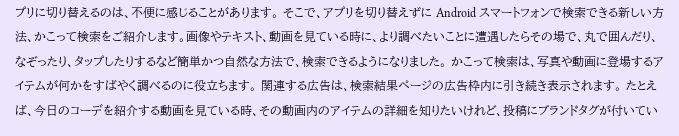プリに切り替えるのは、不便に感じることがあります。 そこで、アプリを切り替えずに Android スマートフォンで検索できる新しい方法、かこって検索をご紹介します。画像やテキスト、動画を見ている時に、より調べたいことに遭遇したらその場で、丸で囲んだり、なぞったり、タップしたりするなど簡単かつ自然な方法で、検索できるようになりました。 かこって検索は、写真や動画に登場するアイテムが何かをすばやく調べるのに役立ちます。 関連する広告は、検索結果ページの広告枠内に引き続き表示されます。 たとえば、今日のコーデを紹介する動画を見ている時、その動画内のアイテムの詳細を知りたいけれど、投稿にブランドタグが付いてい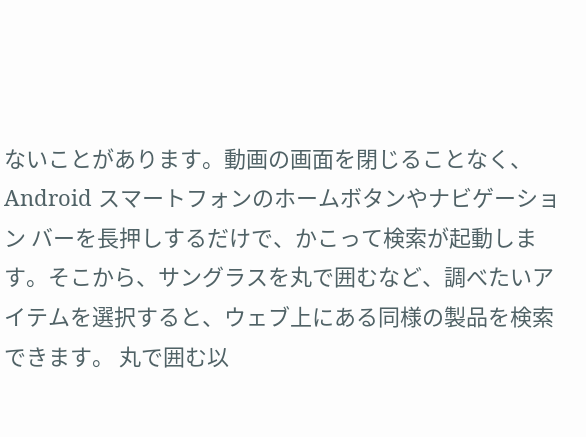ないことがあります。動画の画面を閉じることなく、Android スマートフォンのホームボタンやナビゲーション バーを長押しするだけで、かこって検索が起動します。そこから、サングラスを丸で囲むなど、調べたいアイテムを選択すると、ウェブ上にある同様の製品を検索できます。 丸で囲む以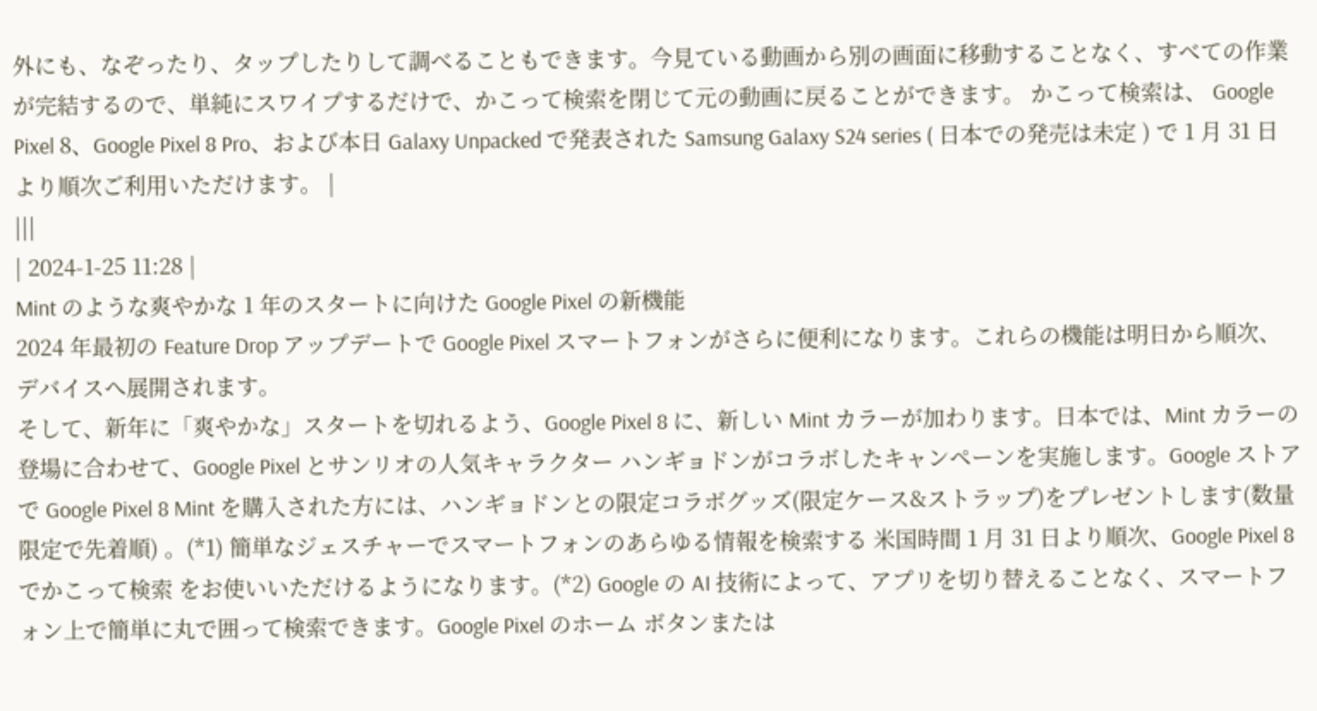外にも、なぞったり、タップしたりして調べることもできます。今見ている動画から別の画面に移動することなく、すべての作業が完結するので、単純にスワイプするだけで、かこって検索を閉じて元の動画に戻ることができます。 かこって検索は、 Google Pixel 8、Google Pixel 8 Pro、および本日 Galaxy Unpacked で発表された Samsung Galaxy S24 series ( 日本での発売は未定 ) で 1 月 31 日より順次ご利用いただけます。 |
|||
| 2024-1-25 11:28 |
Mint のような爽やかな 1 年のスタートに向けた Google Pixel の新機能
2024 年最初の Feature Drop アップデートで Google Pixel スマートフォンがさらに便利になります。これらの機能は明日から順次、デバイスへ展開されます。
そして、新年に「爽やかな」スタートを切れるよう、Google Pixel 8 に、新しい Mint カラーが加わります。日本では、Mint カラーの登場に合わせて、Google Pixel とサンリオの人気キャラクター ハンギョドンがコラボしたキャンペーンを実施します。Google ストアで Google Pixel 8 Mint を購入された方には、ハンギョドンとの限定コラボグッズ(限定ケース&ストラップ)をプレゼントします(数量限定で先着順) 。(*1) 簡単なジェスチャーでスマートフォンのあらゆる情報を検索する 米国時間 1 月 31 日より順次、Google Pixel 8 でかこって検索 をお使いいただけるようになります。(*2) Google の AI 技術によって、アプリを切り替えることなく、スマートフォン上で簡単に丸で囲って検索できます。Google Pixel のホーム ボタンまたは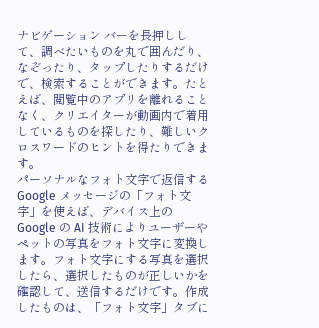ナビゲーション バーを長押しして、調べたいものを丸で囲んだり、なぞったり、タップしたりするだけで、検索することができます。たとえば、閲覧中のアプリを離れることなく、クリエイターが動画内で着用しているものを探したり、難しいクロスワードのヒントを得たりできます。
パーソナルなフォト文字で返信する Google メッセージの「フォト文字」を使えば、デバイス上の Google の AI 技術によりユーザーやペットの写真をフォト文字に変換します。フォト文字にする写真を選択したら、選択したものが正しいかを確認して、送信するだけです。作成したものは、「フォト文字」タブに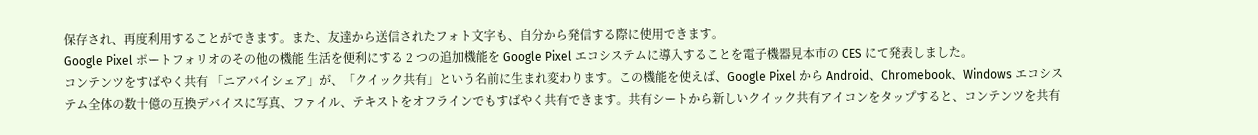保存され、再度利用することができます。また、友達から送信されたフォト文字も、自分から発信する際に使用できます。
Google Pixel ポートフォリオのその他の機能 生活を便利にする 2 つの追加機能を Google Pixel エコシステムに導入することを電子機器見本市の CES にて発表しました。
コンテンツをすばやく共有 「ニアバイシェア」が、「クイック共有」という名前に生まれ変わります。この機能を使えば、Google Pixel から Android、Chromebook、Windows エコシステム全体の数十億の互換デバイスに写真、ファイル、テキストをオフラインでもすばやく共有できます。共有シートから新しいクイック共有アイコンをタップすると、コンテンツを共有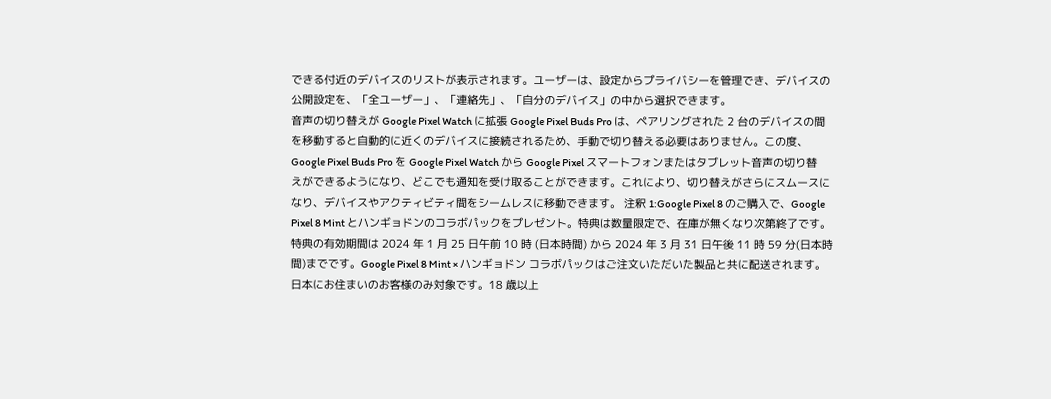できる付近のデバイスのリストが表示されます。ユーザーは、設定からプライバシーを管理でき、デバイスの公開設定を、「全ユーザー」、「連絡先」、「自分のデバイス」の中から選択できます。
音声の切り替えが Google Pixel Watch に拡張 Google Pixel Buds Pro は、ペアリングされた 2 台のデバイスの間を移動すると自動的に近くのデバイスに接続されるため、手動で切り替える必要はありません。この度、Google Pixel Buds Pro を Google Pixel Watch から Google Pixel スマートフォンまたはタブレット音声の切り替えができるようになり、どこでも通知を受け取ることができます。これにより、切り替えがさらにスムースになり、デバイスやアクティビティ間をシームレスに移動できます。 注釈 1:Google Pixel 8 のご購入で、Google Pixel 8 Mint とハンギョドンのコラボパックをプレゼント。特典は数量限定で、在庫が無くなり次第終了です。特典の有効期間は 2024 年 1 月 25 日午前 10 時 (日本時間) から 2024 年 3 月 31 日午後 11 時 59 分(日本時間)までです。Google Pixel 8 Mint × ハンギョドン コラボパックはご注文いただいた製品と共に配送されます。日本にお住まいのお客様のみ対象です。18 歳以上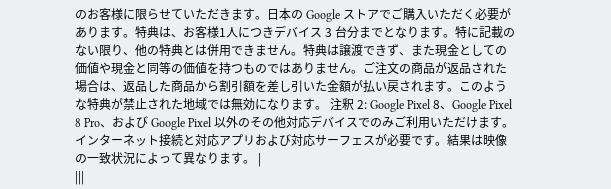のお客様に限らせていただきます。日本の Google ストアでご購入いただく必要があります。特典は、お客様1人につきデバイス 3 台分までとなります。特に記載のない限り、他の特典とは併用できません。特典は譲渡できず、また現金としての価値や現金と同等の価値を持つものではありません。ご注文の商品が返品された場合は、返品した商品から割引額を差し引いた金額が払い戻されます。このような特典が禁止された地域では無効になります。 注釈 2: Google Pixel 8、Google Pixel 8 Pro、および Google Pixel 以外のその他対応デバイスでのみご利用いただけます。インターネット接続と対応アプリおよび対応サーフェスが必要です。結果は映像の一致状況によって異なります。 |
|||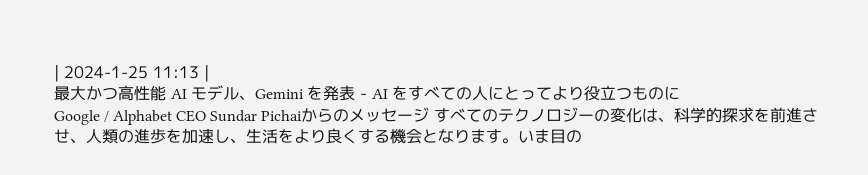| 2024-1-25 11:13 |
最大かつ高性能 AI モデル、Gemini を発表 - AI をすべての人にとってより役立つものに
Google / Alphabet CEO Sundar Pichaiからのメッセージ すべてのテクノロジーの変化は、科学的探求を前進させ、人類の進歩を加速し、生活をより良くする機会となります。いま目の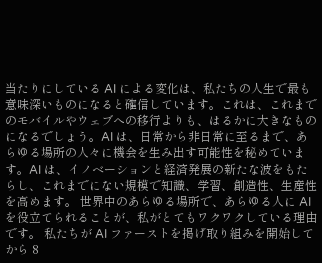当たりにしている AI による変化は、私たちの人生で最も意味深いものになると確信しています。これは、これまでのモバイルやウェブへの移行よりも、はるかに大きなものになるでしょう。AI は、日常から非日常に至るまで、あらゆる場所の人々に機会を生み出す可能性を秘めています。AI は、イノベーションと経済発展の新たな波をもたらし、これまでにない規模で知識、学習、創造性、生産性を高めます。 世界中のあらゆる場所で、あらゆる人に AI を役立てられることが、私がとてもワクワクしている理由です。 私たちが AI ファーストを掲げ取り組みを開始してから 8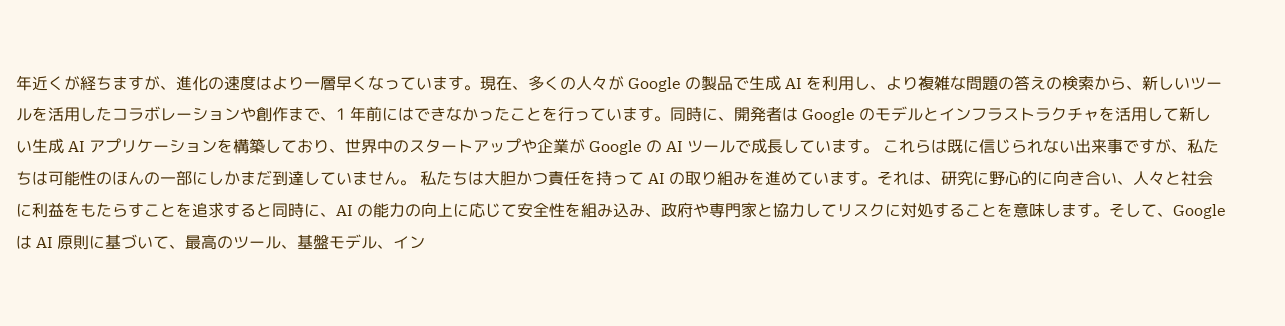年近くが経ちますが、進化の速度はより一層早くなっています。現在、多くの人々が Google の製品で生成 AI を利用し、より複雑な問題の答えの検索から、新しいツールを活用したコラボレーションや創作まで、1 年前にはできなかったことを行っています。同時に、開発者は Google のモデルとインフラストラクチャを活用して新しい生成 AI アプリケーションを構築しており、世界中のスタートアップや企業が Google の AI ツールで成長しています。 これらは既に信じられない出来事ですが、私たちは可能性のほんの一部にしかまだ到達していません。 私たちは大胆かつ責任を持って AI の取り組みを進めています。それは、研究に野心的に向き合い、人々と社会に利益をもたらすことを追求すると同時に、AI の能力の向上に応じて安全性を組み込み、政府や専門家と協力してリスクに対処することを意味します。そして、Google は AI 原則に基づいて、最高のツール、基盤モデル、イン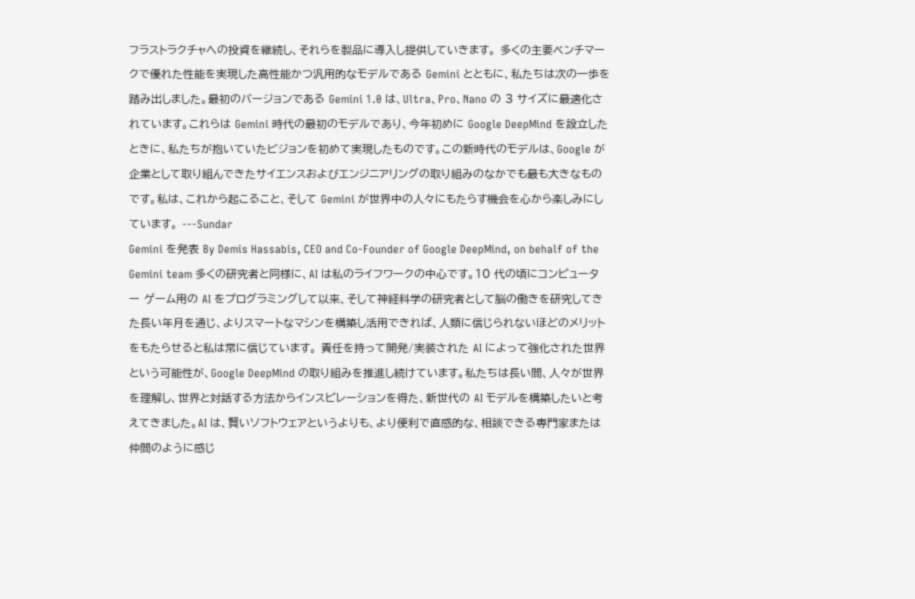フラストラクチャへの投資を継続し、それらを製品に導入し提供していきます。 多くの主要ベンチマークで優れた性能を実現した高性能かつ汎用的なモデルである Gemini とともに、私たちは次の一歩を踏み出しました。最初のバージョンである Gemini 1.0 は、Ultra、Pro、Nano の 3 サイズに最適化されています。これらは Gemini 時代の最初のモデルであり、今年初めに Google DeepMind を設立したときに、私たちが抱いていたビジョンを初めて実現したものです。この新時代のモデルは、Google が企業として取り組んできたサイエンスおよびエンジニアリングの取り組みのなかでも最も大きなものです。私は、これから起こること、そして Gemini が世界中の人々にもたらす機会を心から楽しみにしています。 ---Sundar
Gemini を発表 By Demis Hassabis, CEO and Co-Founder of Google DeepMind, on behalf of the Gemini team 多くの研究者と同様に、AI は私のライフワークの中心です。10 代の頃にコンピューター ゲーム用の AI をプログラミングして以来、そして神経科学の研究者として脳の働きを研究してきた長い年月を通じ、よりスマートなマシンを構築し活用できれば、人類に信じられないほどのメリットをもたらせると私は常に信じています。 責任を持って開発/実装された AI によって強化された世界という可能性が、Google DeepMind の取り組みを推進し続けています。私たちは長い間、人々が世界を理解し、世界と対話する方法からインスピレーションを得た、新世代の AI モデルを構築したいと考えてきました。AI は、賢いソフトウェアというよりも、より便利で直感的な、相談できる専門家または仲間のように感じ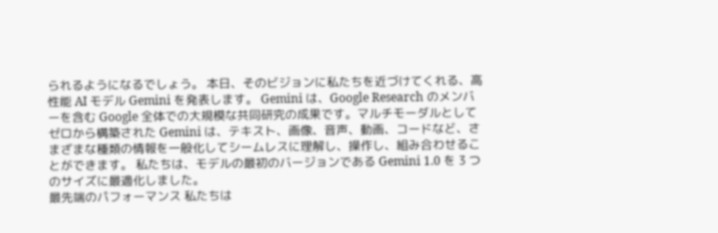られるようになるでしょう。 本日、そのビジョンに私たちを近づけてくれる、高性能 AI モデル Gemini を発表します。 Gemini は、Google Research のメンバーを含む Google 全体での大規模な共同研究の成果です。マルチモーダルとしてゼロから構築された Gemini は、テキスト、画像、音声、動画、コードなど、さまざまな種類の情報を一般化してシームレスに理解し、操作し、組み合わせることができます。 私たちは、モデルの最初のバージョンである Gemini 1.0 を 3 つのサイズに最適化しました。
最先端のパフォーマンス 私たちは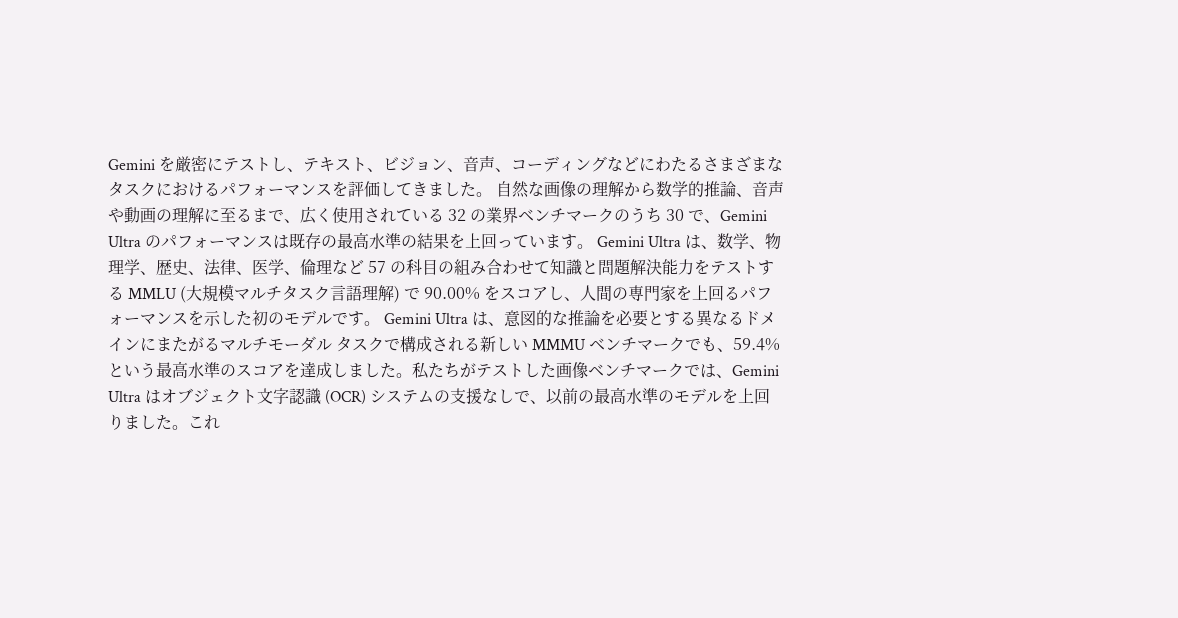Gemini を厳密にテストし、テキスト、ビジョン、音声、コーディングなどにわたるさまざまなタスクにおけるパフォーマンスを評価してきました。 自然な画像の理解から数学的推論、音声や動画の理解に至るまで、広く使用されている 32 の業界ベンチマークのうち 30 で、Gemini Ultra のパフォーマンスは既存の最高水準の結果を上回っています。 Gemini Ultra は、数学、物理学、歴史、法律、医学、倫理など 57 の科目の組み合わせて知識と問題解決能力をテストする MMLU (大規模マルチタスク言語理解) で 90.00% をスコアし、人間の専門家を上回るパフォーマンスを示した初のモデルです。 Gemini Ultra は、意図的な推論を必要とする異なるドメインにまたがるマルチモーダル タスクで構成される新しい MMMU ベンチマークでも、59.4% という最高水準のスコアを達成しました。私たちがテストした画像ベンチマークでは、Gemini Ultra はオブジェクト文字認識 (OCR) システムの支援なしで、以前の最高水準のモデルを上回りました。これ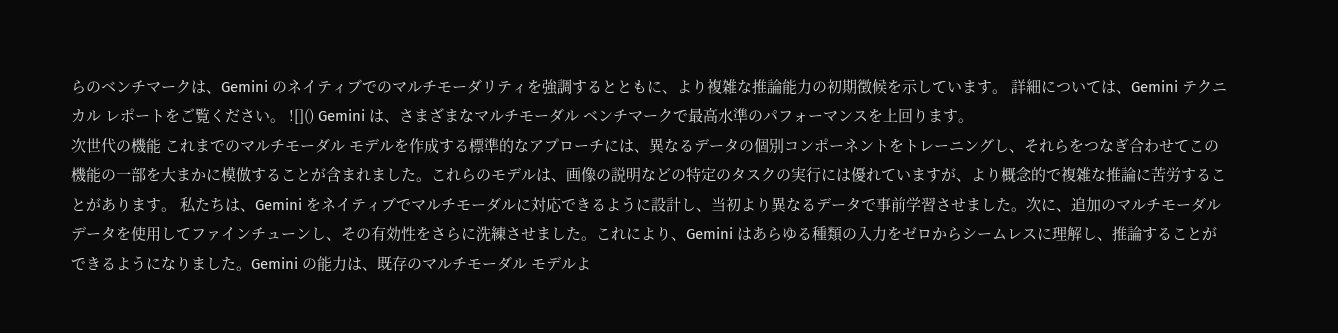らのベンチマークは、Gemini のネイティブでのマルチモーダリティを強調するとともに、より複雑な推論能力の初期徴候を示しています。 詳細については、Gemini テクニカル レポートをご覧ください。 ![]() Gemini は、さまざまなマルチモーダル ベンチマークで最高水準のパフォーマンスを上回ります。
次世代の機能 これまでのマルチモーダル モデルを作成する標準的なアプローチには、異なるデータの個別コンポーネントをトレーニングし、それらをつなぎ合わせてこの機能の一部を大まかに模倣することが含まれました。これらのモデルは、画像の説明などの特定のタスクの実行には優れていますが、より概念的で複雑な推論に苦労することがあります。 私たちは、Gemini をネイティブでマルチモーダルに対応できるように設計し、当初より異なるデータで事前学習させました。次に、追加のマルチモーダル データを使用してファインチューンし、その有効性をさらに洗練させました。これにより、Gemini はあらゆる種類の入力をゼロからシームレスに理解し、推論することができるようになりました。Gemini の能力は、既存のマルチモーダル モデルよ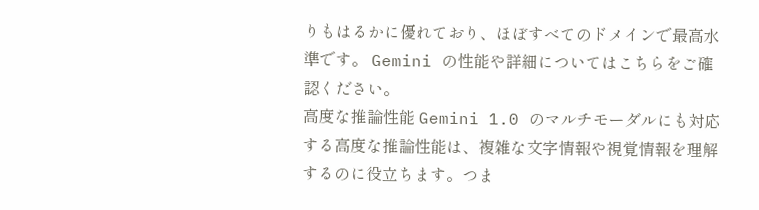りもはるかに優れており、ほぼすべてのドメインで最高水準です。 Gemini の性能や詳細についてはこちらをご確認ください。
高度な推論性能 Gemini 1.0 のマルチモーダルにも対応する高度な推論性能は、複雑な文字情報や視覚情報を理解するのに役立ちます。つま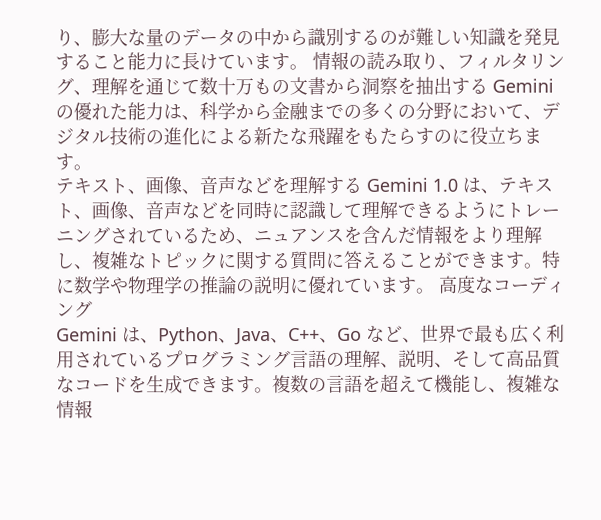り、膨大な量のデータの中から識別するのが難しい知識を発見すること能力に長けています。 情報の読み取り、フィルタリング、理解を通じて数十万もの文書から洞察を抽出する Gemini の優れた能力は、科学から金融までの多くの分野において、デジタル技術の進化による新たな飛躍をもたらすのに役立ちます。
テキスト、画像、音声などを理解する Gemini 1.0 は、テキスト、画像、音声などを同時に認識して理解できるようにトレーニングされているため、ニュアンスを含んだ情報をより理解し、複雑なトピックに関する質問に答えることができます。特に数学や物理学の推論の説明に優れています。 高度なコーディング
Gemini は、Python、Java、C++、Go など、世界で最も広く利用されているプログラミング言語の理解、説明、そして高品質なコードを生成できます。複数の言語を超えて機能し、複雑な情報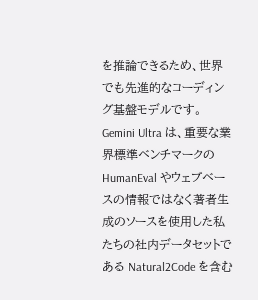を推論できるため、世界でも先進的なコーディング基盤モデルです。 Gemini Ultra は、重要な業界標準ベンチマークの HumanEval やウェブベースの情報ではなく著者生成のソースを使用した私たちの社内データセットである Natural2Code を含む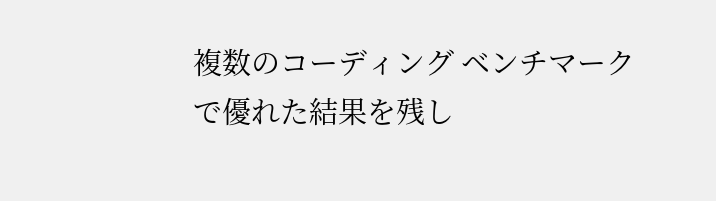複数のコーディング ベンチマークで優れた結果を残し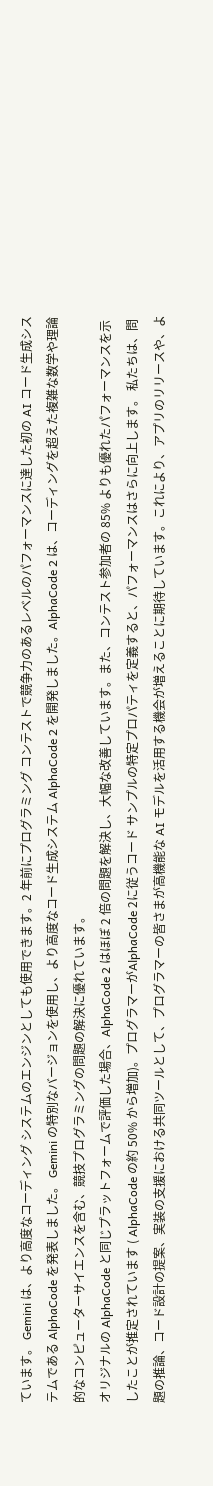ています。 Gemini は、より高度なコーディング システムのエンジンとしても使用できます。2 年前にプログラミング コンテストで競争力のあるレベルのパフォーマンスに達した初の AI コード生成システムである AlphaCode を発表しました。 Gemini の特別なバージョンを使用し、より高度なコード生成システム AlphaCode 2 を開発しました。AlphaCode 2 は、コーディングを超えた複雑な数学や理論的なコンピューターサイエンスを含む、競技プログラミングの問題の解決に優れています。
オリジナルの AlphaCode と同じプラットフォームで評価した場合、AlphaCode 2 はほぼ 2 倍の問題を解決し、大幅な改善しています。また、コンテスト参加者の 85% よりも優れたパフォーマンスを示したことが推定されています ( AlphaCode の約 50% から増加)。プログラマーがAlphaCode 2に従うコード サンプルの特定プロパティを定義すると、パフォーマンスはさらに向上します。 私たちは、問題の推論、コード設計の提案、実装の支援における共同ツールとして、プログラマーの皆さまが高機能な AI モデルを活用する機会が増えることに期待しています。これにより、アプリのリリースや、よ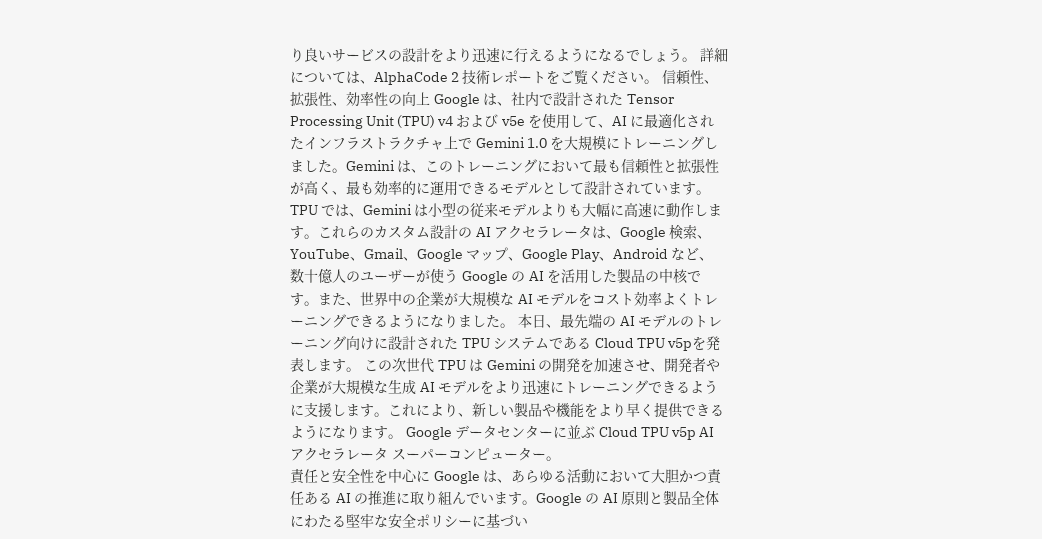り良いサービスの設計をより迅速に行えるようになるでしょう。 詳細については、AlphaCode 2 技術レポートをご覧ください。 信頼性、拡張性、効率性の向上 Google は、社内で設計された Tensor Processing Unit (TPU) v4 および v5e を使用して、AI に最適化されたインフラストラクチャ上で Gemini 1.0 を大規模にトレーニングしました。Gemini は、このトレーニングにおいて最も信頼性と拡張性が高く、最も効率的に運用できるモデルとして設計されています。 TPU では、Gemini は小型の従来モデルよりも大幅に高速に動作します。これらのカスタム設計の AI アクセラレータは、Google 検索、YouTube、Gmail、Google マップ、Google Play、Android など、数十億人のユーザーが使う Google の AI を活用した製品の中核です。また、世界中の企業が大規模な AI モデルをコスト効率よくトレーニングできるようになりました。 本日、最先端の AI モデルのトレーニング向けに設計された TPU システムである Cloud TPU v5pを発表します。 この次世代 TPU は Gemini の開発を加速させ、開発者や企業が大規模な生成 AI モデルをより迅速にトレーニングできるように支援します。これにより、新しい製品や機能をより早く提供できるようになります。 Google データセンターに並ぶ Cloud TPU v5p AI アクセラレータ スーパーコンピューター。
責任と安全性を中心に Google は、あらゆる活動において大胆かつ責任ある AI の推進に取り組んでいます。Google の AI 原則と製品全体にわたる堅牢な安全ポリシーに基づい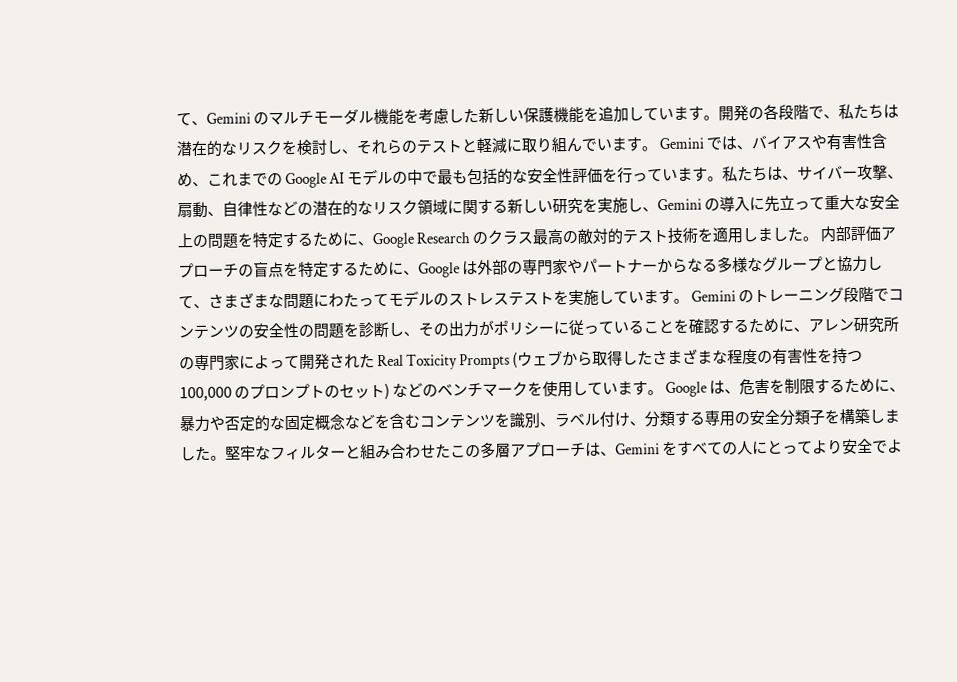て、Gemini のマルチモーダル機能を考慮した新しい保護機能を追加しています。開発の各段階で、私たちは潜在的なリスクを検討し、それらのテストと軽減に取り組んでいます。 Gemini では、バイアスや有害性含め、これまでの Google AI モデルの中で最も包括的な安全性評価を行っています。私たちは、サイバー攻撃、扇動、自律性などの潜在的なリスク領域に関する新しい研究を実施し、Gemini の導入に先立って重大な安全上の問題を特定するために、Google Research のクラス最高の敵対的テスト技術を適用しました。 内部評価アプローチの盲点を特定するために、Google は外部の専門家やパートナーからなる多様なグループと協力して、さまざまな問題にわたってモデルのストレステストを実施しています。 Gemini のトレーニング段階でコンテンツの安全性の問題を診断し、その出力がポリシーに従っていることを確認するために、アレン研究所の専門家によって開発された Real Toxicity Prompts (ウェブから取得したさまざまな程度の有害性を持つ 100,000 のプロンプトのセット) などのベンチマークを使用しています。 Google は、危害を制限するために、暴力や否定的な固定概念などを含むコンテンツを識別、ラベル付け、分類する専用の安全分類子を構築しました。堅牢なフィルターと組み合わせたこの多層アプローチは、Gemini をすべての人にとってより安全でよ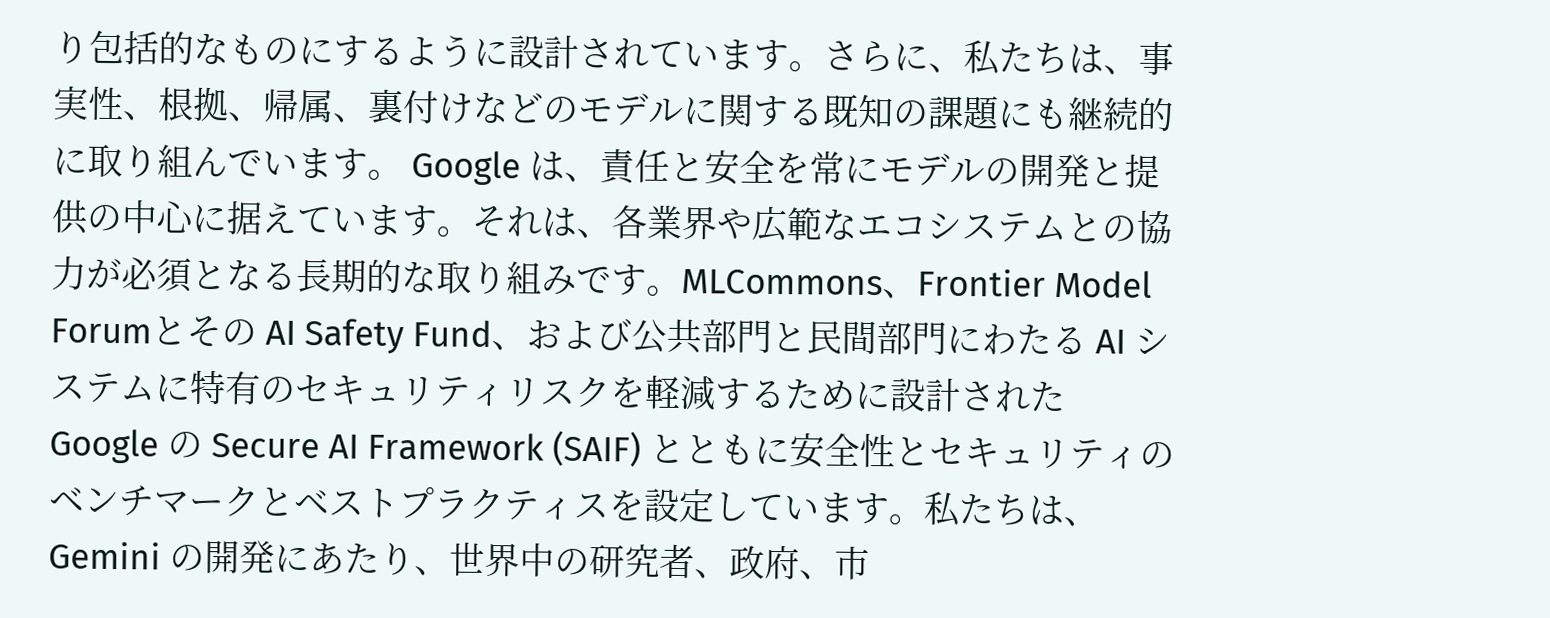り包括的なものにするように設計されています。さらに、私たちは、事実性、根拠、帰属、裏付けなどのモデルに関する既知の課題にも継続的に取り組んでいます。 Google は、責任と安全を常にモデルの開発と提供の中心に据えています。それは、各業界や広範なエコシステムとの協力が必須となる長期的な取り組みです。MLCommons、Frontier Model Forumとその AI Safety Fund、および公共部門と民間部門にわたる AI システムに特有のセキュリティリスクを軽減するために設計された Google の Secure AI Framework (SAIF) とともに安全性とセキュリティのベンチマークとベストプラクティスを設定しています。私たちは、Gemini の開発にあたり、世界中の研究者、政府、市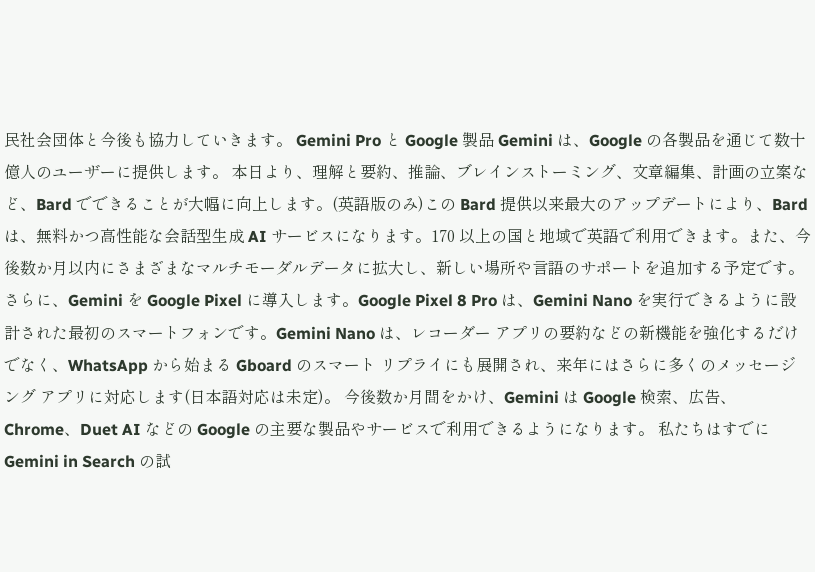民社会団体と今後も協力していきます。 Gemini Pro と Google 製品 Gemini は、Google の各製品を通じて数十億人のユーザーに提供します。 本日より、理解と要約、推論、ブレインストーミング、文章編集、計画の立案など、Bard でできることが大幅に向上します。(英語版のみ)この Bard 提供以来最大のアップデートにより、Bard は、無料かつ高性能な会話型生成 AI サービスになります。170 以上の国と地域で英語で利用できます。また、今後数か月以内にさまざまなマルチモーダルデータに拡大し、新しい場所や言語のサポートを追加する予定です。 さらに、Gemini を Google Pixel に導入します。Google Pixel 8 Pro は、Gemini Nano を実行できるように設計された最初のスマートフォンです。Gemini Nano は、レコーダー アプリの要約などの新機能を強化するだけでなく、WhatsApp から始まる Gboard のスマート リプライにも展開され、来年にはさらに多くのメッセージング アプリに対応します(日本語対応は未定)。 今後数か月間をかけ、Gemini は Google 検索、広告、Chrome、Duet AI などの Google の主要な製品やサービスで利用できるようになります。 私たちはすでに Gemini in Search の試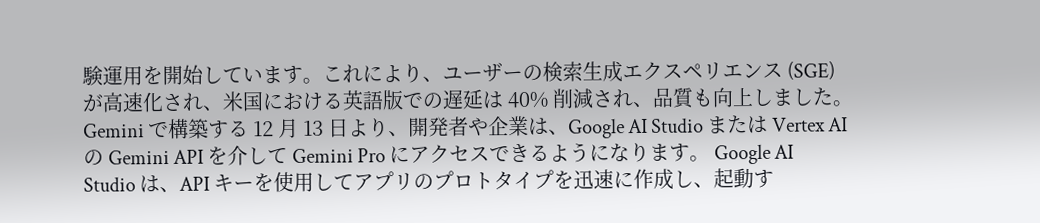験運用を開始しています。これにより、ユーザーの検索生成エクスペリエンス (SGE) が高速化され、米国における英語版での遅延は 40% 削減され、品質も向上しました。 Gemini で構築する 12 月 13 日より、開発者や企業は、Google AI Studio または Vertex AI の Gemini API を介して Gemini Pro にアクセスできるようになります。 Google AI Studio は、API キーを使用してアプリのプロトタイプを迅速に作成し、起動す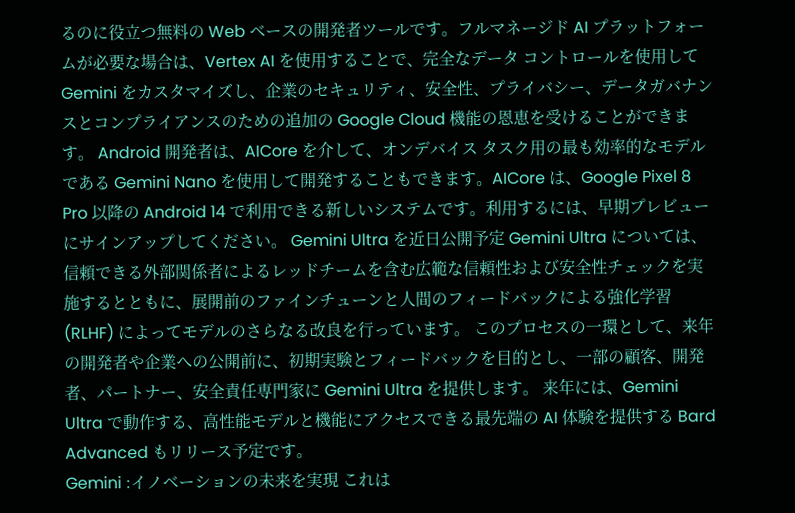るのに役立つ無料の Web ベースの開発者ツールです。フルマネージド AI プラットフォームが必要な場合は、Vertex AI を使用することで、完全なデータ コントロールを使用して Gemini をカスタマイズし、企業のセキュリティ、安全性、プライバシー、データガバナンスとコンプライアンスのための追加の Google Cloud 機能の恩恵を受けることができます。 Android 開発者は、AICore を介して、オンデバイス タスク用の最も効率的なモデルである Gemini Nano を使用して開発することもできます。AICore は、Google Pixel 8 Pro 以降の Android 14 で利用できる新しいシステムです。利用するには、早期プレビューにサインアップしてください。 Gemini Ultra を近日公開予定 Gemini Ultra については、信頼できる外部関係者によるレッドチームを含む広範な信頼性および安全性チェックを実施するとともに、展開前のファインチューンと人間のフィードバックによる強化学習 (RLHF) によってモデルのさらなる改良を行っています。 このプロセスの一環として、来年の開発者や企業への公開前に、初期実験とフィードバックを目的とし、一部の顧客、開発者、パートナー、安全責任専門家に Gemini Ultra を提供します。 来年には、Gemini Ultra で動作する、高性能モデルと機能にアクセスできる最先端の AI 体験を提供する Bard Advanced もリリース予定です。
Gemini :イノベーションの未来を実現 これは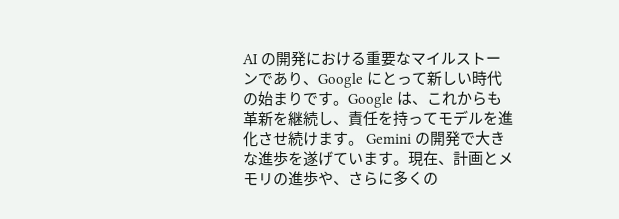AI の開発における重要なマイルストーンであり、Google にとって新しい時代の始まりです。Google は、これからも革新を継続し、責任を持ってモデルを進化させ続けます。 Gemini の開発で大きな進歩を遂げています。現在、計画とメモリの進歩や、さらに多くの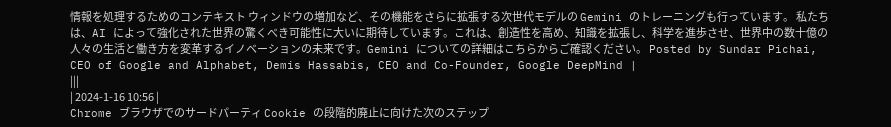情報を処理するためのコンテキスト ウィンドウの増加など、その機能をさらに拡張する次世代モデルの Gemini のトレーニングも行っています。 私たちは、AI によって強化された世界の驚くべき可能性に大いに期待しています。これは、創造性を高め、知識を拡張し、科学を進歩させ、世界中の数十億の人々の生活と働き方を変革するイノベーションの未来です。Gemini についての詳細はこちらからご確認ください。 Posted by Sundar Pichai, CEO of Google and Alphabet, Demis Hassabis, CEO and Co-Founder, Google DeepMind |
|||
| 2024-1-16 10:56 |
Chrome ブラウザでのサードパーティ Cookie の段階的廃止に向けた次のステップ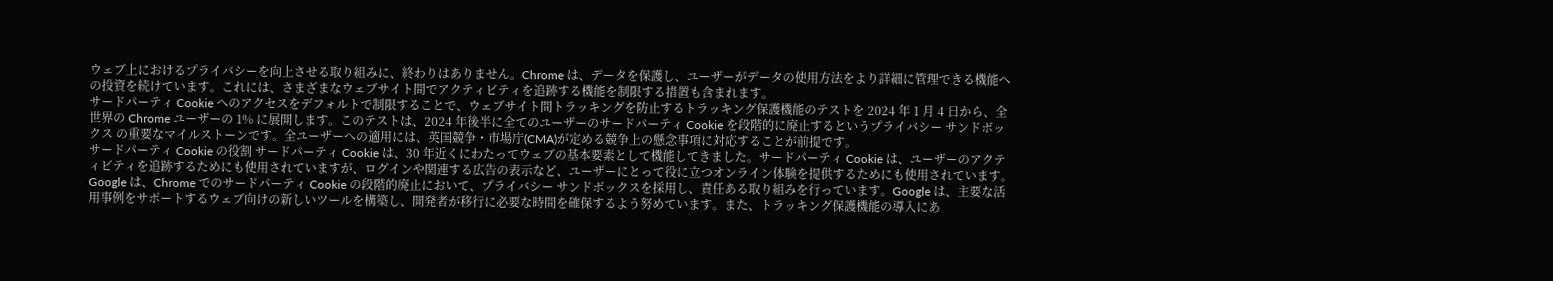ウェブ上におけるプライバシーを向上させる取り組みに、終わりはありません。Chrome は、データを保護し、ユーザーがデータの使用方法をより詳細に管理できる機能への投資を続けています。これには、さまざまなウェブサイト間でアクティビティを追跡する機能を制限する措置も含まれます。
サードパーティ Cookie へのアクセスをデフォルトで制限することで、ウェブサイト間トラッキングを防止するトラッキング保護機能のテストを 2024 年 1 月 4 日から、全世界の Chrome ユーザーの 1% に展開します。このテストは、2024 年後半に全てのユーザーのサードパーティ Cookie を段階的に廃止するというプライバシー サンドボックス の重要なマイルストーンです。全ユーザーへの適用には、英国競争・市場庁(CMA)が定める競争上の懸念事項に対応することが前提です。
サードパーティ Cookie の役割 サードパーティ Cookie は、30 年近くにわたってウェブの基本要素として機能してきました。サードパーティ Cookie は、ユーザーのアクティビティを追跡するためにも使用されていますが、ログインや関連する広告の表示など、ユーザーにとって役に立つオンライン体験を提供するためにも使用されています。 Google は、Chrome でのサードパーティ Cookie の段階的廃止において、プライバシー サンドボックスを採用し、責任ある取り組みを行っています。Google は、主要な活用事例をサポートするウェブ向けの新しいツールを構築し、開発者が移行に必要な時間を確保するよう努めています。また、トラッキング保護機能の導入にあ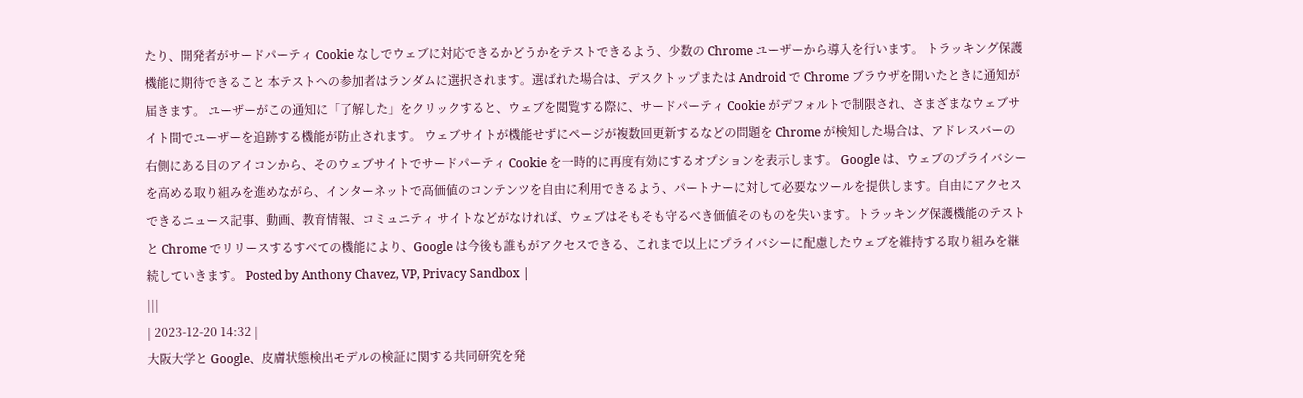たり、開発者がサードパーティ Cookie なしでウェブに対応できるかどうかをテストできるよう、少数の Chrome ユーザーから導入を行います。 トラッキング保護機能に期待できること 本テストへの参加者はランダムに選択されます。選ばれた場合は、デスクトップまたは Android で Chrome ブラウザを開いたときに通知が届きます。 ユーザーがこの通知に「了解した」をクリックすると、ウェブを閲覧する際に、サードパーティ Cookie がデフォルトで制限され、さまざまなウェブサイト間でユーザーを追跡する機能が防止されます。 ウェブサイトが機能せずにページが複数回更新するなどの問題を Chrome が検知した場合は、アドレスバーの右側にある目のアイコンから、そのウェブサイトでサードパーティ Cookie を一時的に再度有効にするオプションを表示します。 Google は、ウェブのプライバシーを高める取り組みを進めながら、インターネットで高価値のコンテンツを自由に利用できるよう、パートナーに対して必要なツールを提供します。自由にアクセスできるニュース記事、動画、教育情報、コミュニティ サイトなどがなければ、ウェブはそもそも守るべき価値そのものを失います。トラッキング保護機能のテストと Chrome でリリースするすべての機能により、Google は今後も誰もがアクセスできる、これまで以上にプライバシーに配慮したウェブを維持する取り組みを継続していきます。 Posted by Anthony Chavez, VP, Privacy Sandbox |
|||
| 2023-12-20 14:32 |
大阪大学と Google、皮膚状態検出モデルの検証に関する共同研究を発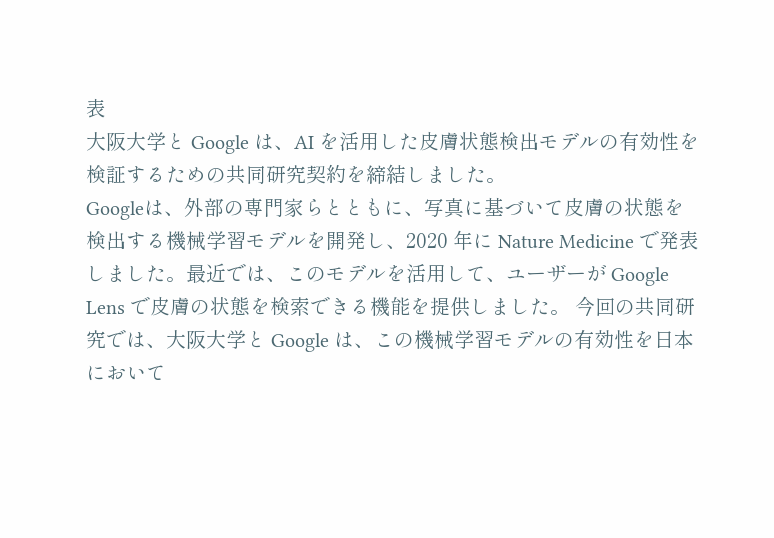表
大阪大学と Google は、AI を活用した皮膚状態検出モデルの有効性を検証するための共同研究契約を締結しました。
Googleは、外部の専門家らとともに、写真に基づいて皮膚の状態を検出する機械学習モデルを開発し、2020 年に Nature Medicine で発表しました。最近では、このモデルを活用して、ユーザーが Google Lens で皮膚の状態を検索できる機能を提供しました。 今回の共同研究では、大阪大学と Google は、この機械学習モデルの有効性を日本において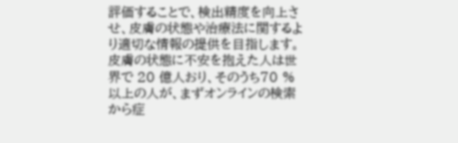評価することで、検出精度を向上させ、皮膚の状態や治療法に関するより適切な情報の提供を目指します。 皮膚の状態に不安を抱えた人は世界で 20 億人おり、そのうち70 % 以上の人が、まずオンラインの検索から症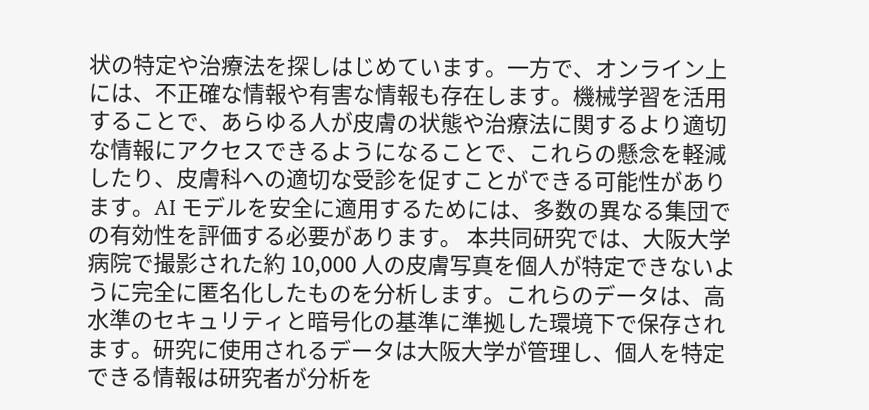状の特定や治療法を探しはじめています。一方で、オンライン上には、不正確な情報や有害な情報も存在します。機械学習を活用することで、あらゆる人が皮膚の状態や治療法に関するより適切な情報にアクセスできるようになることで、これらの懸念を軽減したり、皮膚科への適切な受診を促すことができる可能性があります。AI モデルを安全に適用するためには、多数の異なる集団での有効性を評価する必要があります。 本共同研究では、大阪大学病院で撮影された約 10,000 人の皮膚写真を個人が特定できないように完全に匿名化したものを分析します。これらのデータは、高水準のセキュリティと暗号化の基準に準拠した環境下で保存されます。研究に使用されるデータは大阪大学が管理し、個人を特定できる情報は研究者が分析を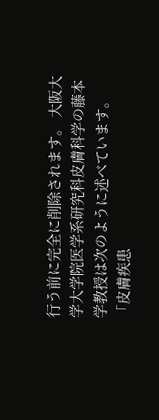行う前に完全に削除されます。 大阪大学大学院医学系研究科皮膚科学の藤本学教授は次のように述べています。 「皮膚疾患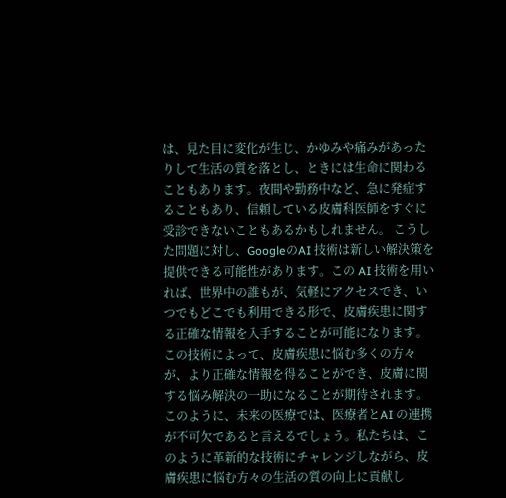は、見た目に変化が生じ、かゆみや痛みがあったりして生活の質を落とし、ときには生命に関わることもあります。夜間や勤務中など、急に発症することもあり、信頼している皮膚科医師をすぐに受診できないこともあるかもしれません。 こうした問題に対し、GoogleのAI 技術は新しい解決策を提供できる可能性があります。この AI 技術を用いれば、世界中の誰もが、気軽にアクセスでき、いつでもどこでも利用できる形で、皮膚疾患に関する正確な情報を入手することが可能になります。 この技術によって、皮膚疾患に悩む多くの方々が、より正確な情報を得ることができ、皮膚に関する悩み解決の一助になることが期待されます。このように、未来の医療では、医療者とAI の連携が不可欠であると言えるでしょう。私たちは、このように革新的な技術にチャレンジしながら、皮膚疾患に悩む方々の生活の質の向上に貢献し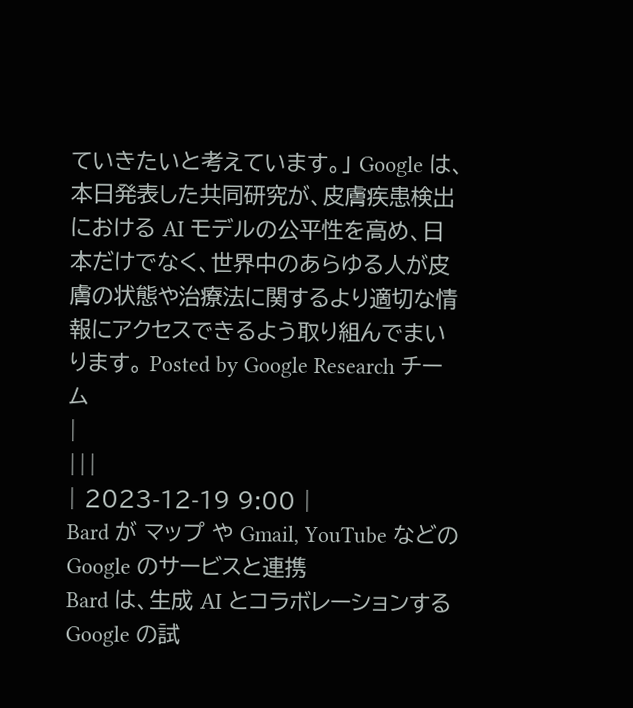ていきたいと考えています。」 Google は、本日発表した共同研究が、皮膚疾患検出における AI モデルの公平性を高め、日本だけでなく、世界中のあらゆる人が皮膚の状態や治療法に関するより適切な情報にアクセスできるよう取り組んでまいります。 Posted by Google Research チーム
|
|||
| 2023-12-19 9:00 |
Bard が マップ や Gmail, YouTube などの Google のサービスと連携
Bard は、生成 AI とコラボレーションする Google の試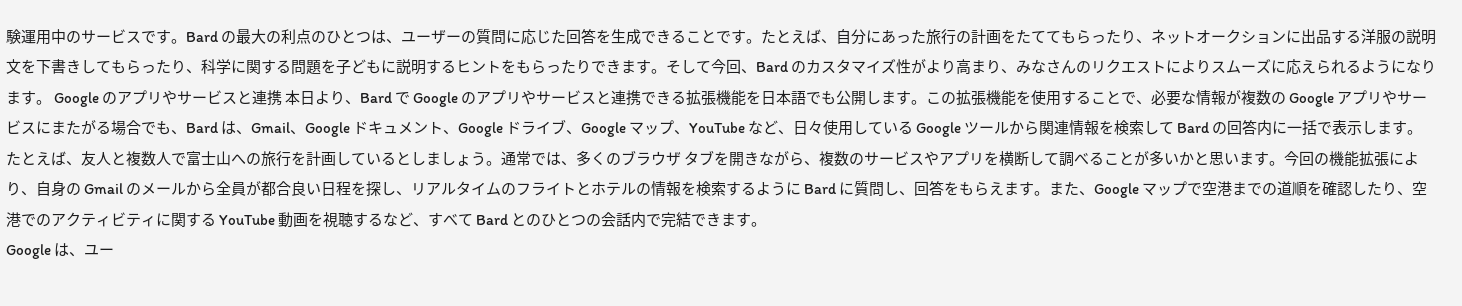験運用中のサービスです。Bard の最大の利点のひとつは、ユーザーの質問に応じた回答を生成できることです。たとえば、自分にあった旅行の計画をたててもらったり、ネットオークションに出品する洋服の説明文を下書きしてもらったり、科学に関する問題を子どもに説明するヒントをもらったりできます。そして今回、Bard のカスタマイズ性がより高まり、みなさんのリクエストによりスムーズに応えられるようになります。 Google のアプリやサービスと連携 本日より、Bard で Google のアプリやサービスと連携できる拡張機能を日本語でも公開します。この拡張機能を使用することで、必要な情報が複数の Google アプリやサービスにまたがる場合でも、Bard は、Gmail、Google ドキュメント、Google ドライブ、Google マップ、YouTube など、日々使用している Google ツールから関連情報を検索して Bard の回答内に一括で表示します。 たとえば、友人と複数人で富士山への旅行を計画しているとしましょう。通常では、多くのブラウザ タブを開きながら、複数のサービスやアプリを横断して調べることが多いかと思います。今回の機能拡張により、自身の Gmail のメールから全員が都合良い日程を探し、リアルタイムのフライトとホテルの情報を検索するように Bard に質問し、回答をもらえます。また、Google マップで空港までの道順を確認したり、空港でのアクティビティに関する YouTube 動画を視聴するなど、すべて Bard とのひとつの会話内で完結できます。
Google は、ユー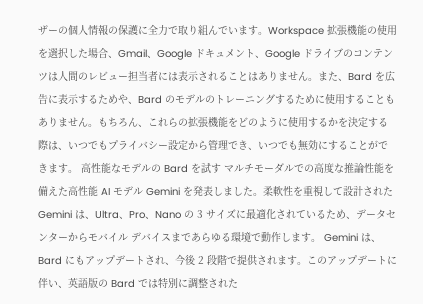ザーの個人情報の保護に全力で取り組んでいます。Workspace 拡張機能の使用を選択した場合、Gmail、Google ドキュメント、Google ドライブのコンテンツは人間のレビュー担当者には表示されることはありません。また、Bard を広告に表示するためや、Bard のモデルのトレーニングするために使用することもありません。もちろん、これらの拡張機能をどのように使用するかを決定する際は、いつでもプライバシー設定から管理でき、いつでも無効にすることができます。 高性能なモデルの Bard を試す マルチモーダルでの高度な推論性能を備えた高性能 AI モデル Gemini を発表しました。柔軟性を重視して設計された Gemini は、Ultra、Pro、Nano の 3 サイズに最適化されているため、データセンターからモバイル デバイスまであらゆる環境で動作します。 Gemini は、Bard にもアップデートされ、今後 2 段階で提供されます。このアップデートに伴い、英語版の Bard では特別に調整された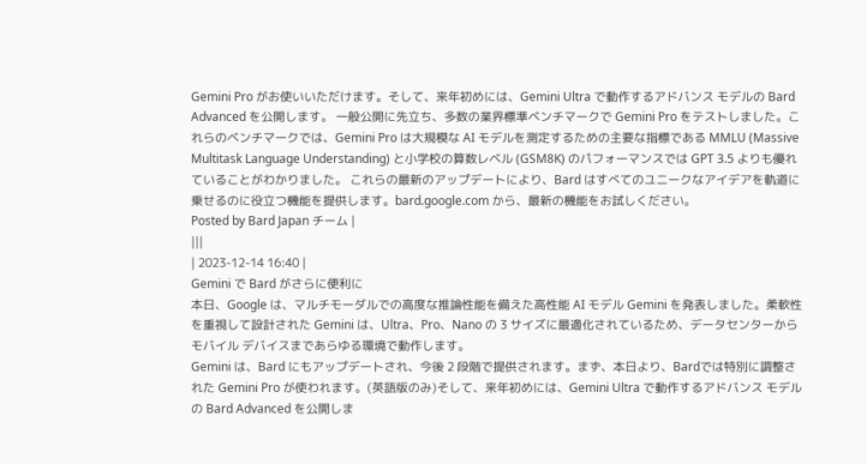Gemini Pro がお使いいただけます。そして、来年初めには、Gemini Ultra で動作するアドバンス モデルの Bard Advanced を公開します。 一般公開に先立ち、多数の業界標準ベンチマークで Gemini Pro をテストしました。これらのベンチマークでは、Gemini Pro は大規模な AI モデルを測定するための主要な指標である MMLU (Massive Multitask Language Understanding) と小学校の算数レベル (GSM8K) のパフォーマンスでは GPT 3.5 よりも優れていることがわかりました。 これらの最新のアップデートにより、Bard はすべてのユニークなアイデアを軌道に乗せるのに役立つ機能を提供します。bard.google.com から、最新の機能をお試しください。
Posted by Bard Japan チーム |
|||
| 2023-12-14 16:40 |
Gemini で Bard がさらに便利に
本日、Google は、マルチモーダルでの高度な推論性能を備えた高性能 AI モデル Gemini を発表しました。柔軟性を重視して設計された Gemini は、Ultra、Pro、Nano の 3 サイズに最適化されているため、データセンターからモバイル デバイスまであらゆる環境で動作します。
Gemini は、Bard にもアップデートされ、今後 2 段階で提供されます。まず、本日より、Bardでは特別に調整された Gemini Pro が使われます。(英語版のみ)そして、来年初めには、Gemini Ultra で動作するアドバンス モデルの Bard Advanced を公開しま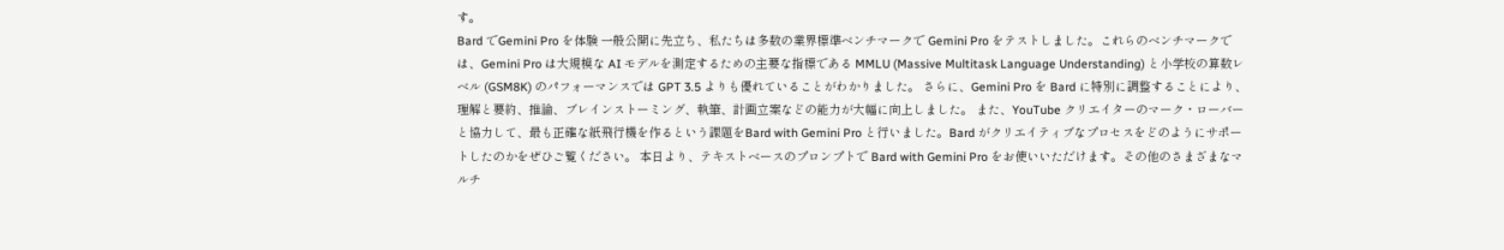す。
Bard でGemini Pro を体験 一般公開に先立ち、私たちは多数の業界標準ベンチマークで Gemini Pro をテストしました。これらのベンチマークでは、Gemini Pro は大規模な AI モデルを測定するための主要な指標である MMLU (Massive Multitask Language Understanding) と小学校の算数レベル (GSM8K) のパフォーマンスでは GPT 3.5 よりも優れていることがわかりました。 さらに、Gemini Pro を Bard に特別に調整することにより、理解と要約、推論、ブレインストーミング、執筆、計画立案などの能力が大幅に向上しました。 また、YouTube クリエイターのマーク・ローバーと協力して、最も正確な紙飛行機を作るという課題をBard with Gemini Pro と行いました。Bard がクリエイティブなプロセスをどのようにサポートしたのかをぜひご覧ください。 本日より、テキストベースのプロンプトで Bard with Gemini Pro をお使いいただけます。その他のさまざまなマルチ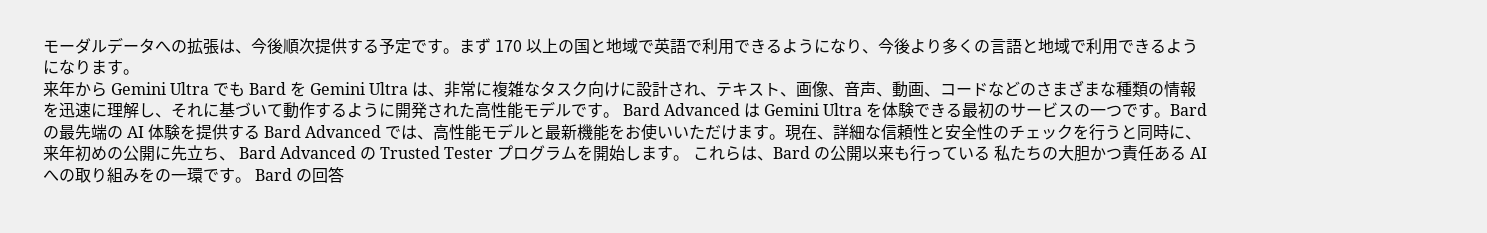モーダルデータへの拡張は、今後順次提供する予定です。まず 170 以上の国と地域で英語で利用できるようになり、今後より多くの言語と地域で利用できるようになります。
来年から Gemini Ultra でも Bard を Gemini Ultra は、非常に複雑なタスク向けに設計され、テキスト、画像、音声、動画、コードなどのさまざまな種類の情報を迅速に理解し、それに基づいて動作するように開発された高性能モデルです。 Bard Advanced は Gemini Ultra を体験できる最初のサービスの一つです。Bard の最先端の AI 体験を提供する Bard Advanced では、高性能モデルと最新機能をお使いいただけます。現在、詳細な信頼性と安全性のチェックを行うと同時に、来年初めの公開に先立ち、 Bard Advanced の Trusted Tester プログラムを開始します。 これらは、Bard の公開以来も行っている 私たちの大胆かつ責任ある AI への取り組みをの一環です。 Bard の回答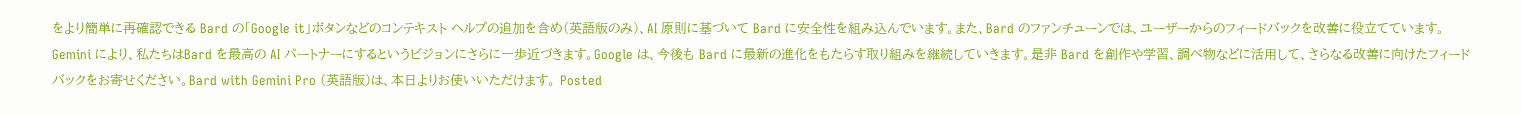をより簡単に再確認できる Bard の「Google it」ボタンなどのコンテキスト ヘルプの追加を含め(英語版のみ)、AI 原則に基づいて Bard に安全性を組み込んでいます。また、Bard のファンチューンでは、ユーザーからのフィードバックを改善に役立てています。 Gemini により、私たちはBard を最高の AI パートナーにするというビジョンにさらに一歩近づきます。Google は、今後も Bard に最新の進化をもたらす取り組みを継続していきます。是非 Bard を創作や学習、調べ物などに活用して、さらなる改善に向けたフィードバックをお寄せください。Bard with Gemini Pro (英語版)は、本日よりお使いいただけます。 Posted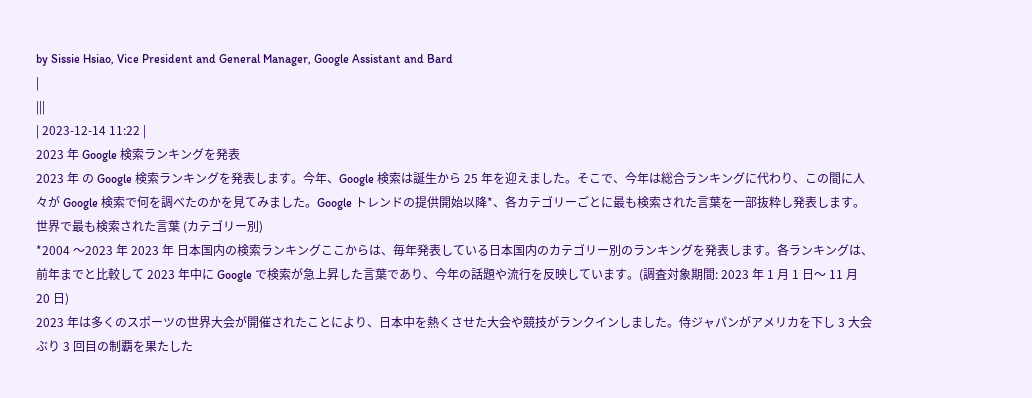by Sissie Hsiao, Vice President and General Manager, Google Assistant and Bard
|
|||
| 2023-12-14 11:22 |
2023 年 Google 検索ランキングを発表
2023 年 の Google 検索ランキングを発表します。今年、Google 検索は誕生から 25 年を迎えました。そこで、今年は総合ランキングに代わり、この間に人々が Google 検索で何を調べたのかを見てみました。Google トレンドの提供開始以降*、各カテゴリーごとに最も検索された言葉を一部抜粋し発表します。
世界で最も検索された言葉 (カテゴリー別)
*2004 〜2023 年 2023 年 日本国内の検索ランキングここからは、毎年発表している日本国内のカテゴリー別のランキングを発表します。各ランキングは、前年までと比較して 2023 年中に Google で検索が急上昇した言葉であり、今年の話題や流行を反映しています。(調査対象期間: 2023 年 1 月 1 日〜 11 月 20 日)
2023 年は多くのスポーツの世界大会が開催されたことにより、日本中を熱くさせた大会や競技がランクインしました。侍ジャパンがアメリカを下し 3 大会ぶり 3 回目の制覇を果たした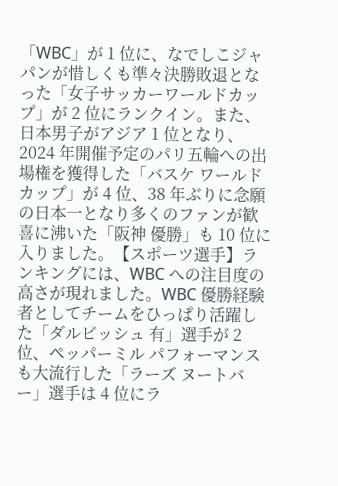「WBC」が 1 位に、なでしこジャパンが惜しくも準々決勝敗退となった「女子サッカーワールドカップ」が 2 位にランクイン。また、日本男子がアジア 1 位となり、2024 年開催予定のパリ五輪への出場権を獲得した「バスケ ワールドカップ」が 4 位、38 年ぶりに念願の日本一となり多くのファンが歓喜に沸いた「阪神 優勝」も 10 位に入りました。【スポーツ選手】ランキングには、WBC への注目度の高さが現れました。WBC 優勝経験者としてチームをひっぱり活躍した「ダルビッシュ 有」選手が 2 位、ペッパーミル パフォーマンスも大流行した「ラーズ ヌートバー」選手は 4 位にラ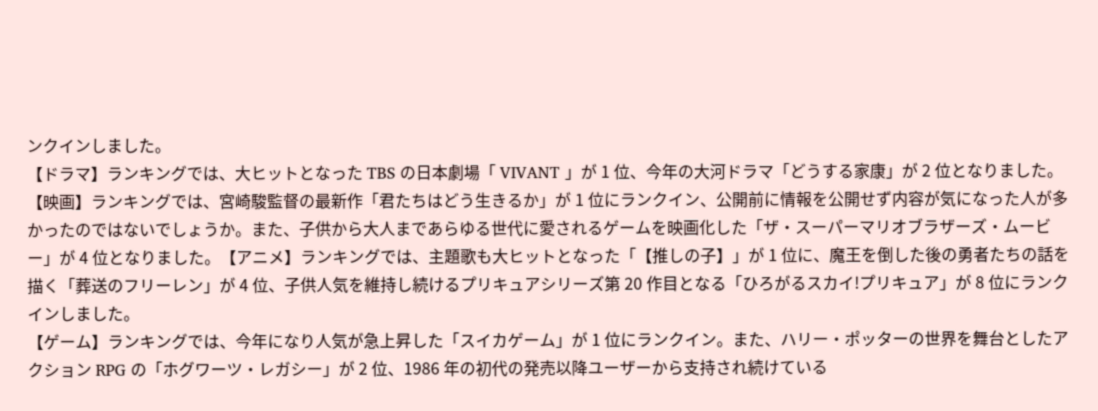ンクインしました。
【ドラマ】ランキングでは、大ヒットとなった TBS の日本劇場「 VIVANT 」が 1 位、今年の大河ドラマ「どうする家康」が 2 位となりました。【映画】ランキングでは、宮崎駿監督の最新作「君たちはどう生きるか」が 1 位にランクイン、公開前に情報を公開せず内容が気になった人が多かったのではないでしょうか。また、子供から大人まであらゆる世代に愛されるゲームを映画化した「ザ・スーパーマリオブラザーズ・ムービー」が 4 位となりました。【アニメ】ランキングでは、主題歌も大ヒットとなった「【推しの子】」が 1 位に、魔王を倒した後の勇者たちの話を描く「葬送のフリーレン」が 4 位、子供人気を維持し続けるプリキュアシリーズ第 20 作目となる「ひろがるスカイ!プリキュア」が 8 位にランクインしました。
【ゲーム】ランキングでは、今年になり人気が急上昇した「スイカゲーム」が 1 位にランクイン。また、ハリー・ポッターの世界を舞台としたアクション RPG の「ホグワーツ・レガシー」が 2 位、1986 年の初代の発売以降ユーザーから支持され続けている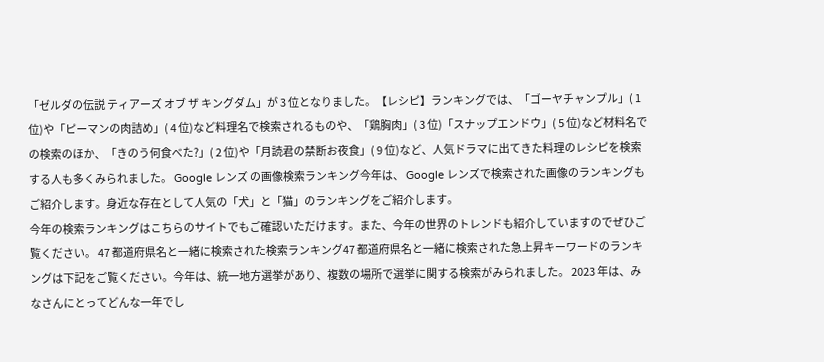「ゼルダの伝説 ティアーズ オブ ザ キングダム」が 3 位となりました。【レシピ】ランキングでは、「ゴーヤチャンプル」( 1 位)や「ピーマンの肉詰め」( 4 位)など料理名で検索されるものや、「鶏胸肉」( 3 位)「スナップエンドウ」( 5 位)など材料名での検索のほか、「きのう何食べた?」( 2 位)や「月読君の禁断お夜食」( 9 位)など、人気ドラマに出てきた料理のレシピを検索する人も多くみられました。 Google レンズ の画像検索ランキング今年は、 Google レンズで検索された画像のランキングもご紹介します。身近な存在として人気の「犬」と「猫」のランキングをご紹介します。
今年の検索ランキングはこちらのサイトでもご確認いただけます。また、今年の世界のトレンドも紹介していますのでぜひご覧ください。 47 都道府県名と一緒に検索された検索ランキング47 都道府県名と一緒に検索された急上昇キーワードのランキングは下記をご覧ください。今年は、統一地方選挙があり、複数の場所で選挙に関する検索がみられました。 2023 年は、みなさんにとってどんな一年でし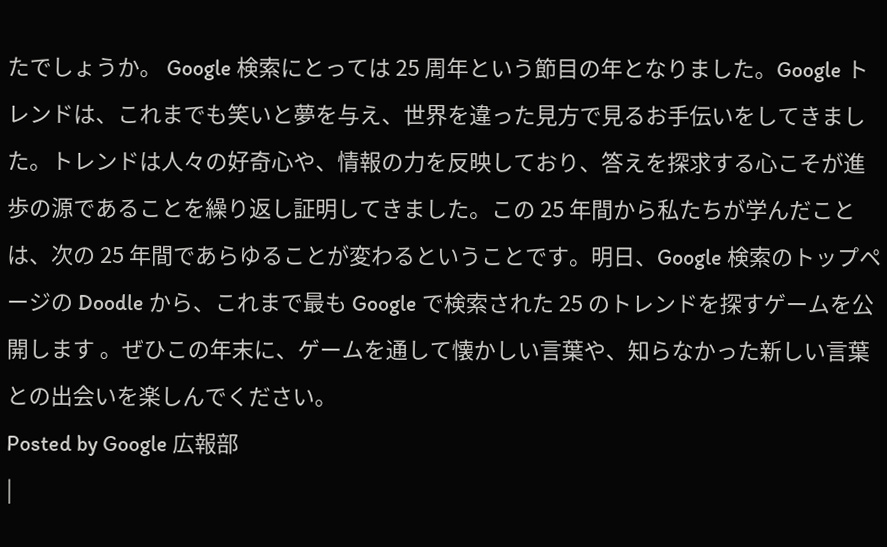たでしょうか。 Google 検索にとっては 25 周年という節目の年となりました。Google トレンドは、これまでも笑いと夢を与え、世界を違った見方で見るお手伝いをしてきました。トレンドは人々の好奇心や、情報の力を反映しており、答えを探求する心こそが進歩の源であることを繰り返し証明してきました。この 25 年間から私たちが学んだことは、次の 25 年間であらゆることが変わるということです。明日、Google 検索のトップページの Doodle から、これまで最も Google で検索された 25 のトレンドを探すゲームを公開します 。ぜひこの年末に、ゲームを通して懐かしい言葉や、知らなかった新しい言葉との出会いを楽しんでください。
Posted by Google 広報部
|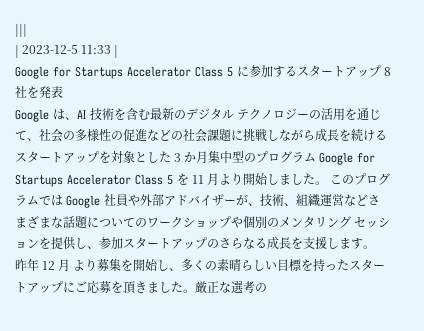|||
| 2023-12-5 11:33 |
Google for Startups Accelerator Class 5 に参加するスタートアップ 8 社を発表
Google は、AI 技術を含む最新のデジタル テクノロジーの活用を通じて、社会の多様性の促進などの社会課題に挑戦しながら成長を続けるスタートアップを対象とした 3 か月集中型のプログラム Google for Startups Accelerator Class 5 を 11 月より開始しました。 このプログラムでは Google 社員や外部アドバイザーが、技術、組織運営などさまざまな話題についてのワークショップや個別のメンタリング セッションを提供し、参加スタートアップのさらなる成長を支援します。
昨年 12 月 より募集を開始し、多くの素晴らしい目標を持ったスタートアップにご応募を頂きました。厳正な選考の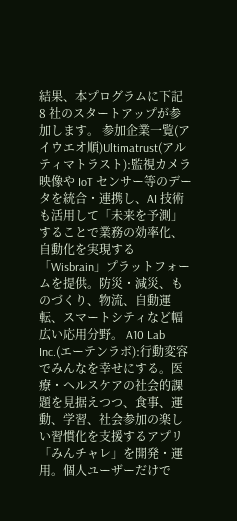結果、本プログラムに下記 8 社のスタートアップが参加します。 参加企業一覧(アイウエオ順)Ultimatrust(アルティマトラスト):監視カメラ映像や IoT センサー等のデータを統合・連携し、AI 技術も活用して「未来を予測」することで業務の効率化、自動化を実現する「Wisbrain」プラットフォームを提供。防災・減災、ものづくり、物流、自動運転、スマートシティなど幅広い応用分野。 A10 Lab Inc.(エーテンラボ):行動変容でみんなを幸せにする。医療・ヘルスケアの社会的課題を見据えつつ、食事、運動、学習、社会参加の楽しい習慣化を支援するアプリ「みんチャレ」を開発・運用。個人ユーザーだけで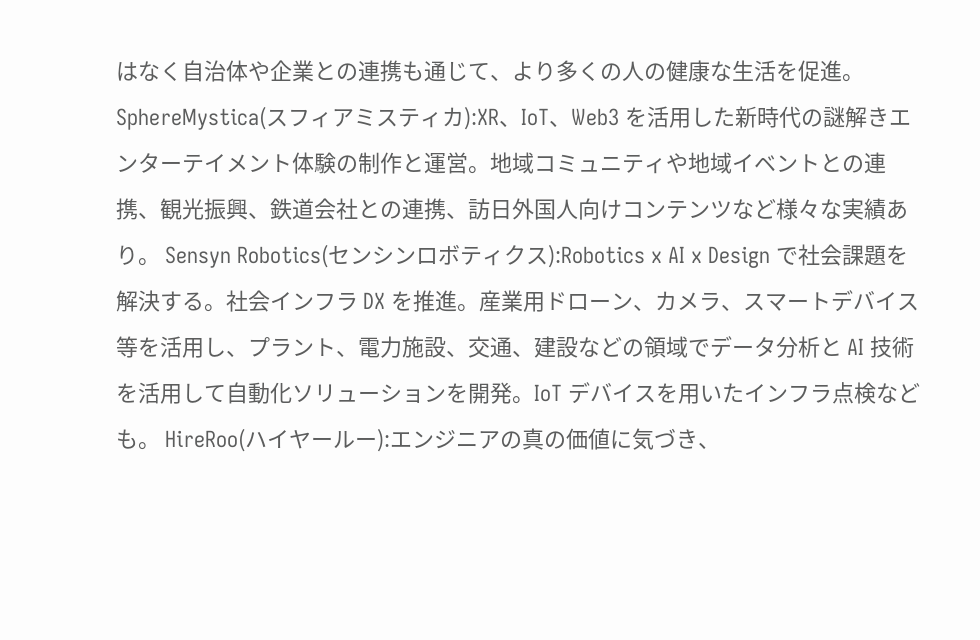はなく自治体や企業との連携も通じて、より多くの人の健康な生活を促進。 SphereMystica(スフィアミスティカ):XR、IoT、Web3 を活用した新時代の謎解きエンターテイメント体験の制作と運営。地域コミュニティや地域イベントとの連携、観光振興、鉄道会社との連携、訪日外国人向けコンテンツなど様々な実績あり。 Sensyn Robotics(センシンロボティクス):Robotics x AI x Design で社会課題を解決する。社会インフラ DX を推進。産業用ドローン、カメラ、スマートデバイス等を活用し、プラント、電力施設、交通、建設などの領域でデータ分析と AI 技術を活用して自動化ソリューションを開発。IoT デバイスを用いたインフラ点検なども。 HireRoo(ハイヤールー):エンジニアの真の価値に気づき、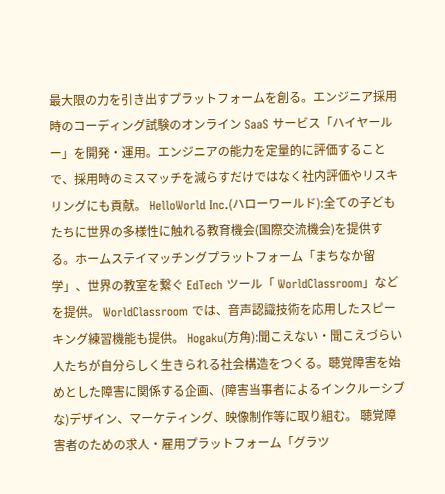最大限の力を引き出すプラットフォームを創る。エンジニア採用時のコーディング試験のオンライン SaaS サービス「ハイヤールー」を開発・運用。エンジニアの能力を定量的に評価することで、採用時のミスマッチを減らすだけではなく社内評価やリスキリングにも貢献。 HelloWorld Inc.(ハローワールド):全ての子どもたちに世界の多様性に触れる教育機会(国際交流機会)を提供する。ホームステイマッチングプラットフォーム「まちなか留学」、世界の教室を繋ぐ EdTech ツール「 WorldClassroom」などを提供。 WorldClassroom では、音声認識技術を応用したスピーキング練習機能も提供。 Hogaku(方角):聞こえない・聞こえづらい人たちが自分らしく生きられる社会構造をつくる。聴覚障害を始めとした障害に関係する企画、(障害当事者によるインクルーシブな)デザイン、マーケティング、映像制作等に取り組む。 聴覚障害者のための求人・雇用プラットフォーム「グラツ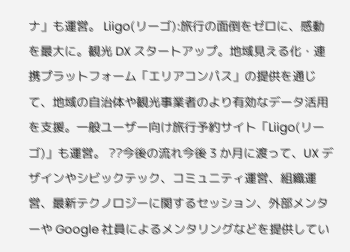ナ」も運営。 Liigo(リーゴ):旅行の面倒をゼロに、感動を最大に。観光 DX スタートアップ。地域見える化・連携プラットフォーム「エリアコンパス」の提供を通じて、地域の自治体や観光事業者のより有効なデータ活用を支援。一般ユーザー向け旅行予約サイト「Liigo(リーゴ)」も運営。 ??今後の流れ今後 3 か月に渡って、UX デザインやシビックテック、コミュニティ運営、組織運営、最新テクノロジーに関するセッション、外部メンターや Google 社員によるメンタリングなどを提供してい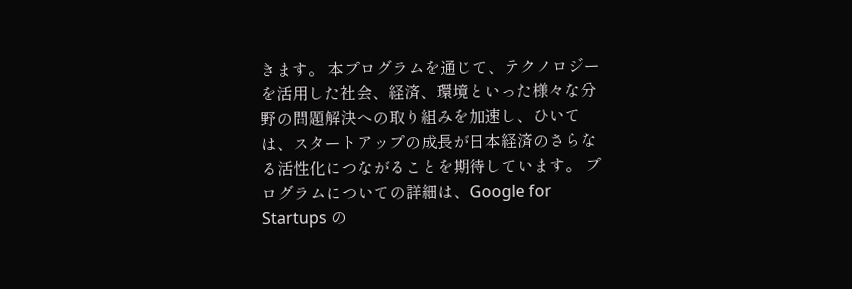きます。 本プログラムを通じて、テクノロジーを活用した社会、経済、環境といった様々な分野の問題解決への取り組みを加速し、ひいては、スタートアップの成長が日本経済のさらなる活性化につながることを期待しています。 プログラムについての詳細は、Google for Startups の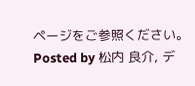ページをご参照ください。 Posted by 松内 良介, デ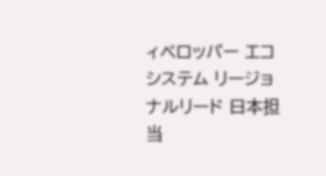ィベロッパー エコシステム リージョナルリード 日本担当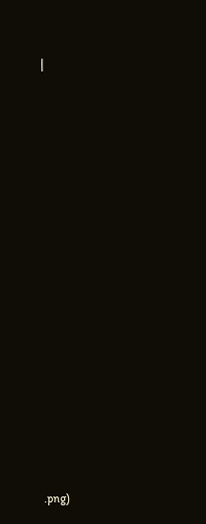|
























.png)